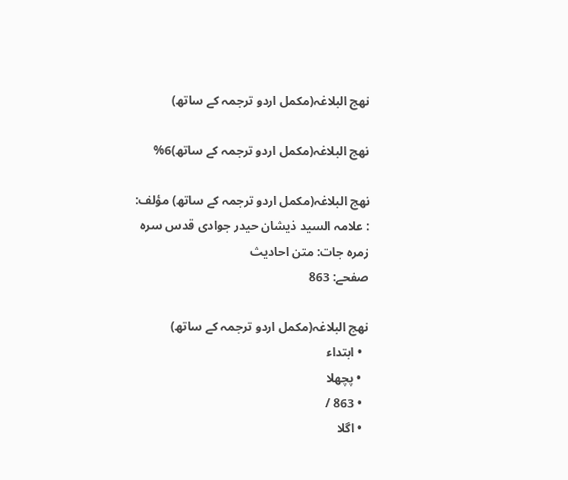نھج البلاغہ(مکمل اردو ترجمہ کے ساتھ)

نھج البلاغہ(مکمل اردو ترجمہ کے ساتھ)6%

نھج البلاغہ(مکمل اردو ترجمہ کے ساتھ) مؤلف:
: علامہ السید ذیشان حیدر جوادی قدس سرہ
زمرہ جات: متن احادیث
صفحے: 863

نھج البلاغہ(مکمل اردو ترجمہ کے ساتھ)
  • ابتداء
  • پچھلا
  • 863 /
  • اگلا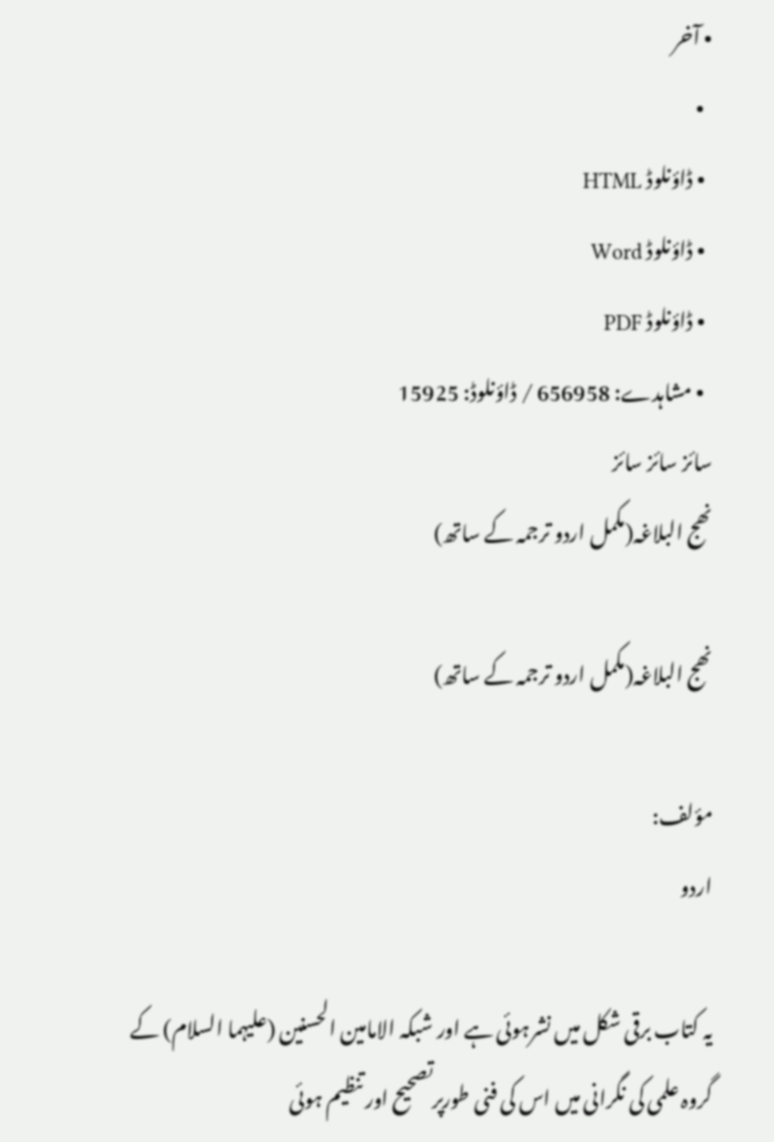• آخر
  •
  • ڈاؤنلوڈ HTML
  • ڈاؤنلوڈ Word
  • ڈاؤنلوڈ PDF
  • مشاہدے: 656958 / ڈاؤنلوڈ: 15925
سائز سائز سائز
نھج البلاغہ(مکمل اردو ترجمہ کے ساتھ)

نھج البلاغہ(مکمل اردو ترجمہ کے ساتھ)

مؤلف:
اردو

یہ کتاب برقی شکل میں نشرہوئی ہے اور شبکہ الامامین الحسنین (علیہما السلام) کے گروہ علمی کی نگرانی میں اس کی فنی طورپرتصحیح اور تنظیم ہوئی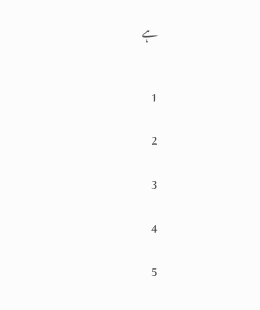ہے


1

2

3

4

5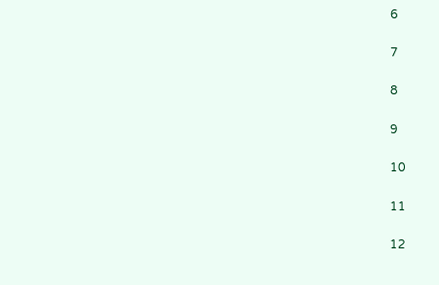6

7

8

9

10

11

12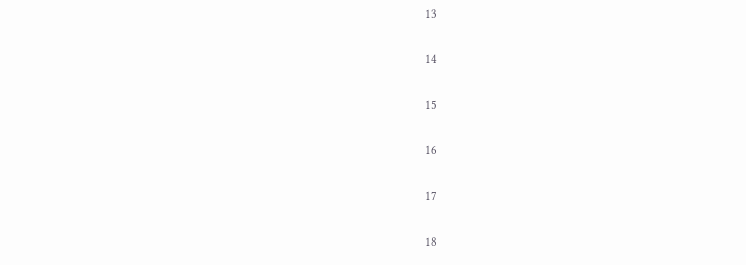13

14

15

16

17

18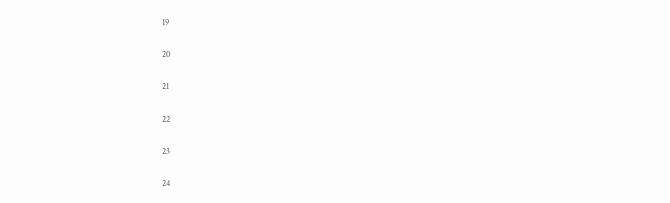19

20

21

22

23

24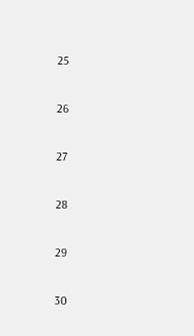25

26

27

28

29

30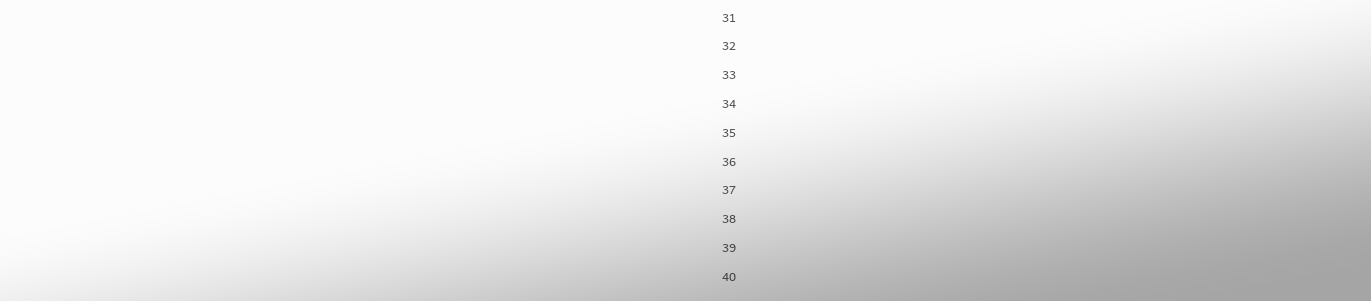31

32

33

34

35

36

37

38

39

40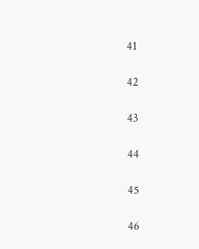41

42

43

44

45

46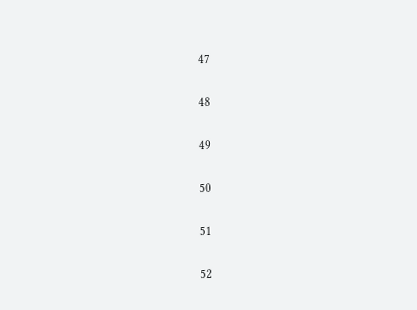47

48

49

50

51

52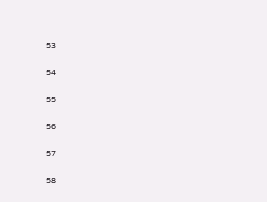53

54

55

56

57

58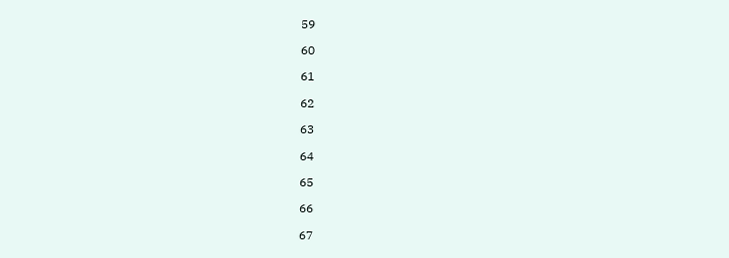59

60

61

62

63

64

65

66

67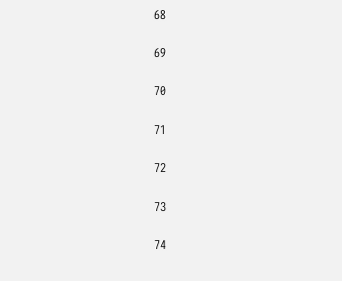68

69

70

71

72

73

74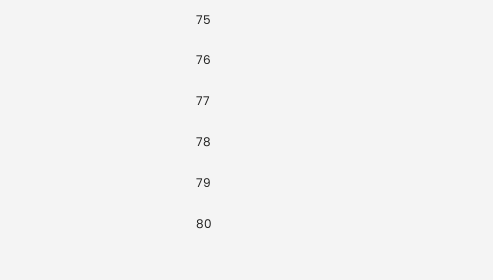75

76

77

78

79

80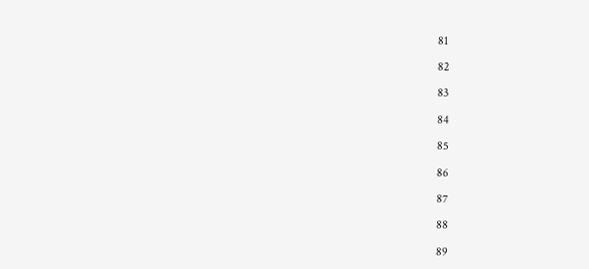81

82

83

84

85

86

87

88

89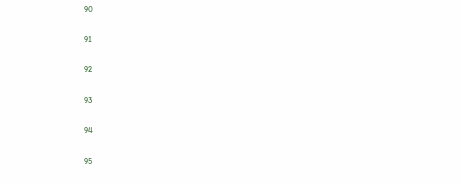90

91

92

93

94

95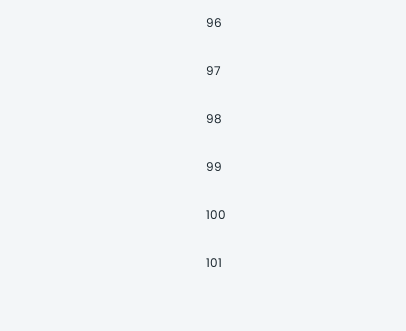96

97

98

99

100

101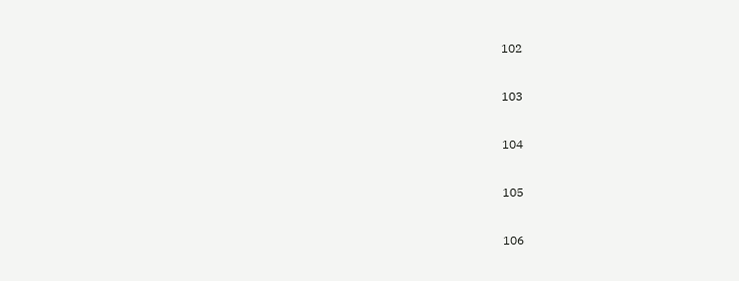102

103

104

105

106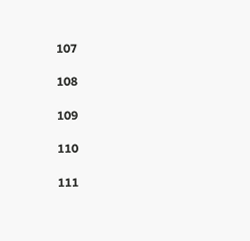107

108

109

110

111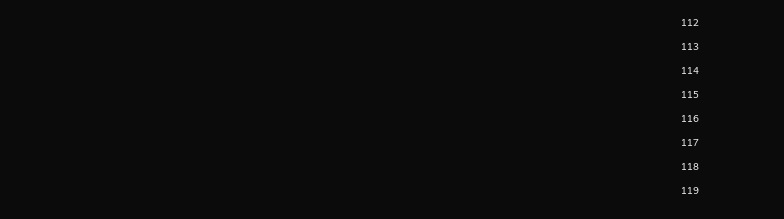112

113

114

115

116

117

118

119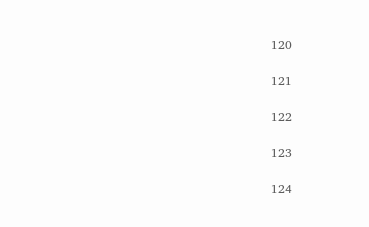120

121

122

123

124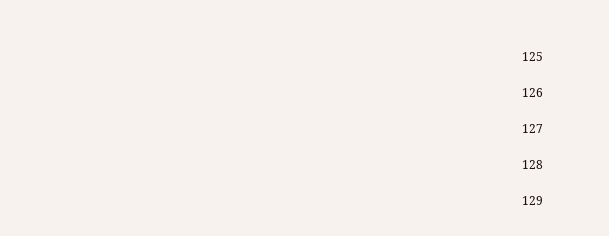125

126

127

128

129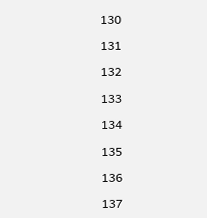130

131

132

133

134

135

136

137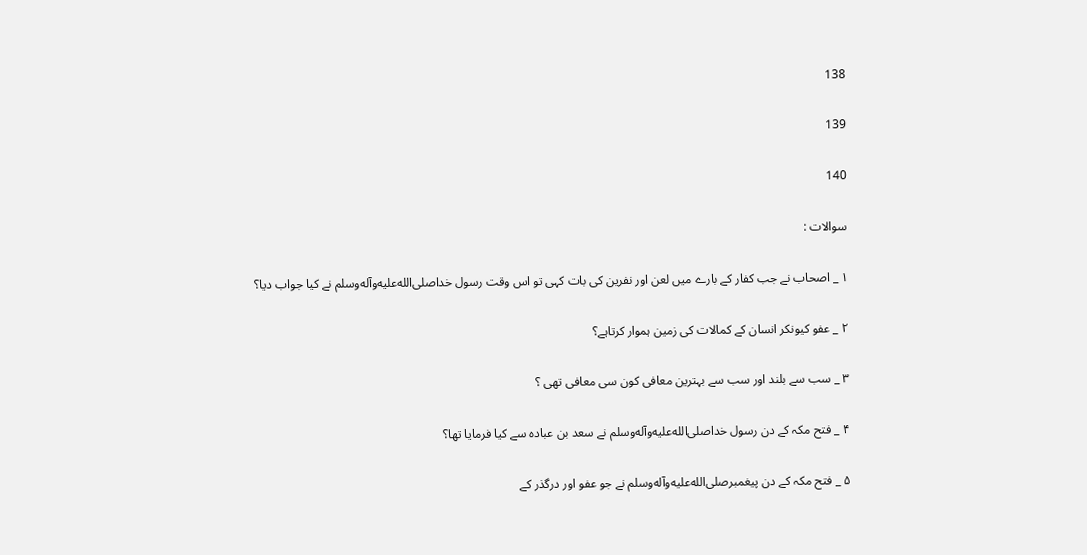138

139

140

سوالات :

۱ _ اصحاب نے جب کفار کے بارے میں لعن اور نفرین کی بات کہی تو اس وقت رسول خداصلى‌الله‌عليه‌وآله‌وسلم نے کیا جواب دیا؟

۲ _ عفو کیونکر انسان کے کمالات کی زمین ہموار کرتاہے؟

۳ _ سب سے بلند اور سب سے بہترین معافی کون سی معافی تھی ؟

۴ _ فتح مکہ کے دن رسول خداصلى‌الله‌عليه‌وآله‌وسلم نے سعد بن عبادہ سے کیا فرمایا تھا؟

۵ _ فتح مکہ کے دن پیغمبرصلى‌الله‌عليه‌وآله‌وسلم نے جو عفو اور درگذر کے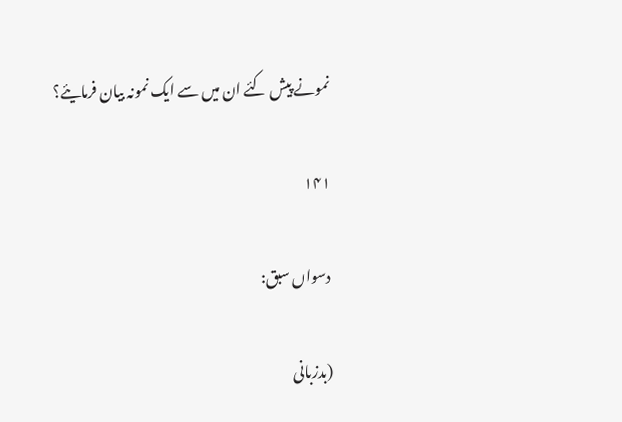نمونے پیش کئے ان میں سے ایک نمونہ بیان فرمایئے؟

۱۴۱

دسواں سبق:

(بدزبانی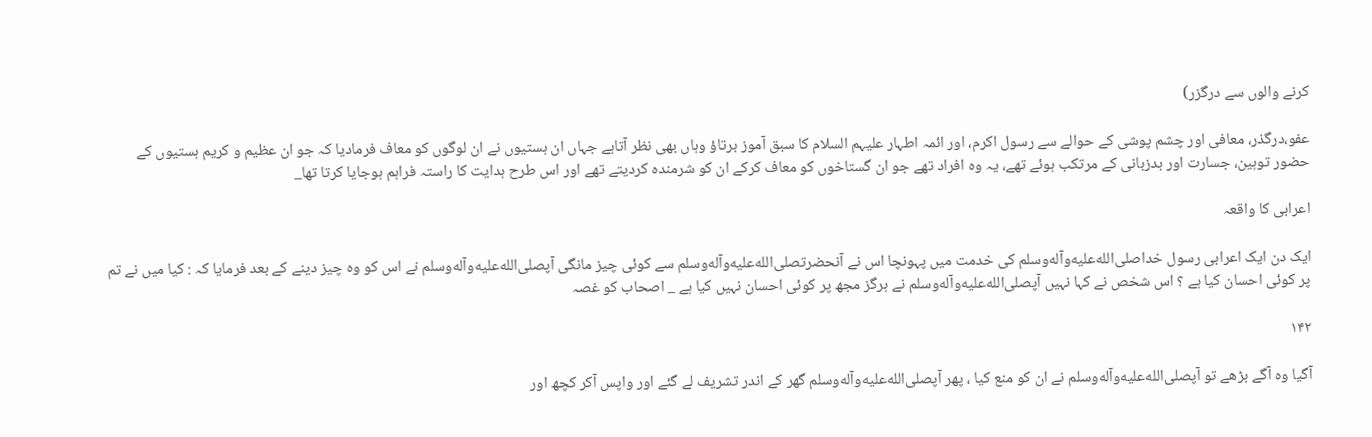کرنے والوں سے درگزر)

عفو،درگذر، معافی اور چشم پوشی کے حوالے سے رسول اکرم، اور ائمہ اطہار علیہم السلام کا سبق آموز برتاؤ وہاں بھی نظر آتاہے جہاں ان ہستیوں نے ان لوگوں کو معاف فرمادیا کہ جو ان عظیم و کریم ہستیوں کے حضور توہین، جسارت اور بدزبانی کے مرتکب ہوئے تھے، یہ وہ افراد تھے جو ان گستاخوں کو معاف کرکے ان کو شرمندہ کردیتے تھے اور اس طرح ہدایت کا راستہ فراہم ہوجایا کرتا تھا_

اعرابی کا واقعہ

ایک دن ایک اعرابی رسول خداصلى‌الله‌عليه‌وآله‌وسلم کی خدمت میں پہونچا اس نے آنحضرتصلى‌الله‌عليه‌وآله‌وسلم سے کوئی چیز مانگی آپصلى‌الله‌عليه‌وآله‌وسلم نے اس کو وہ چیز دینے کے بعد فرمایا کہ : کیا میں نے تم پر کوئی احسان کیا ہے ؟ اس شخص نے کہا نہیں آپصلى‌الله‌عليه‌وآله‌وسلم نے ہرگز مجھ پر کوئی احسان نہیں کیا ہے _ اصحاب کو غصہ

۱۴۲

آگیا وہ آگے بڑھے تو آپصلى‌الله‌عليه‌وآله‌وسلم نے ان کو منع کیا ، پھر آپصلى‌الله‌عليه‌وآله‌وسلم گھر کے اندر تشریف لے گئے اور واپس آکر کچھ اور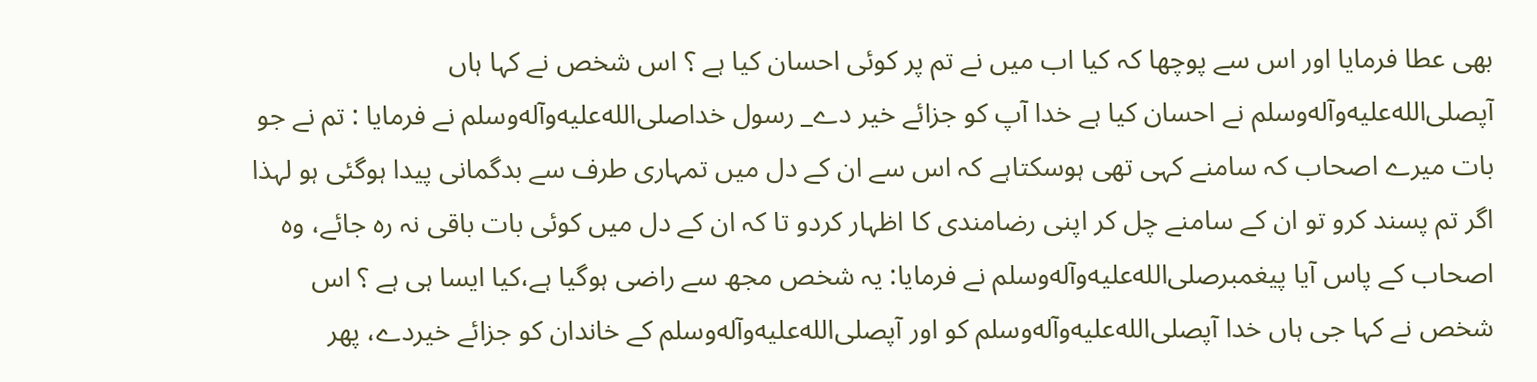بھی عطا فرمایا اور اس سے پوچھا کہ کیا اب میں نے تم پر کوئی احسان کیا ہے ؟ اس شخص نے کہا ہاں آپصلى‌الله‌عليه‌وآله‌وسلم نے احسان کیا ہے خدا آپ کو جزائے خیر دے_ رسول خداصلى‌الله‌عليه‌وآله‌وسلم نے فرمایا : تم نے جو بات میرے اصحاب کہ سامنے کہی تھی ہوسکتاہے کہ اس سے ان کے دل میں تمہاری طرف سے بدگمانی پیدا ہوگئی ہو لہذا اگر تم پسند کرو تو ان کے سامنے چل کر اپنی رضامندی کا اظہار کردو تا کہ ان کے دل میں کوئی بات باقی نہ رہ جائے، وہ اصحاب کے پاس آیا پیغمبرصلى‌الله‌عليه‌وآله‌وسلم نے فرمایا: یہ شخص مجھ سے راضی ہوگیا ہے،کیا ایسا ہی ہے ؟ اس شخص نے کہا جی ہاں خدا آپصلى‌الله‌عليه‌وآله‌وسلم کو اور آپصلى‌الله‌عليه‌وآله‌وسلم کے خاندان کو جزائے خیردے، پھر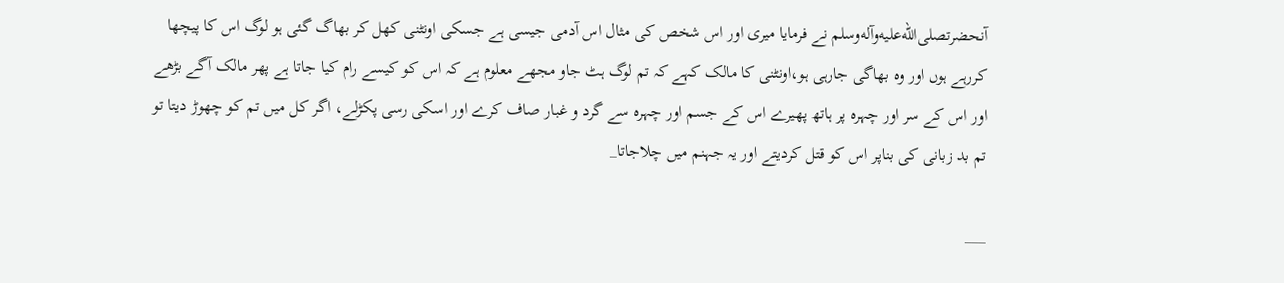آنحضرتصلى‌الله‌عليه‌وآله‌وسلم نے فرمایا میری اور اس شخص کی مثال اس آدمی جیسی ہے جسکی اونٹنی کھل کر بھاگ گئی ہو لوگ اس کا پیچھا کررہے ہوں اور وہ بھاگی جارہی ہو،اونٹنی کا مالک کہے کہ تم لوگ ہٹ جاو مجھے معلوم ہے کہ اس کو کیسے رام کیا جاتا ہے پھر مالک آگے بڑھے اور اس کے سر اور چہرہ پر ہاتھ پھیرے اس کے جسم اور چہرہ سے گرد و غبار صاف کرے اور اسکی رسی پکڑلے، اگر کل میں تم کو چھوڑ دیتا تو تم بد زبانی کی بناپر اس کو قتل کردیتے اور یہ جہنم میں چلاجاتا_

___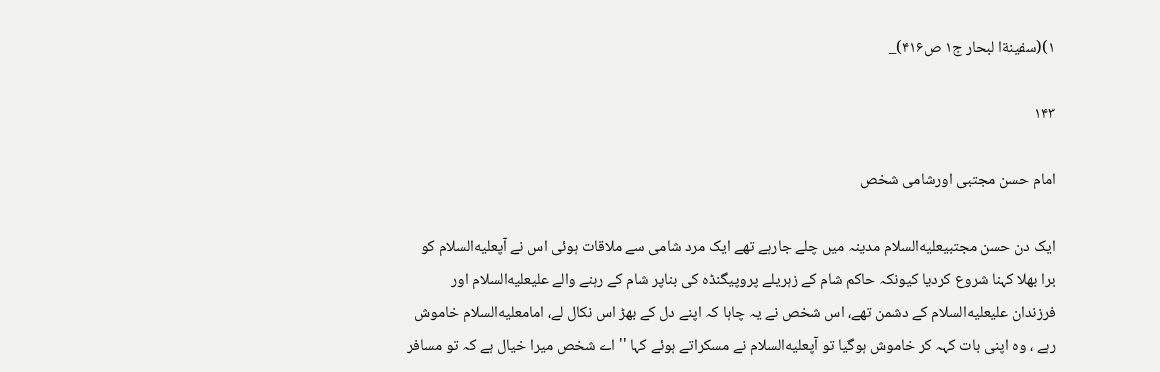۱)(سفینةا لبحار ج۱ ص۴۱۶)_

۱۴۳

امام حسن مجتبی اورشامی شخص

ایک دن حسن مجتبیعليه‌السلام مدینہ میں چلے جارہے تھے ایک مرد شامی سے ملاقات ہوئی اس نے آپعليه‌السلام کو برا بھلا کہنا شروع کردیا کیونکہ حاکم شام کے زہریلے پروپیگنڈہ کی بناپر شام کے رہنے والے علیعليه‌السلام اور فرزندان علیعليه‌السلام کے دشمن تھے، اس شخص نے یہ چاہا کہ اپنے دل کے بھڑ اس نکال لے، امامعليه‌السلام خاموش رہے ، وہ اپنی بات کہہ کر خاموش ہوگیا تو آپعليه‌السلام نے مسکراتے ہوئے کہا '' اے شخص میرا خیال ہے کہ تو مسافر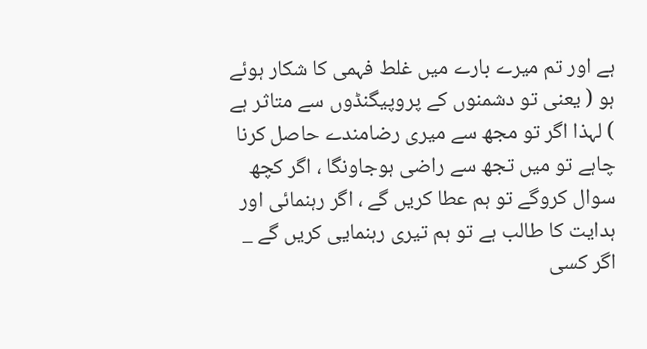ہے اور تم میرے بارے میں غلط فہمی کا شکار ہوئے ہو ( یعنی تو دشمنوں کے پروپیگنڈوں سے متاثر ہے ) لہذا اگر تو مجھ سے میری رضامندے حاصل کرنا چاہے تو میں تجھ سے راضی ہوجاونگا ، اگر کچھ سوال کروگے تو ہم عطا کریں گے ، اگر رہنمائی اور ہدایت کا طالب ہے تو ہم تیری رہنمایی کریں گے _ اگر کسی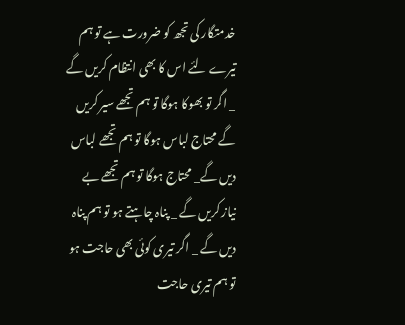خدمتگار کی تجھ کو ضرورت ہے تو ہم تیرے لئے اس کا بھی انتظام کریں گے _ اگر تو بھوکا ہوگا تو ہم تجھے سیر کریں گے محتاج لباس ہوگا تو ہم تجھے لباس دیں گے_ محتاج ہوگا تو ہم تجھے بے نیاز کریں گے _ پناہ چاہتے ہو تو ہم پناہ دیں گے _ اگر تیری کوئی بھی حاجت ہو تو ہم تیری حاجت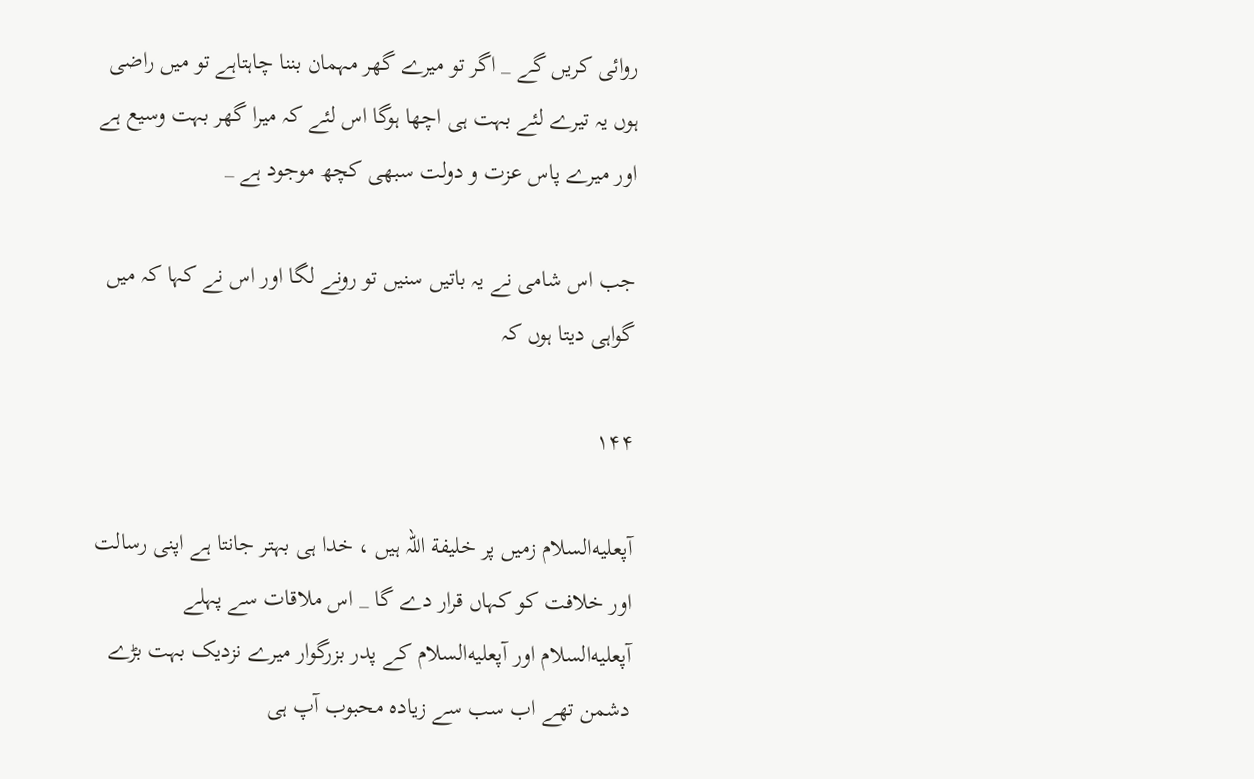روائی کریں گے _ اگر تو میرے گھر مہمان بننا چاہتاہے تو میں راضی ہوں یہ تیرے لئے بہت ہی اچھا ہوگا اس لئے کہ میرا گھر بہت وسیع ہے اور میرے پاس عزت و دولت سبھی کچھ موجود ہے _

جب اس شامی نے یہ باتیں سنیں تو رونے لگا اور اس نے کہا کہ میں گواہی دیتا ہوں کہ

۱۴۴

آپعليه‌السلام زمیں پر خلیفة اللہ ہیں ، خدا ہی بہتر جانتا ہے اپنی رسالت اور خلافت کو کہاں قرار دے گا _ اس ملاقات سے پہلے آپعليه‌السلام اور آپعليه‌السلام کے پدر بزرگوار میرے نزدیک بہت بڑے دشمن تھے اب سب سے زیادہ محبوب آپ ہی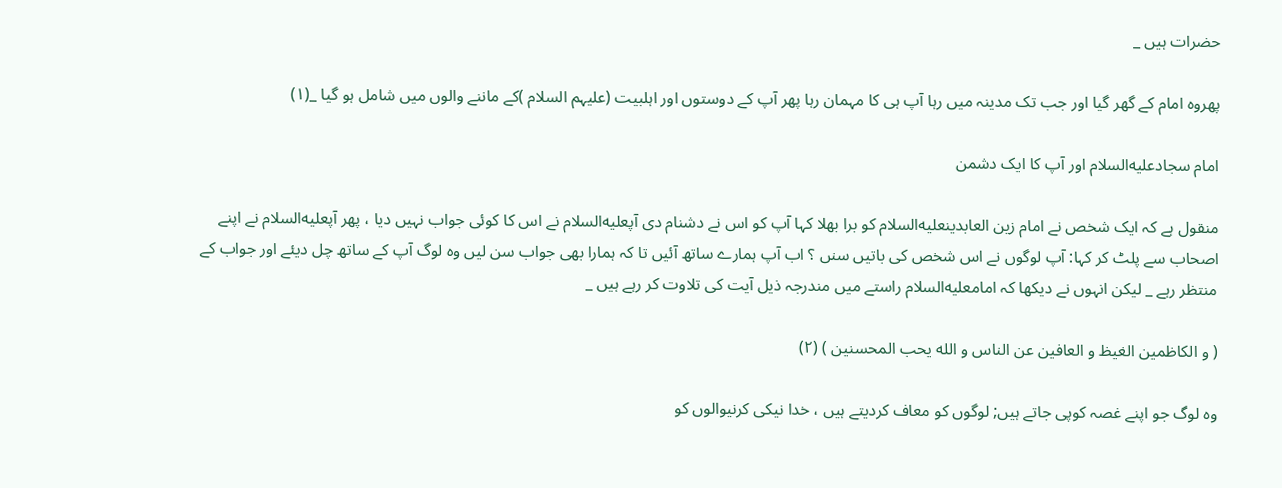حضرات ہیں _

پھروہ امام کے گھر گیا اور جب تک مدینہ میں رہا آپ ہی کا مہمان رہا پھر آپ کے دوستوں اور اہلبیت (علیہم السلام )کے ماننے والوں میں شامل ہو گیا _(۱)

امام سجادعليه‌السلام اور آپ کا ایک دشمن

منقول ہے کہ ایک شخص نے امام زین العابدینعليه‌السلام کو برا بھلا کہا آپ کو اس نے دشنام دی آپعليه‌السلام نے اس کا کوئی جواب نہیں دیا ، پھر آپعليه‌السلام نے اپنے اصحاب سے پلٹ کر کہا: آپ لوگوں نے اس شخص کی باتیں سنں ؟ اب آپ ہمارے ساتھ آئیں تا کہ ہمارا بھی جواب سن لیں وہ لوگ آپ کے ساتھ چل دیئے اور جواب کے منتظر رہے _ لیکن انہوں نے دیکھا کہ امامعليه‌السلام راستے میں مندرجہ ذیل آیت کی تلاوت کر رہے ہیں _

( و الکاظمین الغیظ و العافین عن الناس و الله یحب المحسنین ) (۲)

وہ لوگ جو اپنے غصہ کوپی جاتے ہیں; لوگوں کو معاف کردیتے ہیں ، خدا نیکی کرنیوالوں کو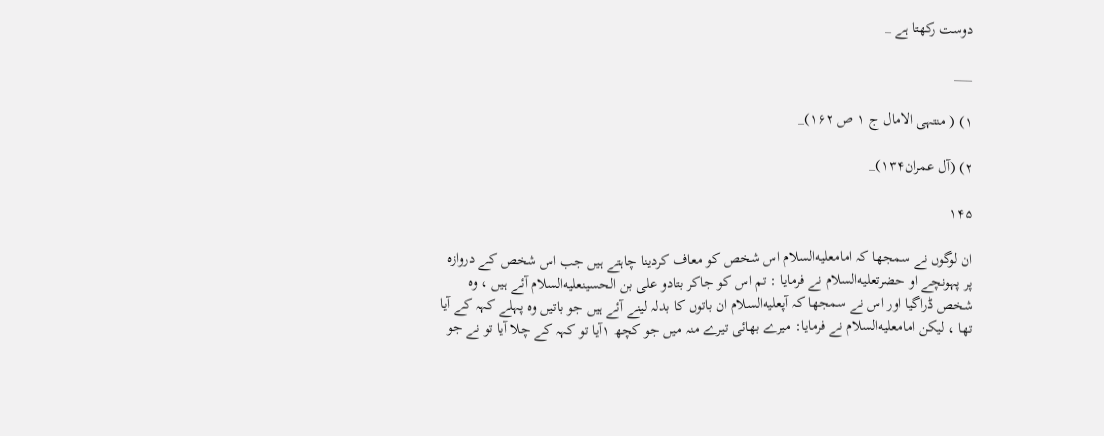دوست رکھتا ہے _

___

۱) ( منتہی الامال ج ۱ ص ۱۶۲)_

۲) (آل عمران۱۳۴)_

۱۴۵

ان لوگوں نے سمجھا کہ امامعليه‌السلام اس شخص کو معاف کردینا چاہتے ہیں جب اس شخص کے دروازہ پر پہونچے او حضرتعليه‌السلام نے فرمایا : تم اس کو جاکر بتادو علی بن الحسینعليه‌السلام آئے ہیں ، وہ شخص ڈراگیا اور اس نے سمجھا کہ آپعليه‌السلام ان باتوں کا بدلہ لینے آئے ہیں جو باتیں وہ پہلے کہہ کے آیا تھا ، لیکن امامعليه‌السلام نے فرمایا: میرے بھائی تیرے منہ میں جو کچھ ۱آیا تو کہہ کے چلا آیا تو نے جو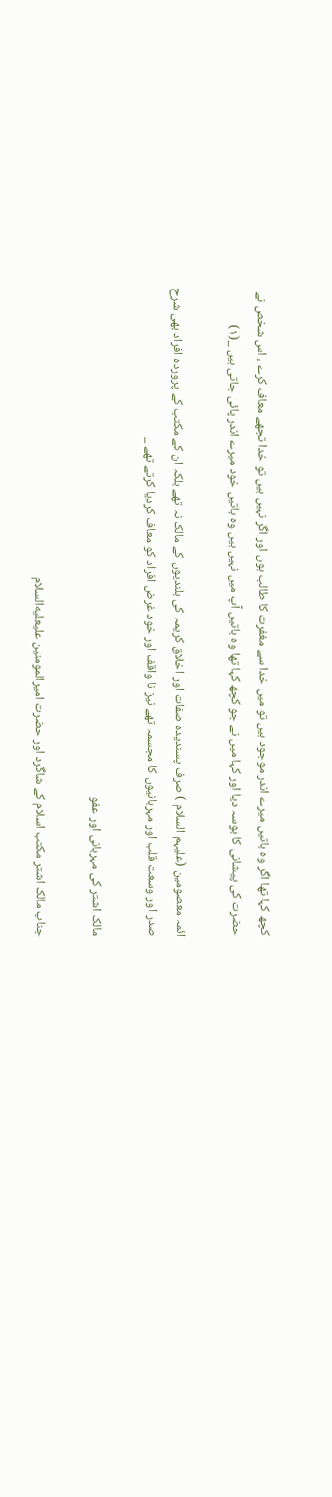کچھ کہا تھا اگر وہ باتیں میرے اندر موجود ہیں تو میں خدا سے مغفرت کا طالب ہوں اور اگر نہیں ہیں تو خدا تجھے معاف کرے ، اس شخص نے حضرت کی پیشانی کا بوسہ دیا اور کہا میں نے جو کچھ کہا تھا وہ باتیں آپ میں نہیں ہیں وہ باتیں خود میرے اندر پائی جاتی ہیں _(۱)

ائمہ معصومین (علیہم السلام ) صرف پسندیدہ صفات اور اخلاق کریمہ کی بلندیوں کے مالک نہ تھے بلکہ ان کے مکتب کے پروردہ افراد بھی شرح صدر اور وسعت قلب اور مہربانیوں کا مجسمہ تھے نیز نا واقف اور خود غرض افراد کو معاف کردیا کرتے تھے _

مالک اشتر کی مہربانی اور عفو

جناب مالک اشتر مکتب اسلام کے شاگرد اور حضرت امیرالمومنین علیعليه‌السلام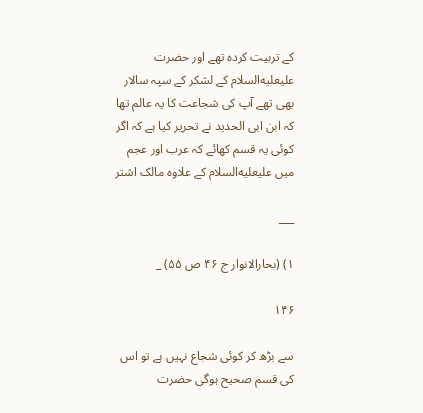کے تربیت کردہ تھے اور حضرت علیعليه‌السلام کے لشکر کے سپہ سالار بھی تھے آپ کی شجاعت کا یہ عالم تھا کہ ابن ابی الحدید نے تحریر کیا ہے کہ اگر کوئی یہ قسم کھائے کہ عرب اور عجم میں علیعليه‌السلام کے علاوہ مالک اشتر

___

۱) (بحارالانوار ج ۴۶ ص ۵۵) _

۱۴۶

سے بڑھ کر کوئی شجاع نہیں ہے تو اس کی قسم صحیح ہوگی حضرت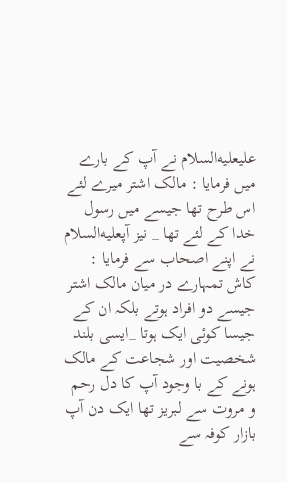علیعليه‌السلام نے آپ کے بارے میں فرمایا : مالک اشتر میرے لئے اس طرح تھا جیسے میں رسول خدا کے لئے تھا _ نیز آپعليه‌السلام نے اپنے اصحاب سے فرمایا : کاش تمہارے در میان مالک اشتر جیسے دو افراد ہوتے بلکہ ان کے جیسا کوئی ایک ہوتا _ایسی بلند شخصیت اور شجاعت کے مالک ہونے کے با وجود آپ کا دل رحم و مروت سے لبریز تھا ایک دن آپ بازار کوفہ سے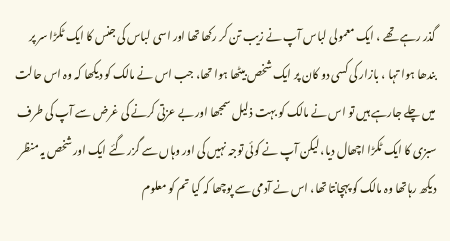گذر رہے تھے ، ایک معمولی لباس آپ نے زیب تن کر رکھا تھا اور اسی لباس کی جنس کا ایک ٹکڑا سر پر بندھا ہوا تہا ، بازار کی کسی دو کان پر ایک شخص بیٹھا ہوا تھا، جب اس نے مالک کو دیکھا کہ وہ اس حالت میں چلے جارہے ہیں تو اس نے مالک کو بہت ذلیل سمجھا اور بے عزتی کرنے کی غرض سے آپ کی طرف سبزی کا ایک ٹکڑا اچھال دیا، لیکن آپ نے کوئی توجہ نہیں کی اور وہاں سے گزر گئے ایک اور شخص یہ منظر دیکھ رہاتھا وہ مالک کو پہچانتا تھا، اس نے آدمی سے پوچھا کہ کیا تم کو معلوم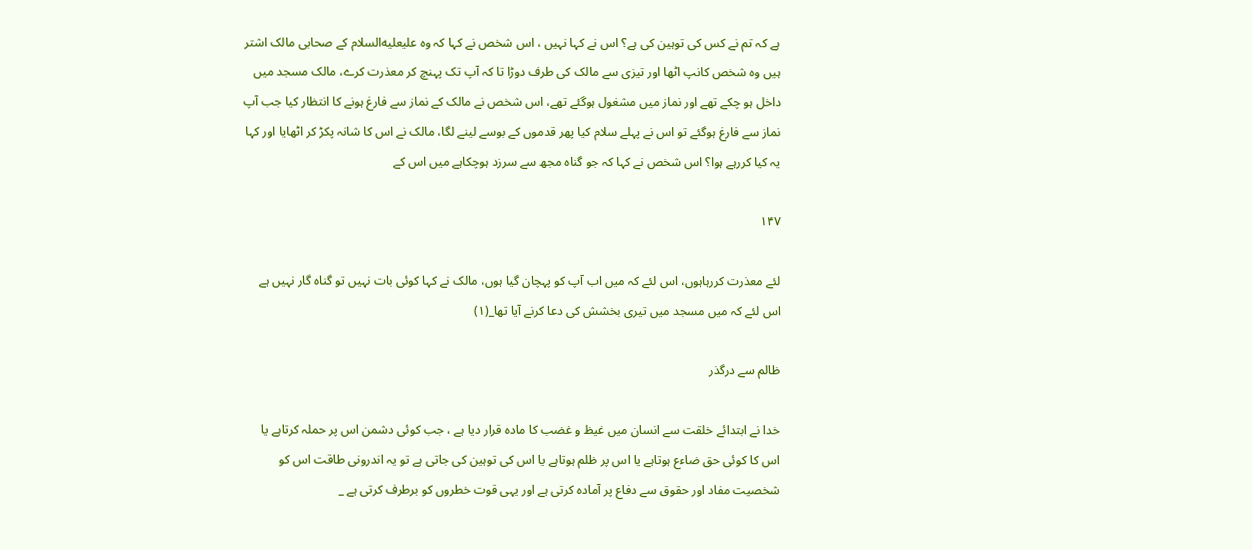ہے کہ تم نے کس کی توہین کی ہے؟ اس نے کہا نہیں ، اس شخص نے کہا کہ وہ علیعليه‌السلام کے صحابی مالک اشتر ہیں وہ شخص کانپ اٹھا اور تیزی سے مالک کی طرف دوڑا تا کہ آپ تک پہنچ کر معذرت کرے، مالک مسجد میں داخل ہو چکے تھے اور نماز میں مشغول ہوگئے تھے، اس شخص نے مالک کے نماز سے فارغ ہونے کا انتظار کیا جب آپ نماز سے فارغ ہوگئے تو اس نے پہلے سلام کیا پھر قدموں کے بوسے لینے لگا، مالک نے اس کا شانہ پکڑ کر اٹھایا اور کہا یہ کیا کررہے ہوا؟ اس شخص نے کہا کہ جو گناہ مجھ سے سرزد ہوچکاہے میں اس کے

۱۴۷

لئے معذرت کررہاہوں، اس لئے کہ میں اب آپ کو پہچان گیا ہوں، مالک نے کہا کوئی بات نہیں تو گناہ گار نہیں ہے اس لئے کہ میں مسجد میں تیری بخشش کی دعا کرنے آیا تھا_(۱)

ظالم سے درگذر

خدا نے ابتدائے خلقت سے انسان میں غیظ و غضب کا مادہ قرار دیا ہے ، جب کوئی دشمن اس پر حملہ کرتاہے یا اس کا کوئی حق ضاءع ہوتاہے یا اس پر ظلم ہوتاہے یا اس کی توہین کی جاتی ہے تو یہ اندرونی طاقت اس کو شخصیت مفاد اور حقوق سے دفاع پر آمادہ کرتی ہے اور یہی قوت خطروں کو برطرف کرتی ہے _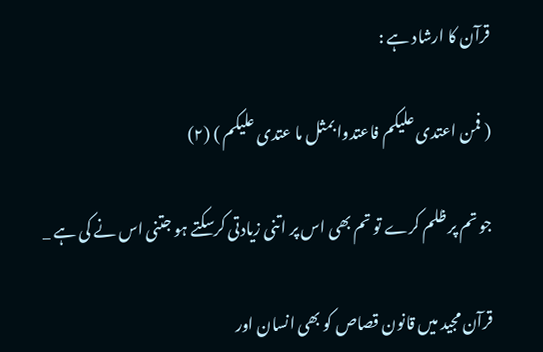قرآن کا ارشاد ہے :

( فمن اعتدی علیکم فاعتدوا بمثل ما عتدی علیکم ) (۲)

جو تم پر ظلم کرے تو تم بھی اس پر اتنی زیادتی کرسکتے ہو جتنی اس نے کی ہے _

قرآن مجید میں قانون قصاص کو بھی انسان اور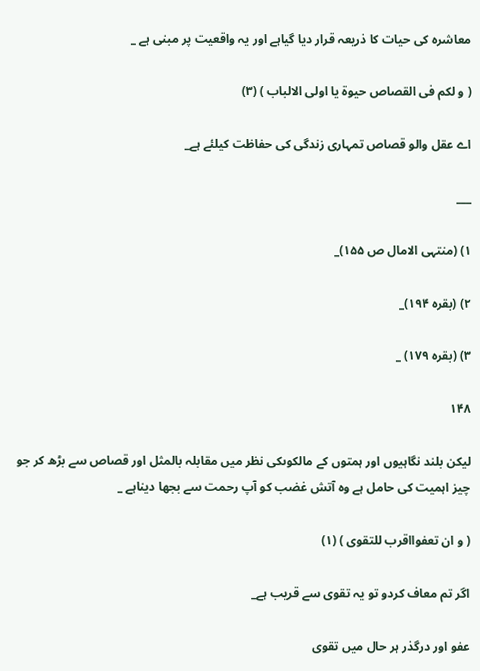معاشرہ کی حیات کا ذریعہ قرار دیا گیاہے اور یہ واقعیت پر مبنی ہے _

( و لکم فی القصاص حیوة یا اولی الالباب ) (۳)

اے عقل والو قصاص تمہاری زندگی کی حفاظت کیلئے ہے_

___

۱) (منتہی الامال ص ۱۵۵)_

۲) (بقرہ ۱۹۴)_

۳) (بقرہ ۱۷۹) _

۱۴۸

لیکن بلند نگاہیوں اور ہمتوں کے مالکوںکی نظر میں مقابلہ بالمثل اور قصاص سے بڑھ کر جو چیز اہمیت کی حامل ہے وہ آتش غضب کو آپ رحمت سے بجھا دیناہے _

( و ان تعفوااقرب للتقوی ) (۱)

اگر تم معاف کردو تو یہ تقوی سے قریب ہے_

عفو اور درگذر ہر حال میں تقوی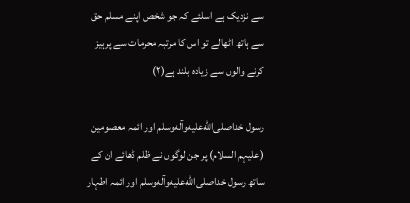سے نزدیک ہے اسلئے کہ جو شخص اپنے مسلم حق سے ہاتھ اٹھالے تو اس کا مرتبہ محرمات سے پرہیز کرنے والوں سے زیادہ بلند ہے(۲)

رسول خداصلى‌الله‌عليه‌وآله‌وسلم اور ائمہ معصومین (علیہم السلام) پر جن لوگوں نے ظلم ڈھائے ان کے ساتھ رسول خداصلى‌الله‌عليه‌وآله‌وسلم اور ائمہ اطہار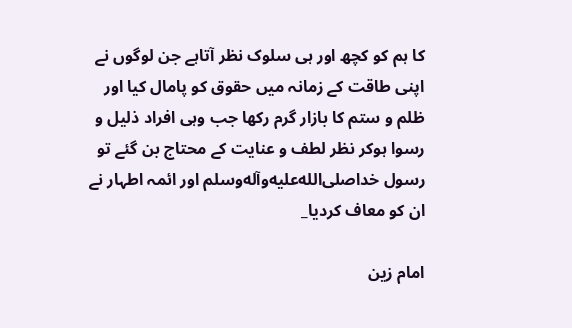کا ہم کو کچھ اور ہی سلوک نظر آتاہے جن لوگوں نے اپنی طاقت کے زمانہ میں حقوق کو پامال کیا اور ظلم و ستم کا بازار گرم رکھا جب وہی افراد ذلیل و رسوا ہوکر نظر لطف و عنایت کے محتاج بن گئے تو رسول خداصلى‌الله‌عليه‌وآله‌وسلم اور ائمہ اطہار نے ان کو معاف کردیا_

امام زین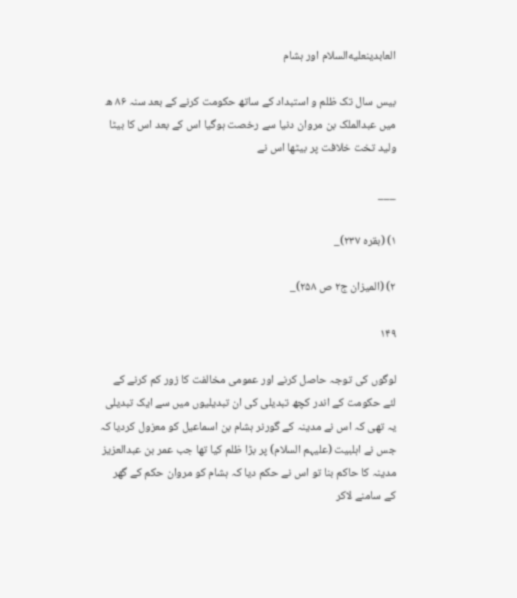العابدینعليه‌السلام اور ہشام

بیس سال تک ظلم و استبداد کے ساتھ حکومت کرنے کے بعد سنہ ۸۶ ھ میں عبدالملک بن مروان دنیا سے رخصت ہوگیا اس کے بعد اس کا بیٹا ولید تخت خلافت پر بیٹھا اس نے

___

۱) (بقرہ ۲۳۷)_

۲) (المیزان ج۲ ص ۲۵۸)_

۱۴۹

لوگوں کی توجہ حاصل کرنے اور عمومی مخالفت کا زور کم کرنے کے لئے حکومت کے اندر کچھ تبدیلی کی ان تبدیلیوں میں سے ایک تبدیلی یہ تھی کہ اس نے مدینہ کے گورنر ہشام بن اسماعیل کو معزول کردیا کہ جس نے اہلبیت (علیہم السلام) پر بڑا ظلم کیا تھا جب عمر بن عبدالعزیز مدینہ کا حاکم بنا تو اس نے حکم دیا کہ ہشام کو مروان حکم کے گھر کے سامنے لاکر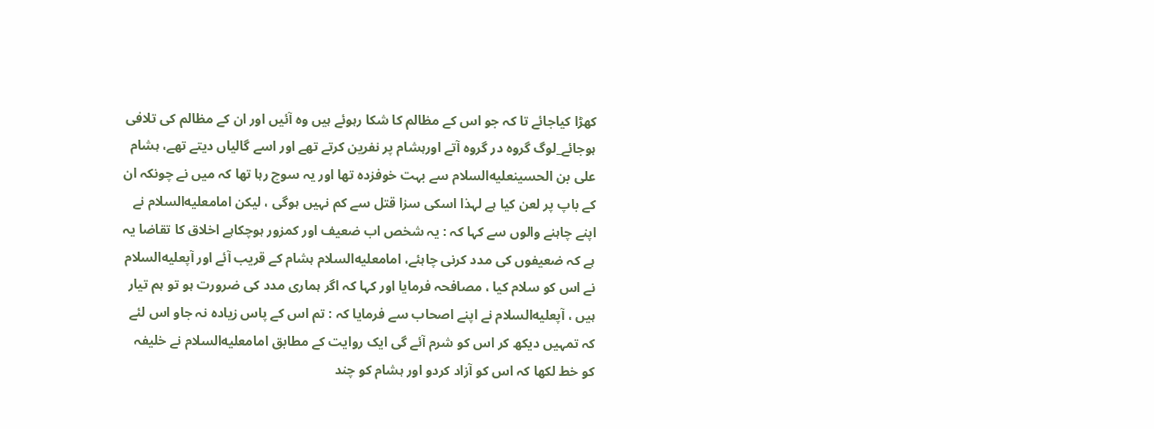کھڑا کیاجائے تا کہ جو اس کے مظالم کا شکا رہوئے ہیں وہ آئیں اور ان کے مظالم کی تلافی ہوجائے_لوگ گروہ در گروہ آتے اورہشام پر نفرین کرتے تھے اور اسے گالیاں دیتے تھے، ہشام علی بن الحسینعليه‌السلام سے بہت خوفزدہ تھا اور یہ سوچ رہا تھا کہ میں نے چونکہ ان کے باپ پر لعن کیا ہے لہذا اسکی سزا قتل سے کم نہیں ہوگی ، لیکن امامعليه‌السلام نے اپنے چاہنے والوں سے کہا کہ : یہ شخص اب ضعیف اور کمزور ہوچکاہے اخلاق کا تقاضا یہ ہے کہ ضعیفوں کی مدد کرنی چاہئے، امامعليه‌السلام ہشام کے قریب آئے اور آپعليه‌السلام نے اس کو سلام کیا ، مصافحہ فرمایا اور کہا کہ اگر ہماری مدد کی ضرورت ہو تو ہم تیار ہیں ، آپعليه‌السلام نے اپنے اصحاب سے فرمایا کہ : تم اس کے پاس زیادہ نہ جاو اس لئے کہ تمہیں دیکھ کر اس کو شرم آئے گی ایک روایت کے مطابق امامعليه‌السلام نے خلیفہ کو خط لکھا کہ اس کو آزاد کردو اور ہشام کو چند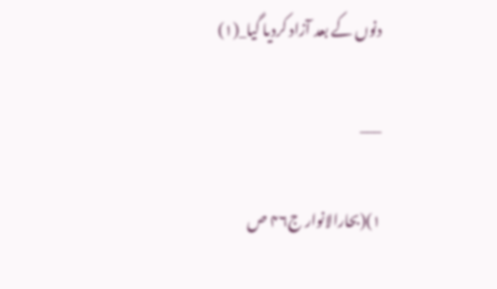دنوں کے بعد آزاد کردیا گیا_(۱)

___

۱)(بحارالانوار ج۴۶ ص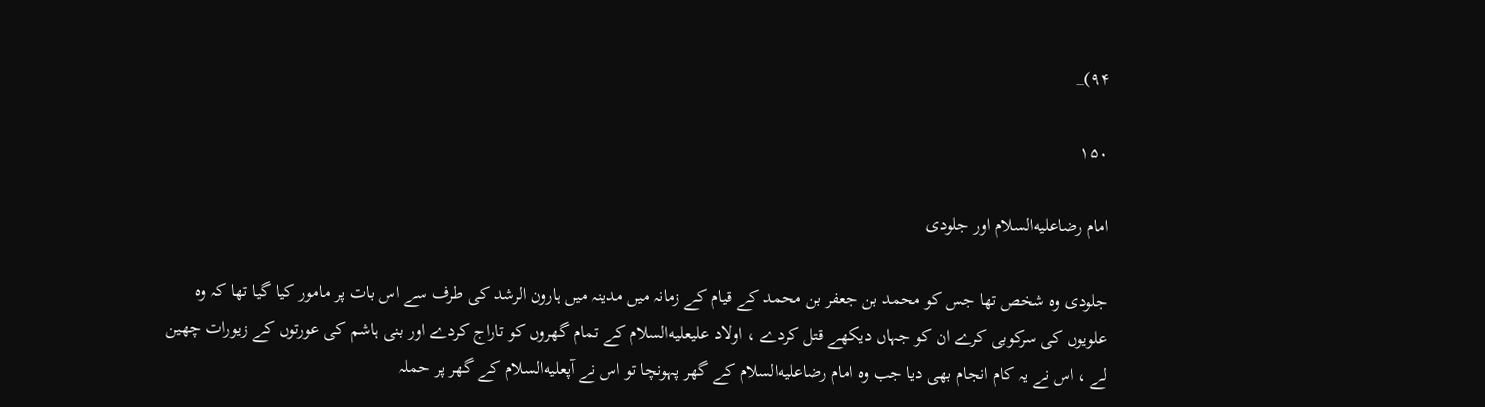۹۴)_

۱۵۰

امام رضاعليه‌السلام اور جلودی

جلودی وہ شخص تھا جس کو محمد بن جعفر بن محمد کے قیام کے زمانہ میں مدینہ میں ہارون الرشد کی طرف سے اس بات پر مامور کیا گیا تھا کہ وہ علویوں کی سرکوبی کرے ان کو جہاں دیکھے قتل کردے ، اولاد علیعليه‌السلام کے تمام گھروں کو تاراج کردے اور بنی ہاشم کی عورتوں کے زیورات چھین لے ، اس نے یہ کام انجام بھی دیا جب وہ امام رضاعليه‌السلام کے گھر پہونچا تو اس نے آپعليه‌السلام کے گھر پر حملہ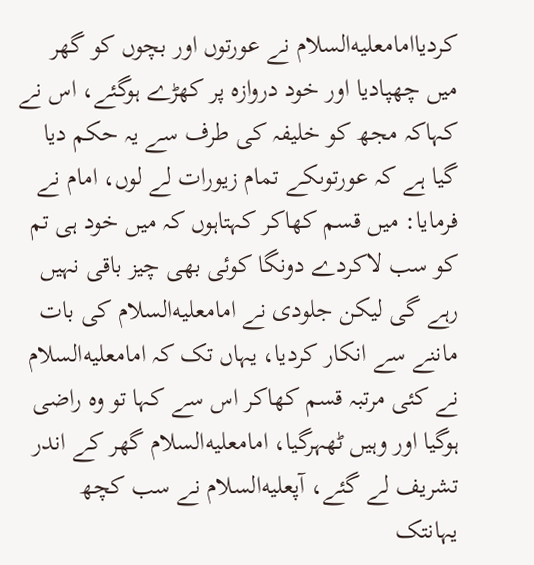کردیاامامعليه‌السلام نے عورتوں اور بچوں کو گھر میں چھپادیا اور خود دروازہ پر کھڑے ہوگئے، اس نے کہاکہ مجھ کو خلیفہ کی طرف سے یہ حکم دیا گیا ہے کہ عورتوںکے تمام زیورات لے لوں، امام نے فرمایا: میں قسم کھاکر کہتاہوں کہ میں خود ہی تم کو سب لاکردے دونگا کوئی بھی چیز باقی نہیں رہے گی لیکن جلودی نے امامعليه‌السلام کی بات ماننے سے انکار کردیا، یہاں تک کہ امامعليه‌السلام نے کئی مرتبہ قسم کھاکر اس سے کہا تو وہ راضی ہوگیا اور وہیں ٹھہرگیا، امامعليه‌السلام گھر کے اندر تشریف لے گئے، آپعليه‌السلام نے سب کچھ یہانتک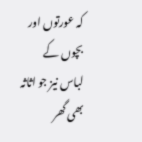کہ عورتوں اور بچوں کے لباس نیز جو اثاثہ بھی گھر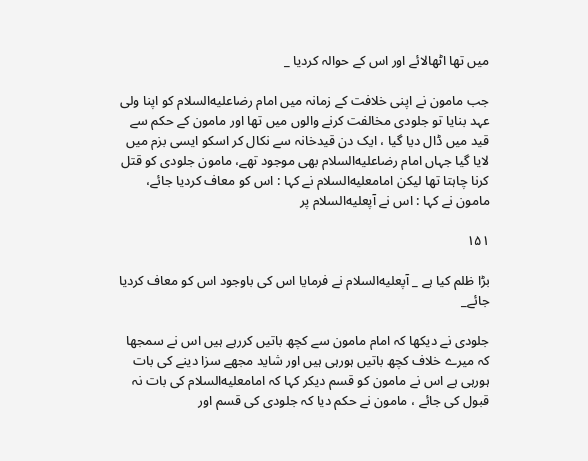میں تھا اٹھالائے اور اس کے حوالہ کردیا _

جب مامون نے اپنی خلافت کے زمانہ میں امام رضاعليه‌السلام کو اپنا ولی عہد بنایا تو جلودی مخالفت کرنے والوں میں تھا اور مامون کے حکم سے قید میں ڈال دیا گیا ، ایک دن قیدخانہ سے نکال کر اسکو ایسی بزم میں لایا گیا جہاں امام رضاعليه‌السلام بھی موجود تھے، مامون جلودی کو قتل کرنا چاہتا تھا لیکن امامعليه‌السلام نے کہا : اس کو معاف کردیا جائے، مامون نے کہا : اس نے آپعليه‌السلام پر

۱۵۱

بڑا ظلم کیا ہے _ آپعليه‌السلام نے فرمایا اس کی باوجود اس کو معاف کردیا جائے_

جلودی نے دیکھا کہ امام مامون سے کچھ باتیں کررہے ہیں اس نے سمجھا کہ میرے خلاف کچھ باتیں ہورہی ہیں اور شاید مجھے سزا دینے کی بات ہورہی ہے اس نے مامون کو قسم دیکر کہا کہ امامعليه‌السلام کی بات نہ قبول کی جائے ، مامون نے حکم دیا کہ جلودی کی قسم اور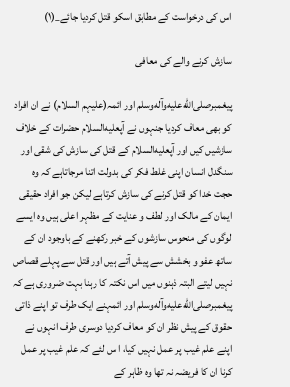اس کی درخواست کے مطابق اسکو قتل کردیا جائے_(۱)

سازش کرنے والے کی معافی

پیغمبرصلى‌الله‌عليه‌وآله‌وسلم اور ائمہ(علیہم السلام) نے ان افراد کو بھی معاف کردیا جنہوں نے آپعليه‌السلام حضرات کے خلاف سازشیں کیں اور آپعليه‌السلام کے قتل کی سازش کی شقی اور سنگدل انسان اپنی غلط فکر کی بدولت اتنا مرجاتاہے کہ وہ حجت خدا کو قتل کرنے کی سازش کرتاہے لیکن جو افراد حقیقی ایمان کے مالک اور لطف و عنایت کے مظہر اعلی ہیں وہ ایسے لوگوں کی منحوس سازشوں کے خبر رکھنے کے باوجود ان کے ساتھ عفو و بخشش سے پیش آتے ہیں اور قتل سے پہلے قصاص نہیں لیتے البتہ ذہنوں میں اس نکتہ کا رہنا بہت ضروری ہے کہ پیغمبرصلى‌الله‌عليه‌وآله‌وسلم اور ائمہنے ایک طرف تو اپنے ذاتی حقوق کے پیش نظر ان کو معاف کردیا دوسری طرف انہوں نے اپنے علم غیب پر عمل نہیں کیا، ا س لئے کہ علم غیب پر عمل کرنا ان کا فریضہ نہ تھا وہ ظاہر کے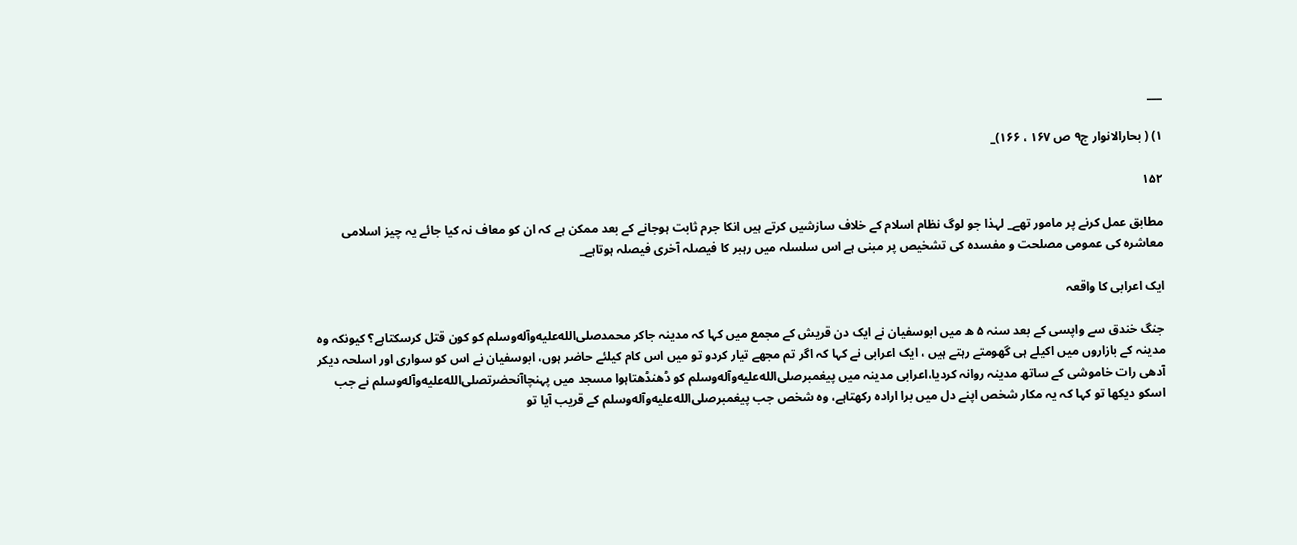___

۱) ( بحارالانوار ج۹ ص ۱۶۷ ، ۱۶۶)_

۱۵۲

مطابق عمل کرنے پر مامور تھے_ لہذا جو لوگ نظام اسلام کے خلاف سازشیں کرتے ہیں انکا جرم ثابت ہوجانے کے بعد ممکن ہے کہ ان کو معاف نہ کیا جائے یہ چیز اسلامی معاشرہ کی عمومی مصلحت و مفسدہ کی تشخیص پر مبنی ہے اس سلسلہ میں رہبر کا فیصلہ آخری فیصلہ ہوتاہے_

ایک اعرابی کا واقعہ

جنگ خندق سے واپسی کے بعد سنہ ۵ ھ میں ابوسفیان نے ایک دن قریش کے مجمع میں کہا کہ مدینہ جاکر محمدصلى‌الله‌عليه‌وآله‌وسلم کو کون قتل کرسکتاہے؟ کیونکہ وہ مدینہ کے بازاروں میں اکیلے ہی گھومتے رہتے ہیں ، ایک اعرابی نے کہا کہ اگر تم مجھے تیار کردو تو میں اس کام کیلئے حاضر ہوں، ابوسفیان نے اس کو سواری اور اسلحہ دیکر آدھی رات خاموشی کے ساتھ مدینہ روانہ کردیا،اعرابی مدینہ میں پیغمبرصلى‌الله‌عليه‌وآله‌وسلم کو ڈھنڈھتاہوا مسجد میں پہنچاآنحضرتصلى‌الله‌عليه‌وآله‌وسلم نے جب اسکو دیکھا تو کہا کہ یہ مکار شخص اپنے دل میں برا ارادہ رکھتاہے، وہ شخص جب پیغمبرصلى‌الله‌عليه‌وآله‌وسلم کے قریب آیا تو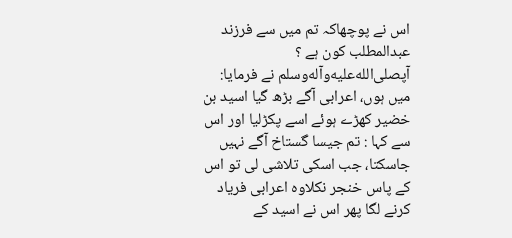اس نے پوچھاکہ تم میں سے فرزند عبدالمطلب کون ہے ؟ آپصلى‌الله‌عليه‌وآله‌وسلم نے فرمایا: میں ہوں، اعرابی آگے بڑھ گیا اسید بن خضیر کھڑے ہوئے اسے پکڑلیا اور اس سے کہا : تم جیسا گستاخ آگے نہیں جاسکتا، جب اسکی تلاشی لی تو اس کے پاس خنجر نکلاوہ اعرابی فریاد کرنے لگا پھر اس نے اسید کے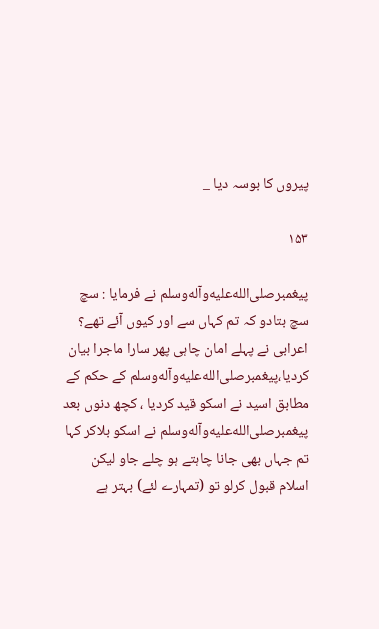پیروں کا بوسہ دیا _

۱۵۳

پیغمبرصلى‌الله‌عليه‌وآله‌وسلم نے فرمایا : سچ سچ بتادو کہ تم کہاں سے اور کیوں آئے تھے؟ اعرابی نے پہلے امان چاہی پھر سارا ماجرا بیان کردیا،پیغمبرصلى‌الله‌عليه‌وآله‌وسلم کے حکم کے مطابق اسید نے اسکو قید کردیا ، کچھ دنوں بعد پیغمبرصلى‌الله‌عليه‌وآله‌وسلم نے اسکو بلاکر کہا تم جہاں بھی جانا چاہتے ہو چلے جاو لیکن اسلام قبول کرلو تو (تمہارے لئے) بہتر ہے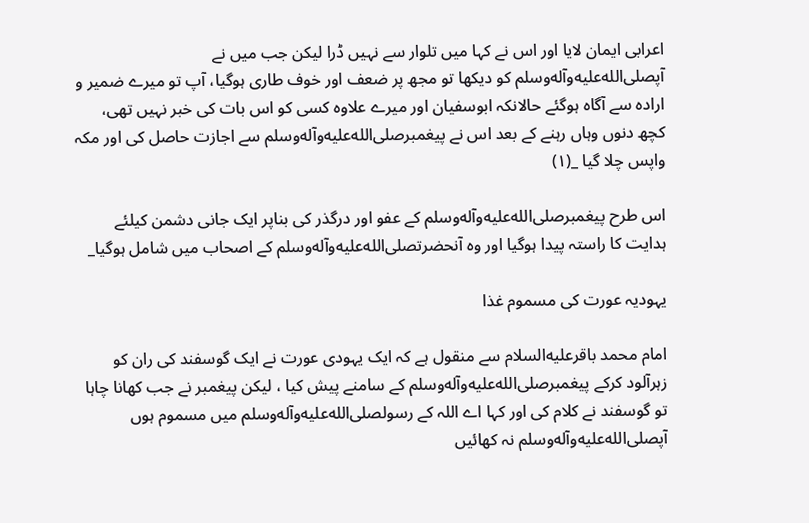اعرابی ایمان لایا اور اس نے کہا میں تلوار سے نہیں ڈرا لیکن جب میں نے آپصلى‌الله‌عليه‌وآله‌وسلم کو دیکھا تو مجھ پر ضعف اور خوف طاری ہوگیا، آپ تو میرے ضمیر و ارادہ سے آگاہ ہوگئے حالانکہ ابوسفیان اور میرے علاوہ کسی کو اس بات کی خبر نہیں تھی، کچھ دنوں وہاں رہنے کے بعد اس نے پیغمبرصلى‌الله‌عليه‌وآله‌وسلم سے اجازت حاصل کی اور مکہ واپس چلا گیا _(۱)

اس طرح پیغمبرصلى‌الله‌عليه‌وآله‌وسلم کے عفو اور درگذر کی بناپر ایک جانی دشمن کیلئے ہدایت کا راستہ پیدا ہوگیا اور وہ آنحضرتصلى‌الله‌عليه‌وآله‌وسلم کے اصحاب میں شامل ہوگیا_

یہودیہ عورت کی مسموم غذا

امام محمد باقرعليه‌السلام سے منقول ہے کہ ایک یہودی عورت نے ایک گوسفند کی ران کو زہرآلود کرکے پیغمبرصلى‌الله‌عليه‌وآله‌وسلم کے سامنے پیش کیا ، لیکن پیغمبر نے جب کھانا چاہا تو گوسفند نے کلام کی اور کہا اے اللہ کے رسولصلى‌الله‌عليه‌وآله‌وسلم میں مسموم ہوں آپصلى‌الله‌عليه‌وآله‌وسلم نہ کھائیں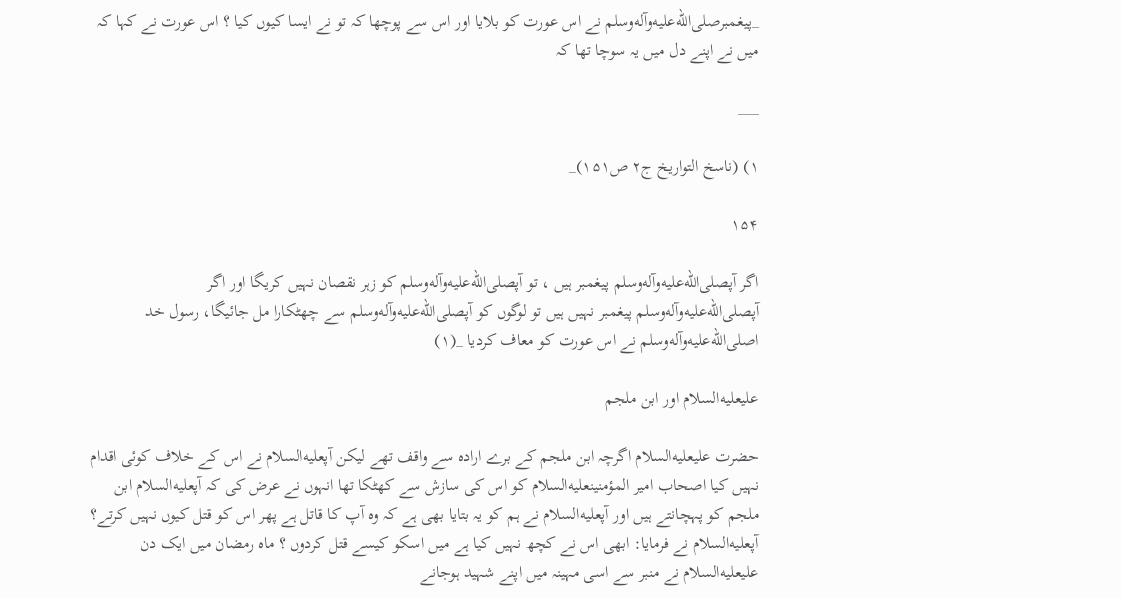_پیغمبرصلى‌الله‌عليه‌وآله‌وسلم نے اس عورت کو بلایا اور اس سے پوچھا کہ تو نے ایسا کیوں کیا ؟ اس عورت نے کہا کہ میں نے اپنے دل میں یہ سوچا تھا کہ

___

۱) (ناسخ التواریخ ج۲ ص۱۵۱)_

۱۵۴

اگر آپصلى‌الله‌عليه‌وآله‌وسلم پیغمبر ہیں ، تو آپصلى‌الله‌عليه‌وآله‌وسلم کو زہر نقصان نہیں کریگا اور اگر آپصلى‌الله‌عليه‌وآله‌وسلم پیغمبر نہیں ہیں تو لوگوں کو آپصلى‌الله‌عليه‌وآله‌وسلم سے چھٹکارا مل جائیگا، رسول خد اصلى‌الله‌عليه‌وآله‌وسلم نے اس عورت کو معاف کردیا _(۱)

علیعليه‌السلام اور ابن ملجم

حضرت علیعليه‌السلام اگرچہ ابن ملجم کے برے ارادہ سے واقف تھے لیکن آپعليه‌السلام نے اس کے خلاف کوئی اقدام نہیں کیا اصحاب امیر المؤمنینعليه‌السلام کو اس کی سازش سے کھٹکا تھا انہوں نے عرض کی کہ آپعليه‌السلام ابن ملجم کو پہچانتے ہیں اور آپعليه‌السلام نے ہم کو یہ بتایا بھی ہے کہ وہ آپ کا قاتل ہے پھر اس کو قتل کیوں نہیں کرتے؟ آپعليه‌السلام نے فرمایا: ابھی اس نے کچھ نہیں کیا ہے میں اسکو کیسے قتل کردوں ؟ ماہ رمضان میں ایک دن علیعليه‌السلام نے منبر سے اسی مہینہ میں اپنے شہید ہوجانے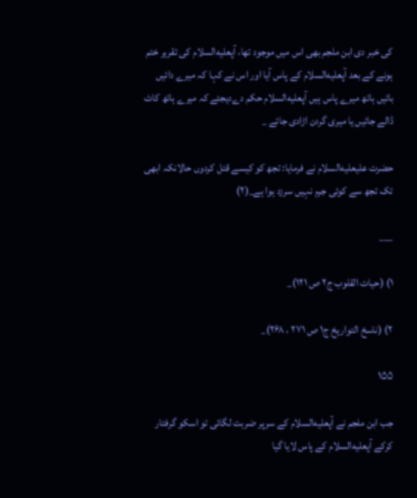کی خبر دی ابن ملجم بھی اس میں موجود تھا، آپعليه‌السلام کی تقریر ختم ہونے کے بعد آپعليه‌السلام کے پاس آیا اور اس نے کہا کہ میرے دائیں بائیں ہاتھ میرے پاس ہیں آپعليه‌السلام حکم دےدیجئے کہ میرے ہاتھ کاٹ ڈالے جائیں یا میری گردن اڑادی جائے _

حضرت علیعليه‌السلام نے فرمایا: تجھ کو کیسے قتل کردوں حالانکہ ابھی تک تجھ سے کوئی جرم نہیں سرزد ہوا ہے_(۲)

___

۱) (حیات القلوب ج۲ ص ۱۲۱)_

۲) (ناسخ التواریخ ج۱ ص ۲۷۱ ، ۲۶۸)_

۱۵۵

جب ابن ملجم نے آپعليه‌السلام کے سرپر ضربت لگائی تو اسکو گرفتار کرکے آپعليه‌السلام کے پاس لایا گیا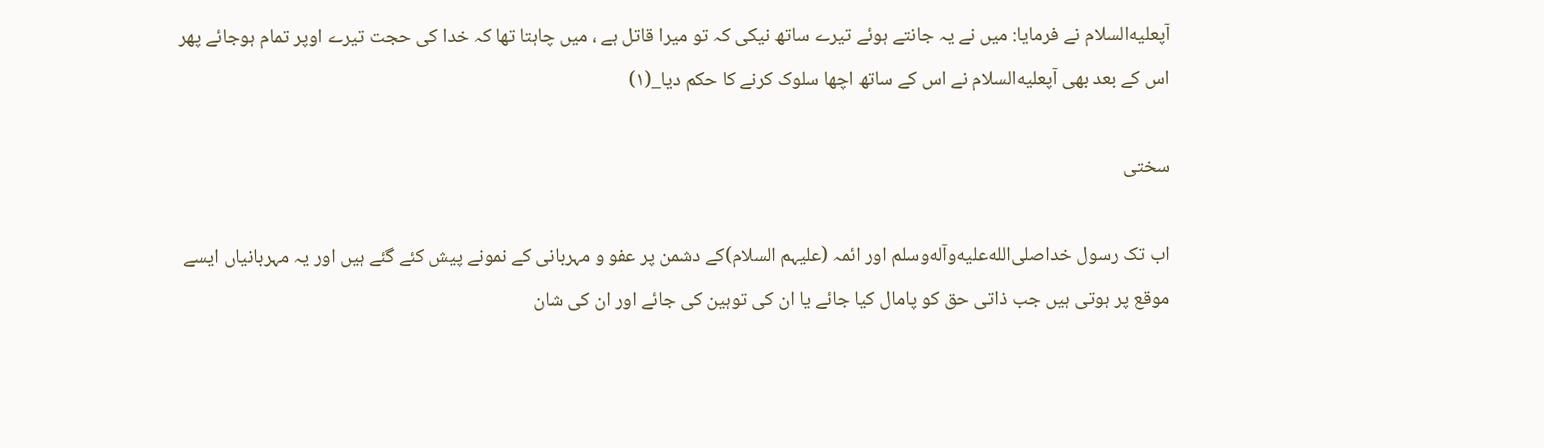آپعليه‌السلام نے فرمایا: میں نے یہ جانتے ہوئے تیرے ساتھ نیکی کہ تو میرا قاتل ہے ، میں چاہتا تھا کہ خدا کی حجت تیرے اوپر تمام ہوجائے پھر اس کے بعد بھی آپعليه‌السلام نے اس کے ساتھ اچھا سلوک کرنے کا حکم دیا_(۱)

سختی

اب تک رسول خداصلى‌الله‌عليه‌وآله‌وسلم اور ائمہ (علیہم السلام)کے دشمن پر عفو و مہربانی کے نمونے پیش کئے گئے ہیں اور یہ مہربانیاں ایسے موقع پر ہوتی ہیں جب ذاتی حق کو پامال کیا جائے یا ان کی توہین کی جائے اور ان کی شان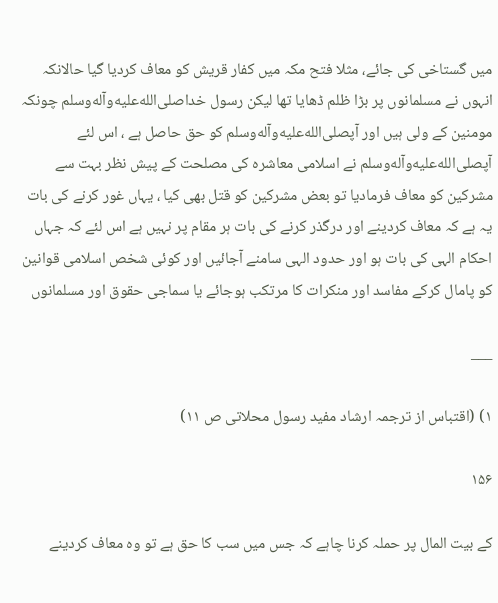میں گستاخی کی جائے، مثلا فتح مکہ میں کفار قریش کو معاف کردیا گیا حالانکہ انہوں نے مسلمانوں پر بڑا ظلم ڈھایا تھا لیکن رسول خداصلى‌الله‌عليه‌وآله‌وسلم چونکہ مومنین کے ولی ہیں اور آپصلى‌الله‌عليه‌وآله‌وسلم کو حق حاصل ہے ، اس لئے آپصلى‌الله‌عليه‌وآله‌وسلم نے اسلامی معاشرہ کی مصلحت کے پیش نظر بہت سے مشرکین کو معاف فرمادیا تو بعض مشرکین کو قتل بھی کیا ، یہاں غور کرنے کی بات یہ ہے کہ معاف کردینے اور درگذر کرنے کی بات ہر مقام پر نہیں ہے اس لئے کہ جہاں احکام الہی کی بات ہو اور حدود الہی سامنے آجائیں اور کوئی شخص اسلامی قوانین کو پامال کرکے مفاسد اور منکرات کا مرتکب ہوجائے یا سماجی حقوق اور مسلمانوں

___

۱) (اقتباس از ترجمہ ارشاد مفید رسول محلاتی ص ۱۱)

۱۵۶

کے بیت المال پر حملہ کرنا چاہے کہ جس میں سب کا حق ہے تو وہ معاف کردینے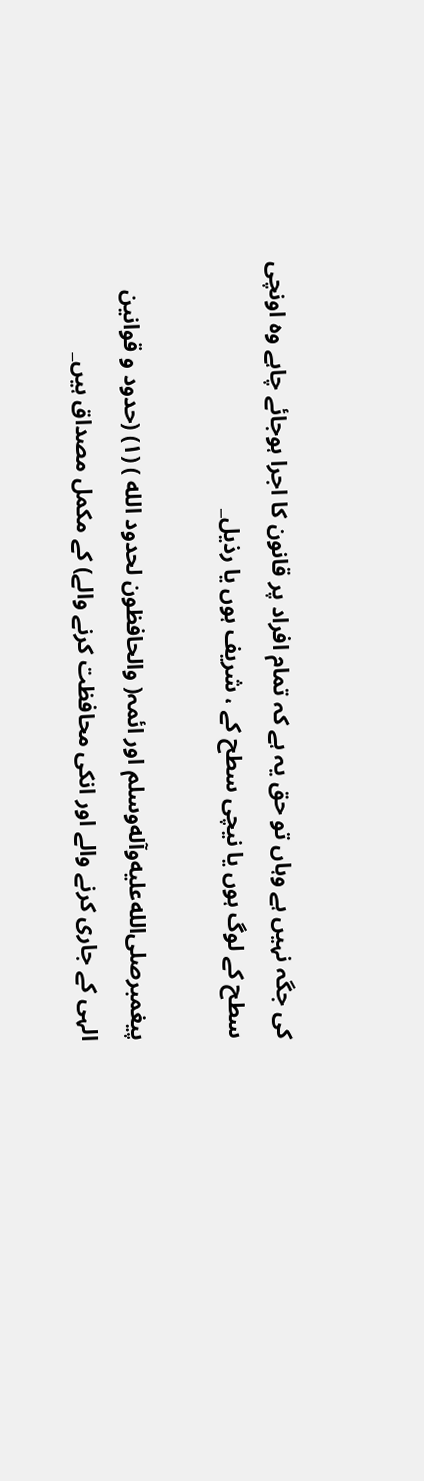کی جگہ نہیں ہے وہاں تو حق یہ ہے کہ تمام افراد پر قانون کا اجرا ہوجائے چاہے وہ اونچی سطح کے لوگ ہوں یا نیچی سطح کے ، شریف ہوں یا رذیل_

پیغمبرصلى‌الله‌عليه‌وآله‌وسلم اور ائمہ( والحافظون لحدود الله ) (۱) (حدود و قوانین الہی کے جاری کرنے والے اور انکی محافظت کرنے والے) کے مکمل مصداق ہیں_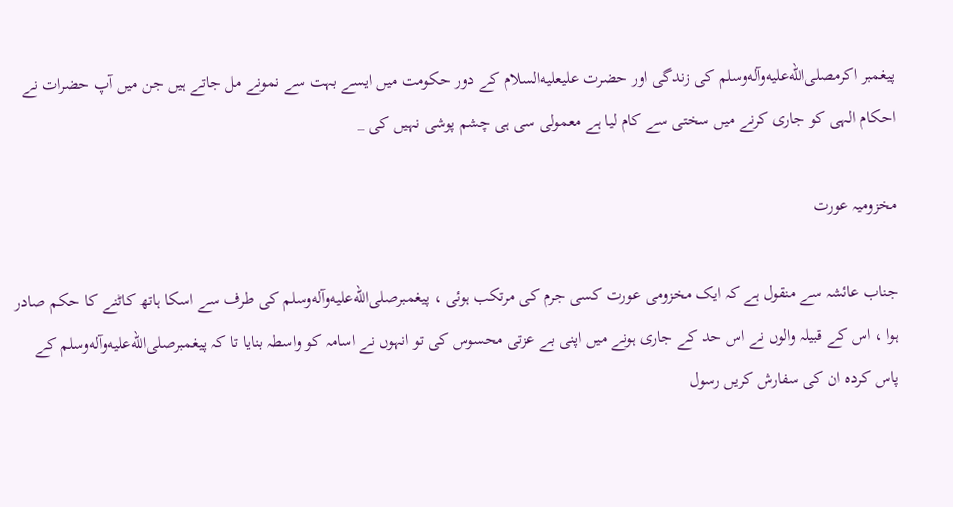پیغمبر اکرمصلى‌الله‌عليه‌وآله‌وسلم کی زندگی اور حضرت علیعليه‌السلام کے دور حکومت میں ایسے بہت سے نمونے مل جاتے ہیں جن میں آپ حضرات نے احکام الہی کو جاری کرنے میں سختی سے کام لیا ہے معمولی سی ہی چشم پوشی نہیں کی _

مخزومیہ عورت

جناب عائشہ سے منقول ہے کہ ایک مخزومی عورت کسی جرم کی مرتکب ہوئی ، پیغمبرصلى‌الله‌عليه‌وآله‌وسلم کی طرف سے اسکا ہاتھ کاٹنے کا حکم صادر ہوا ، اس کے قبیلہ والوں نے اس حد کے جاری ہونے میں اپنی بے عزتی محسوس کی تو انہوں نے اسامہ کو واسطہ بنایا تا کہ پیغمبرصلى‌الله‌عليه‌وآله‌وسلم کے پاس کردہ ان کی سفارش کریں رسول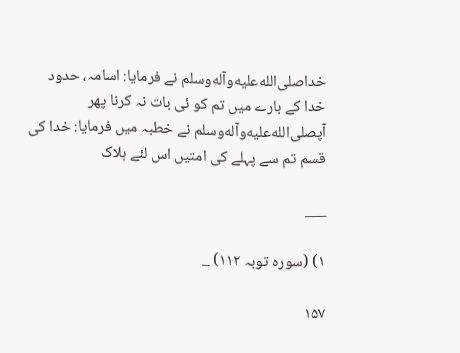خداصلى‌الله‌عليه‌وآله‌وسلم نے فرمایا: اسامہ، حدود خدا کے بارے میں تم کو ئی بات نہ کرنا پھر آپصلى‌الله‌عليه‌وآله‌وسلم نے خطبہ میں فرمایا: خدا کی قسم تم سے پہلے کی امتیں اس لئے ہلاک

___

۱) (سورہ توبہ ۱۱۲) _

۱۵۷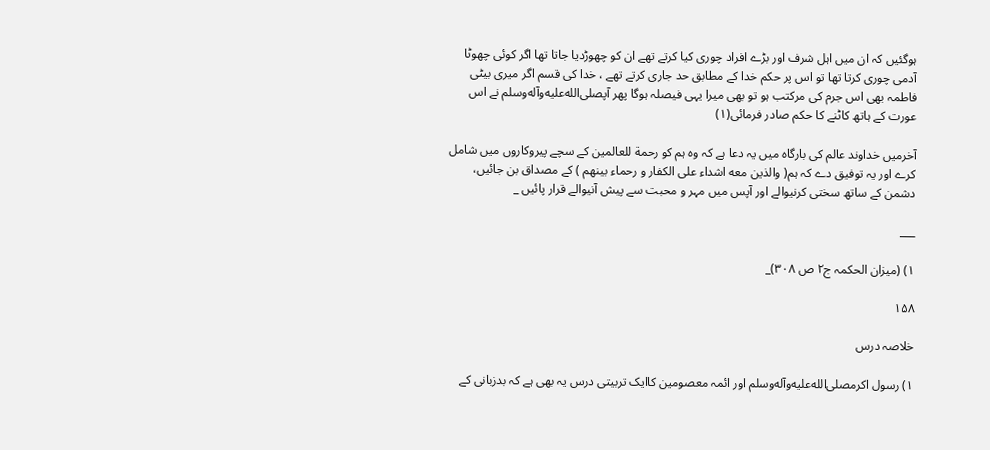ہوگئیں کہ ان میں اہل شرف اور بڑے افراد چوری کیا کرتے تھے ان کو چھوڑدیا جاتا تھا اگر کوئی چھوٹا آدمی چوری کرتا تھا تو اس پر حکم خدا کے مطابق حد جاری کرتے تھے ، خدا کی قسم اگر میری بیٹی فاطمہ بھی اس جرم کی مرکتب ہو تو بھی میرا یہی فیصلہ ہوگا پھر آپصلى‌الله‌عليه‌وآله‌وسلم نے اس عورت کے ہاتھ کاٹنے کا حکم صادر فرمائی(۱)

آخرمیں خداوند عالم کی بارگاہ میں یہ دعا ہے کہ وہ ہم کو رحمة للعالمین کے سچے پیروکاروں میں شامل کرے اور یہ توفیق دے کہ ہم( والذین معه اشداء علی الکفار و رحماء بینهم ) کے مصداق بن جائیں، دشمن کے ساتھ سختی کرنیوالے اور آپس میں مہر و محبت سے پیش آنیوالے قرار پائیں _

___

۱) (میزان الحکمہ ج۲ ص ۳۰۸)_

۱۵۸

خلاصہ درس

۱) رسول اکرمصلى‌الله‌عليه‌وآله‌وسلم اور ائمہ معصومین کاایک تربیتی درس یہ بھی ہے کہ بدزبانی کے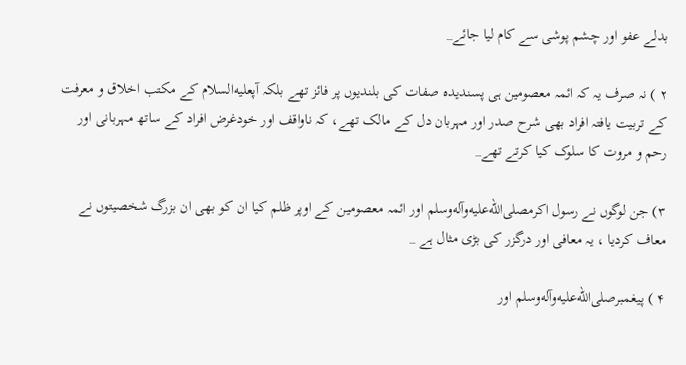بدلے عفو اور چشم پوشی سے کام لیا جائے_

۲ ) نہ صرف یہ کہ ائمہ معصومین ہی پسندیدہ صفات کی بلندیوں پر فائز تھے بلکہ آپعليه‌السلام کے مکتب اخلاق و معرفت کے تربیت یافتہ افراد بھی شرح صدر اور مہربان دل کے مالک تھے، کہ ناواقف اور خودغرض افراد کے ساتھ مہربانی اور رحم و مروت کا سلوک کیا کرتے تھے_

۳) جن لوگوں نے رسول اکرمصلى‌الله‌عليه‌وآله‌وسلم اور ائمہ معصومین کے اوپر ظلم کیا ان کو بھی ان بزرگ شخصیتوں نے معاف کردیا ، یہ معافی اور درگزر کی بڑی مثال ہے _

۴ ) پیغمبرصلى‌الله‌عليه‌وآله‌وسلم اور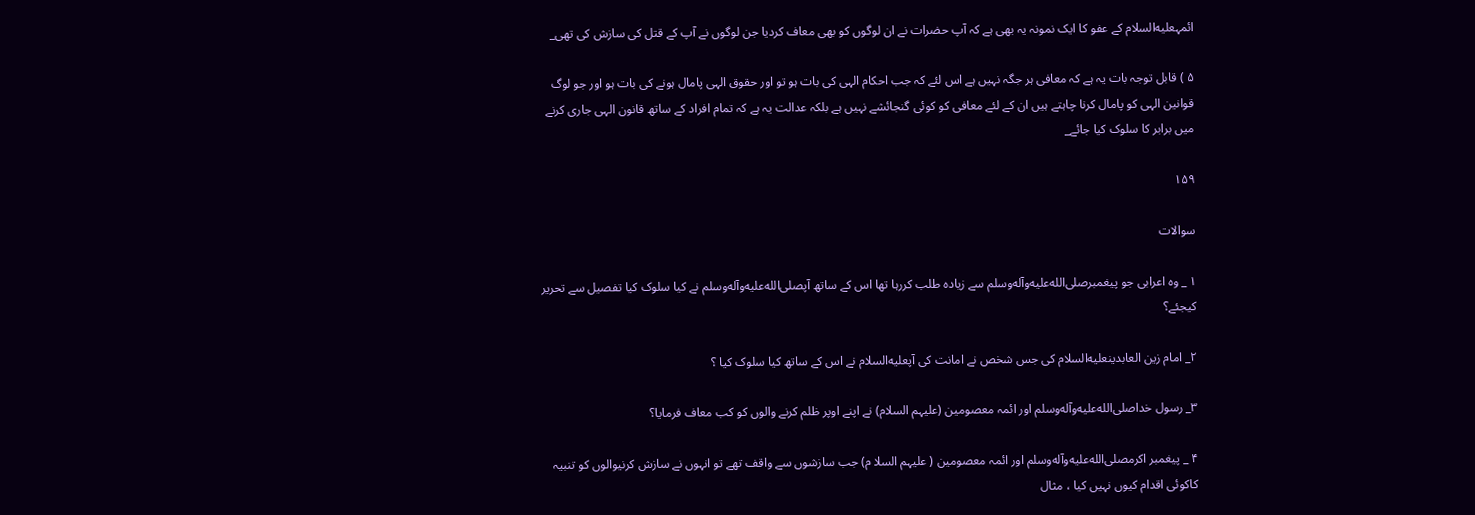ائمہعليه‌السلام کے عفو کا ایک نمونہ یہ بھی ہے کہ آپ حضرات نے ان لوگوں کو بھی معاف کردیا جن لوگوں نے آپ کے قتل کی سازش کی تھی_

۵ ) قابل توجہ بات یہ ہے کہ معافی ہر جگہ نہیں ہے اس لئے کہ جب احکام الہی کی بات ہو تو اور حقوق الہی پامال ہونے کی بات ہو اور جو لوگ قوانین الہی کو پامال کرنا چاہتے ہیں ان کے لئے معافی کو کوئی گنجائشے نہیں ہے بلکہ عدالت یہ ہے کہ تمام افراد کے ساتھ قانون الہی جاری کرنے میں برابر کا سلوک کیا جائے_

۱۵۹

سوالات

۱ _ وہ اعرابی جو پیغمبرصلى‌الله‌عليه‌وآله‌وسلم سے زیادہ طلب کررہا تھا اس کے ساتھ آپصلى‌الله‌عليه‌وآله‌وسلم نے کیا سلوک کیا تفصیل سے تحریر کیجئے؟

۲_ امام زین العابدینعليه‌السلام کی جس شخص نے امانت کی آپعليه‌السلام نے اس کے ساتھ کیا سلوک کیا ؟

۳_ رسول خداصلى‌الله‌عليه‌وآله‌وسلم اور ائمہ معصومین (علیہم السلام) نے اپنے اوپر ظلم کرنے والوں کو کب معاف فرمایا؟

۴ _ پیغمبر اکرمصلى‌الله‌عليه‌وآله‌وسلم اور ائمہ معصومین ( علیہم السلا م) جب سازشوں سے واقف تھے تو انہوں نے سازش کرنیوالوں کو تنبیہ کاکوئی اقدام کیوں نہیں کیا ، مثال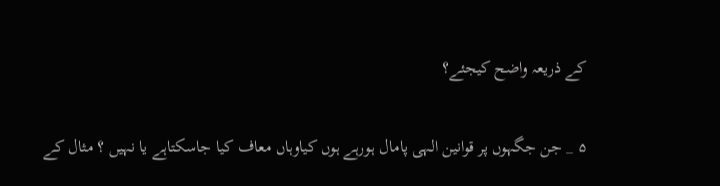کے ذریعہ واضح کیجئے؟

۵ _ جن جگہوں پر قوانین الہی پامال ہورہے ہوں کیاوہاں معاف کیا جاسکتاہے یا نہیں ؟ مثال کے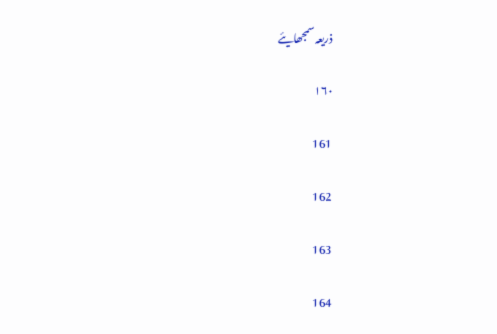ذریعہ سمجھایئے

۱۶۰

161

162

163

164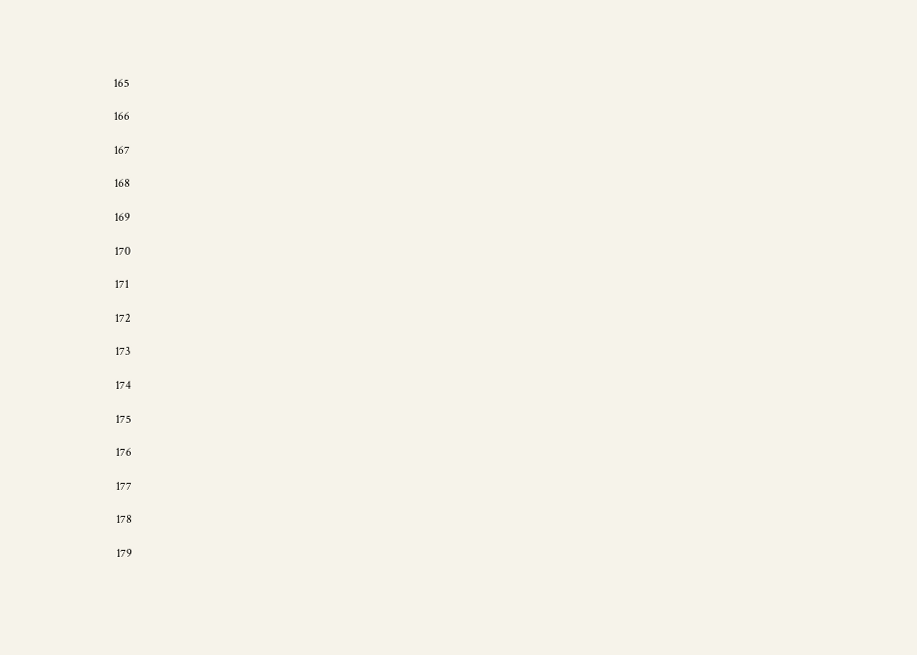165

166

167

168

169

170

171

172

173

174

175

176

177

178

179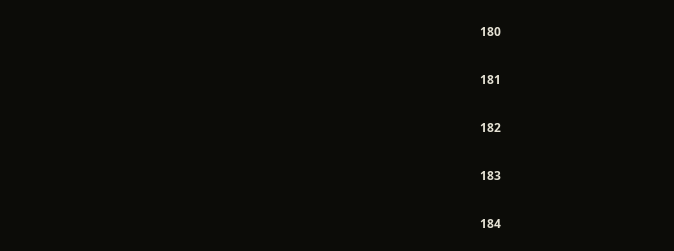180

181

182

183

184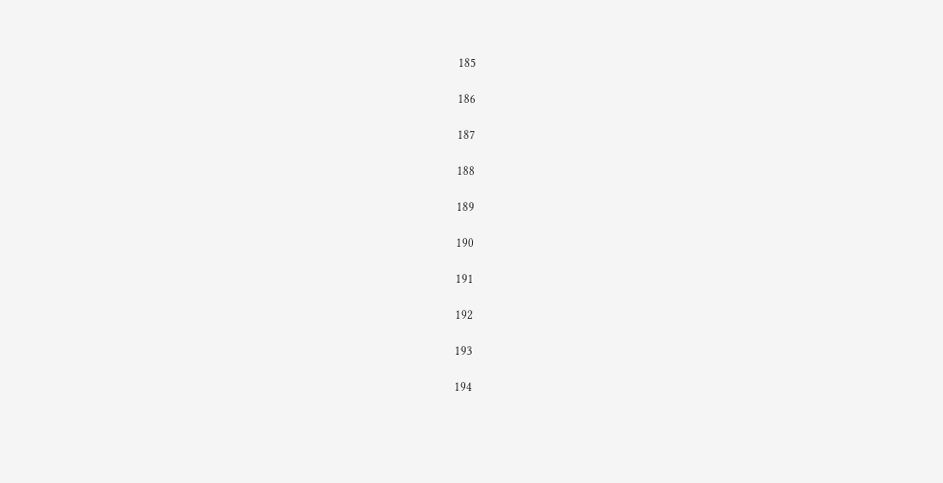185

186

187

188

189

190

191

192

193

194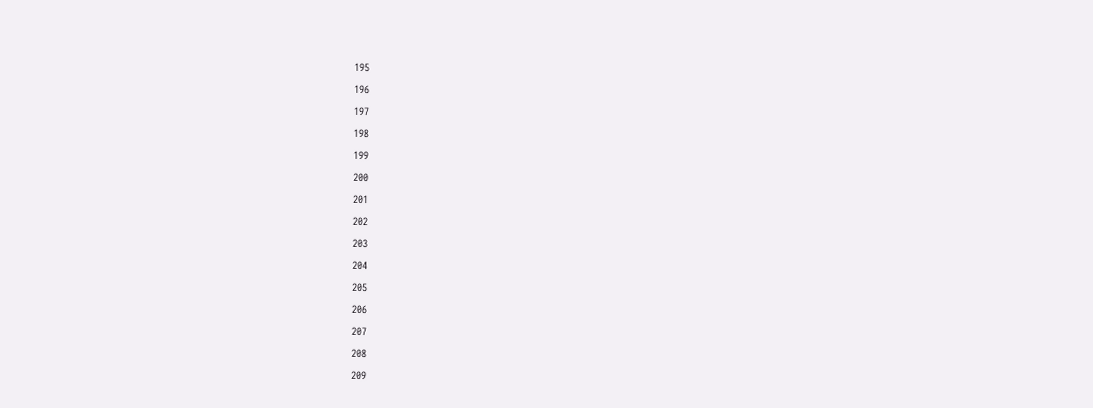195

196

197

198

199

200

201

202

203

204

205

206

207

208

209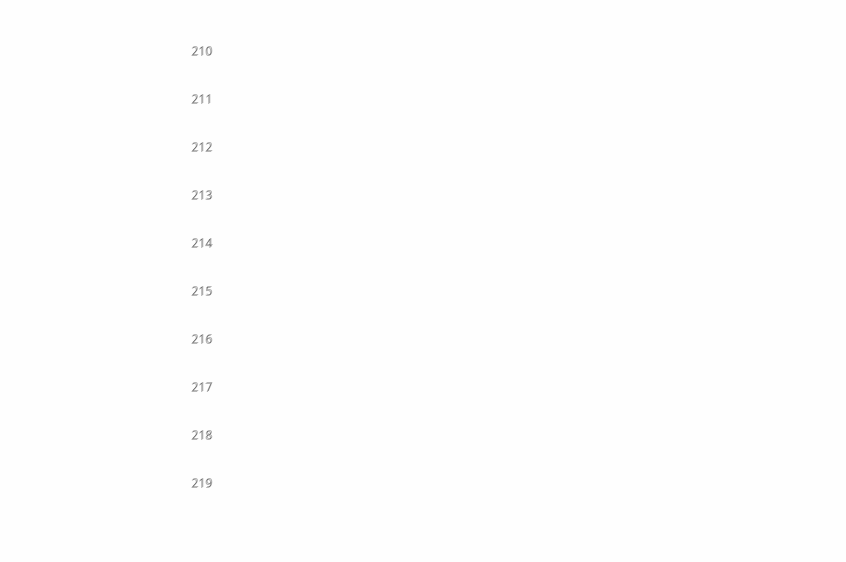210

211

212

213

214

215

216

217

218

219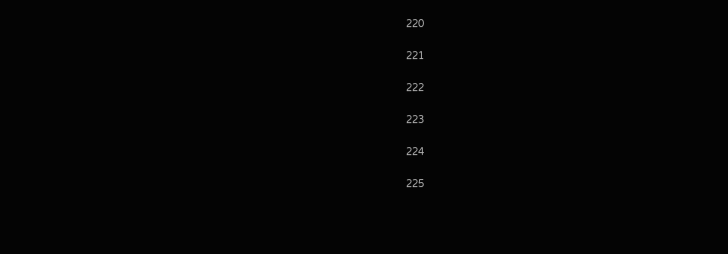220

221

222

223

224

225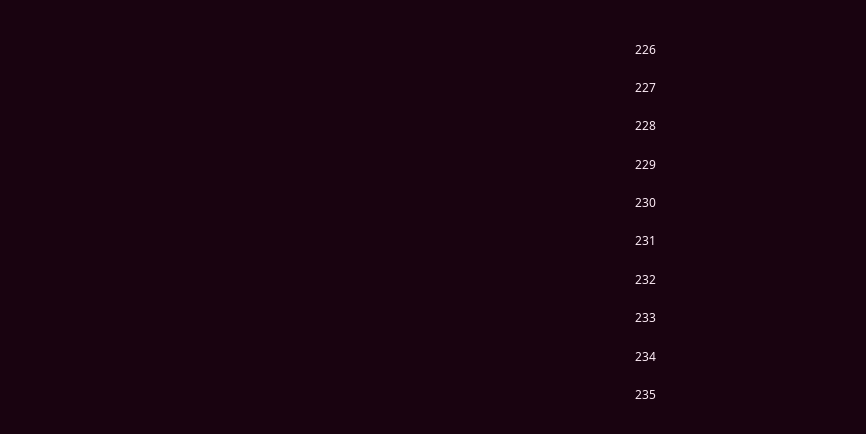226

227

228

229

230

231

232

233

234

235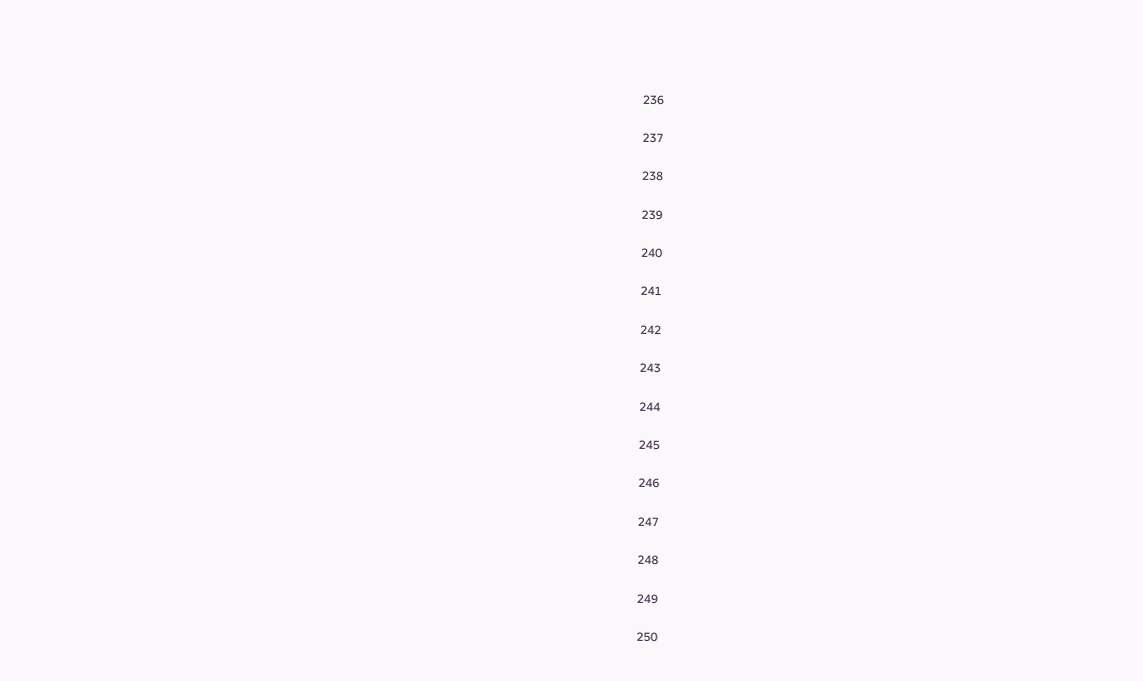236

237

238

239

240

241

242

243

244

245

246

247

248

249

250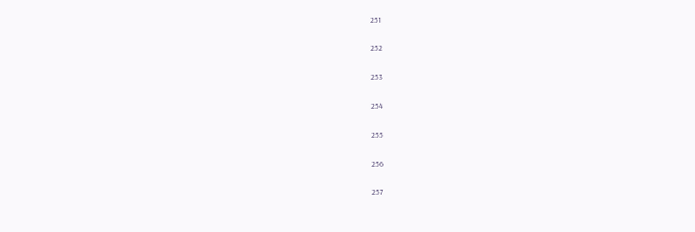251

252

253

254

255

256

257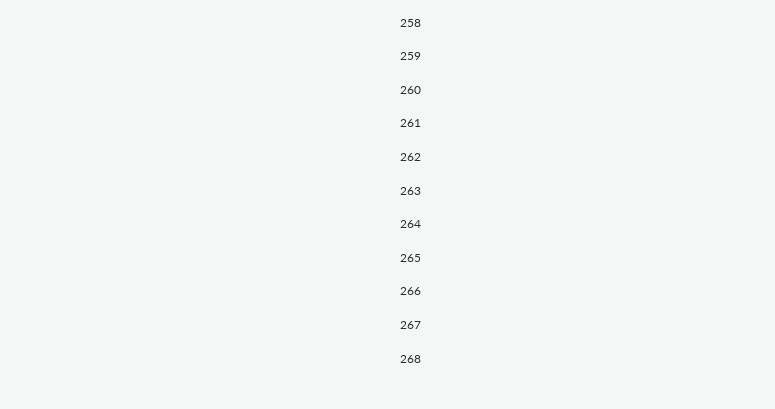258

259

260

261

262

263

264

265

266

267

268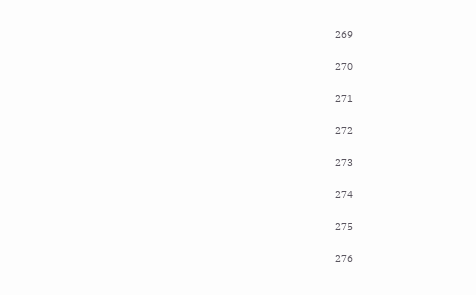269

270

271

272

273

274

275

276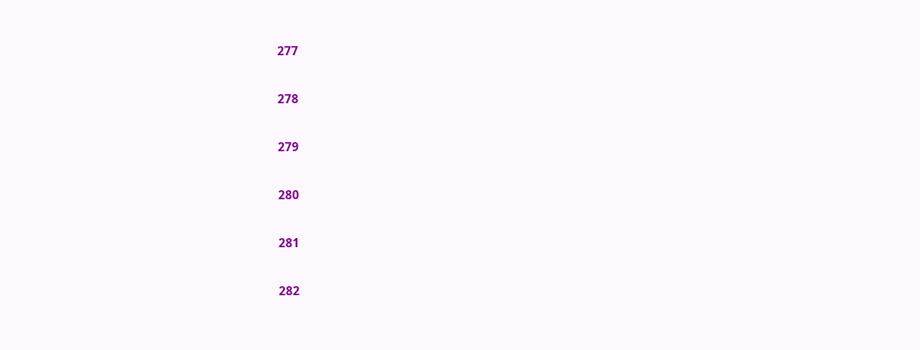277

278

279

280

281

282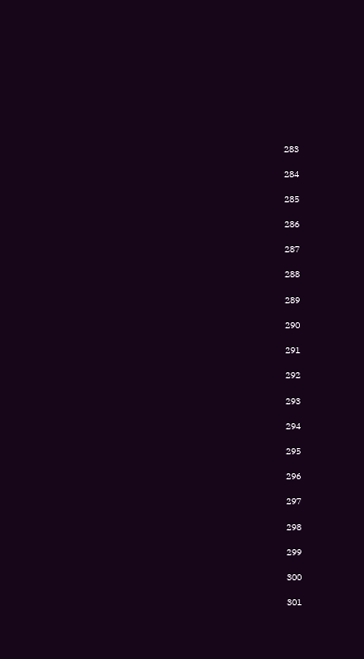283

284

285

286

287

288

289

290

291

292

293

294

295

296

297

298

299

300

301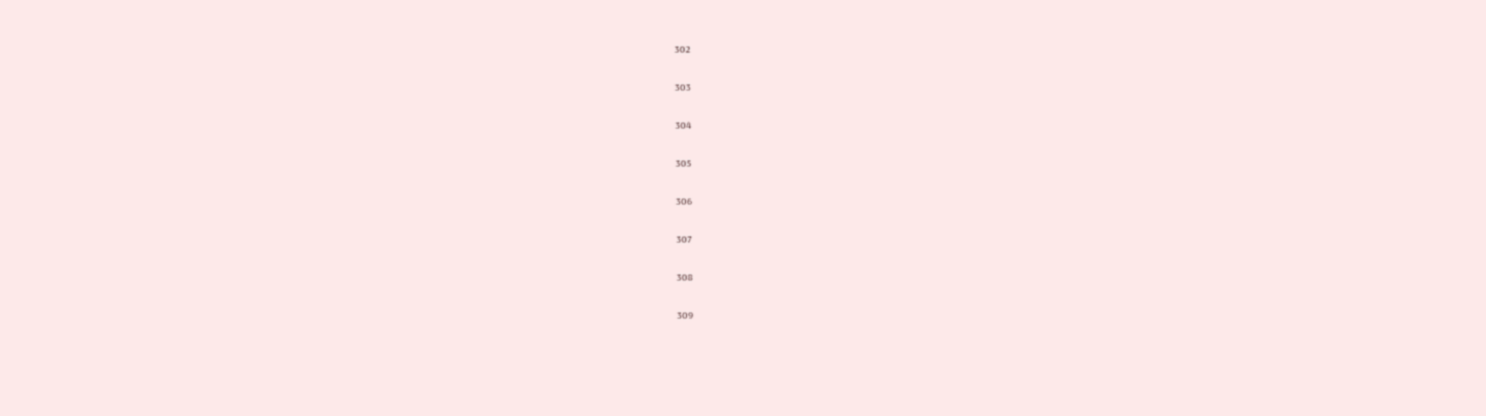302

303

304

305

306

307

308

309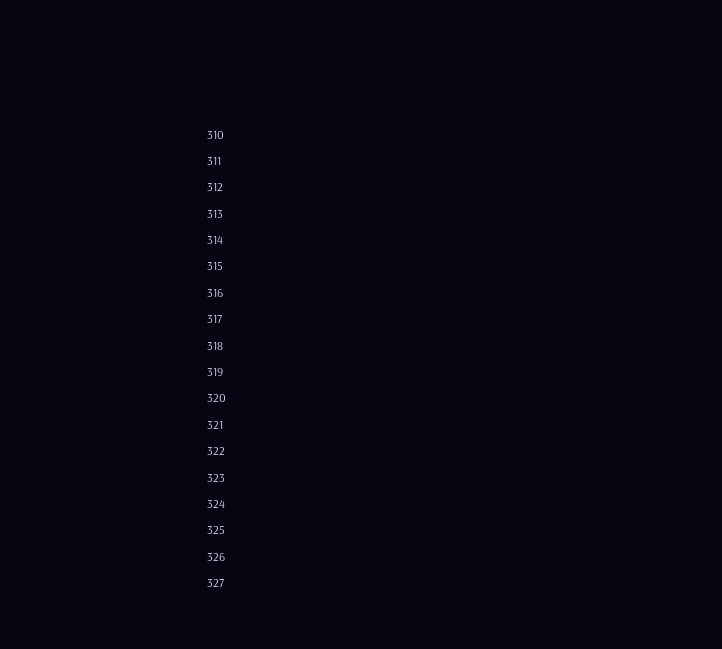310

311

312

313

314

315

316

317

318

319

320

321

322

323

324

325

326

327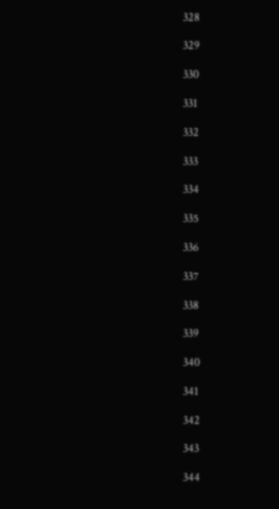328

329

330

331

332

333

334

335

336

337

338

339

340

341

342

343

344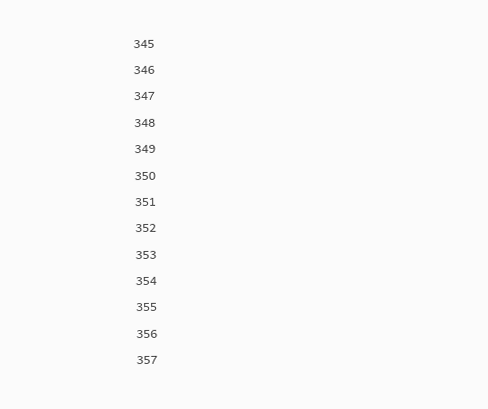345

346

347

348

349

350

351

352

353

354

355

356

357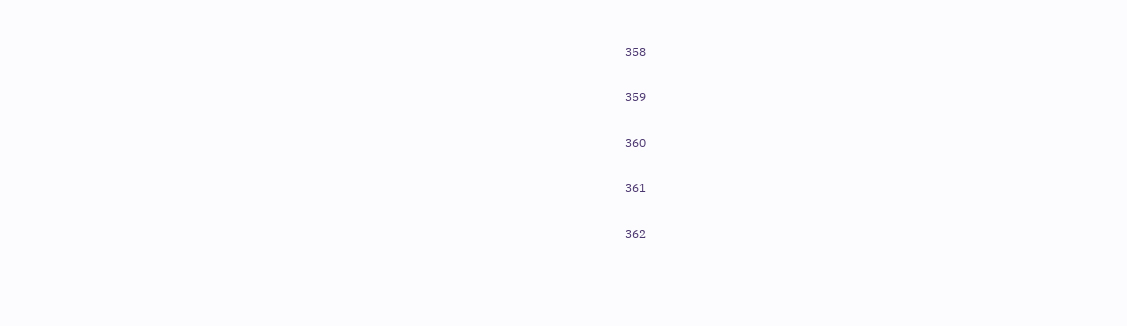358

359

360

361

362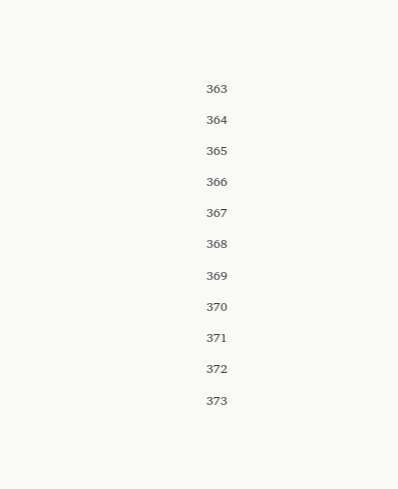363

364

365

366

367

368

369

370

371

372

373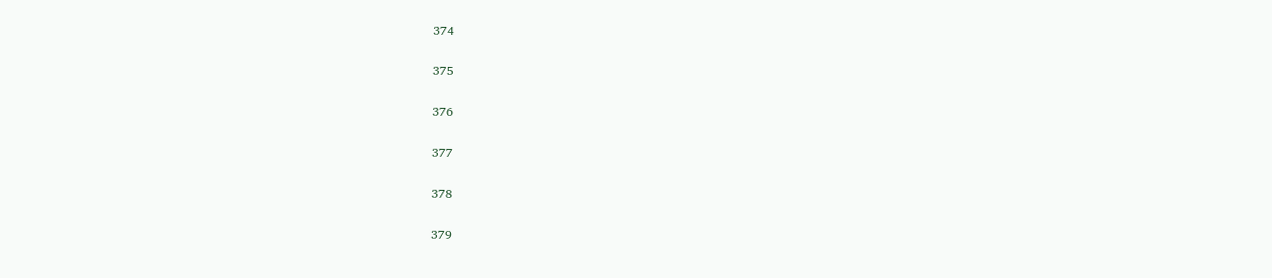374

375

376

377

378

379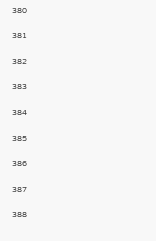380

381

382

383

384

385

386

387

388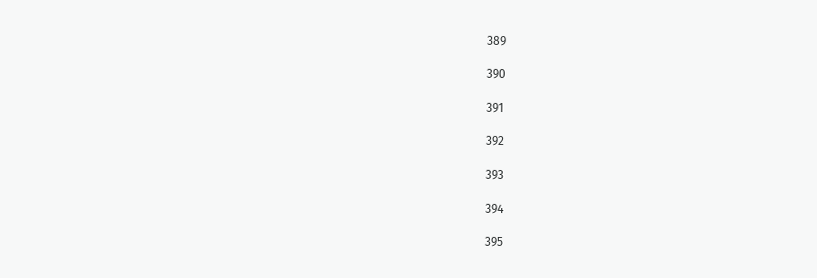389

390

391

392

393

394

395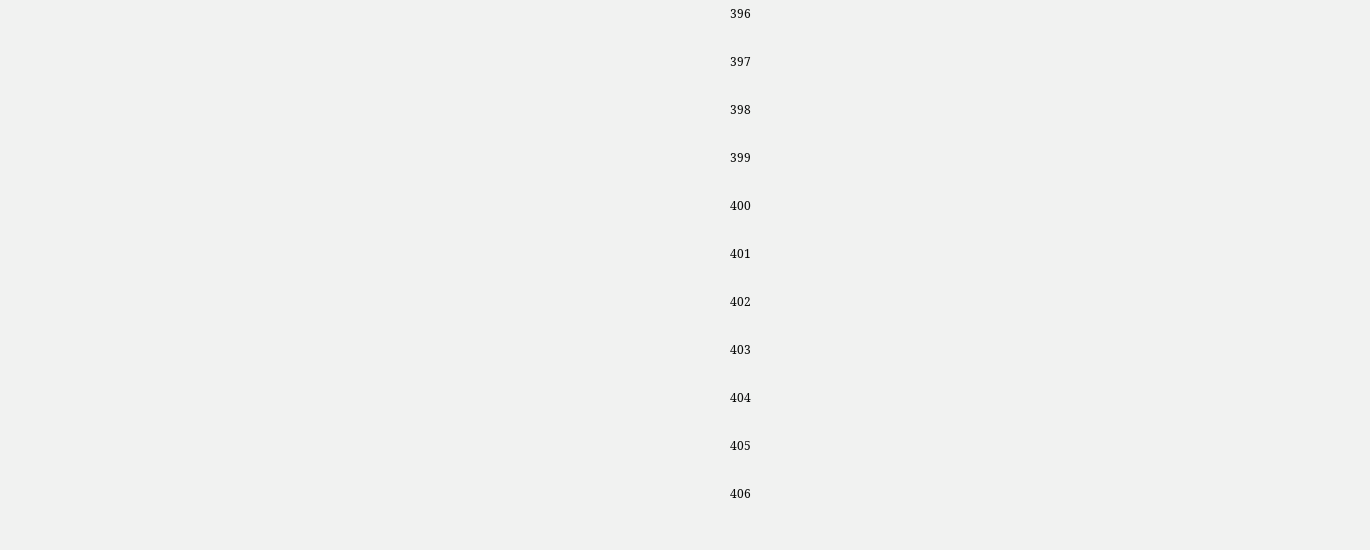396

397

398

399

400

401

402

403

404

405

406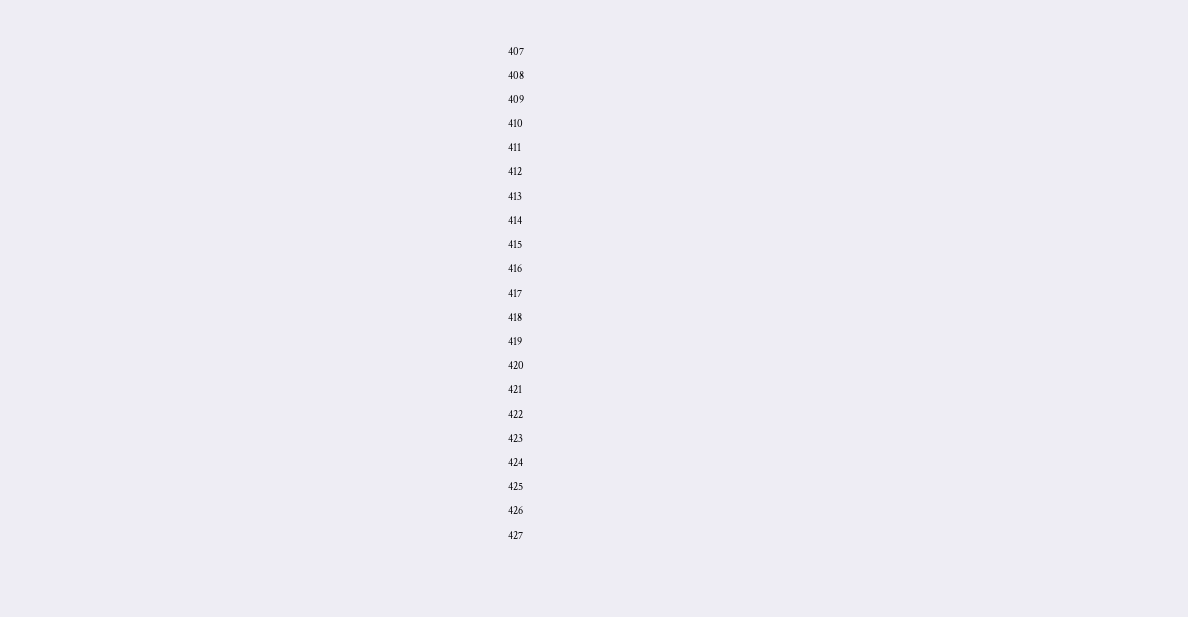407

408

409

410

411

412

413

414

415

416

417

418

419

420

421

422

423

424

425

426

427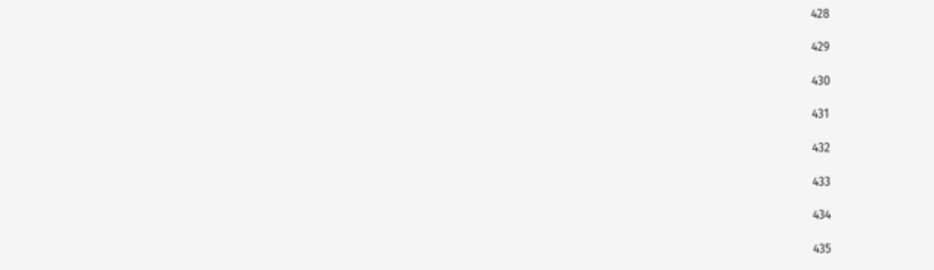428

429

430

431

432

433

434

435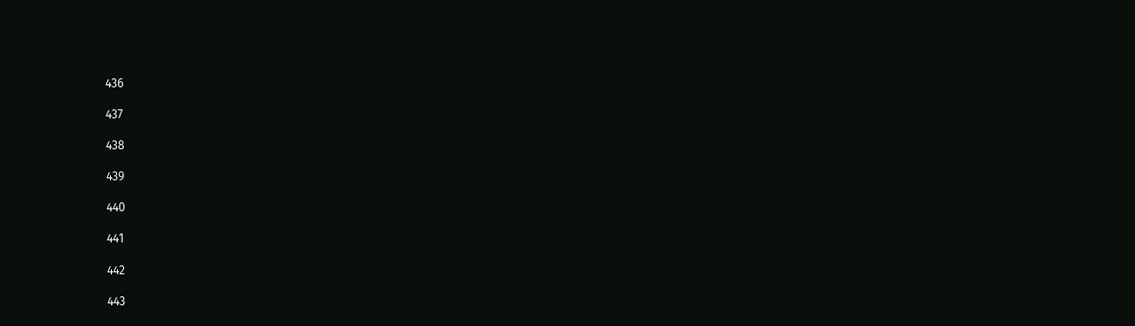436

437

438

439

440

441

442

443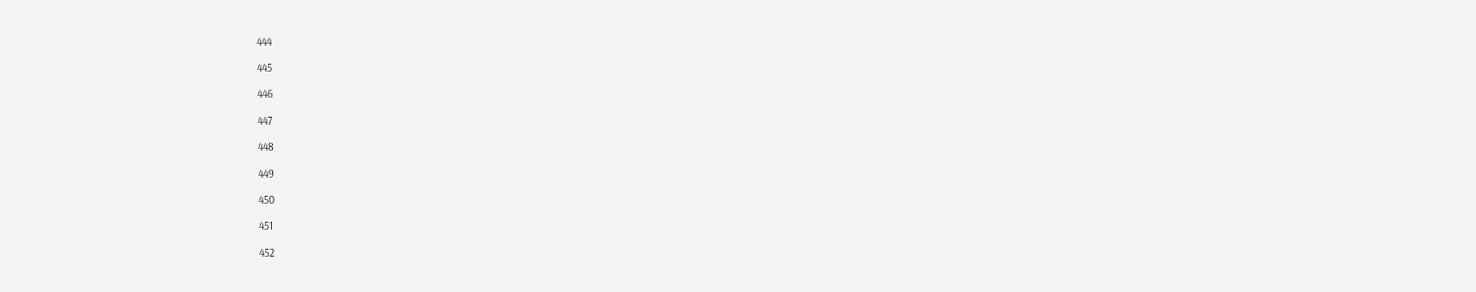444

445

446

447

448

449

450

451

452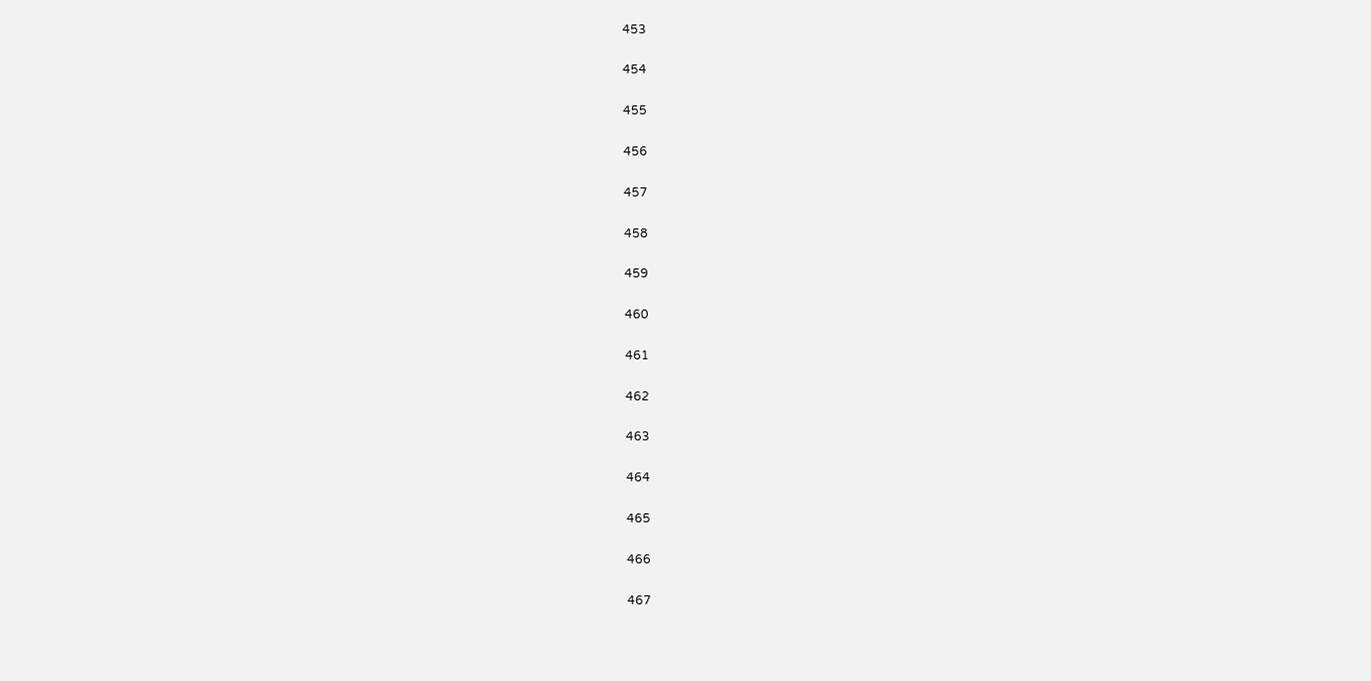453

454

455

456

457

458

459

460

461

462

463

464

465

466

467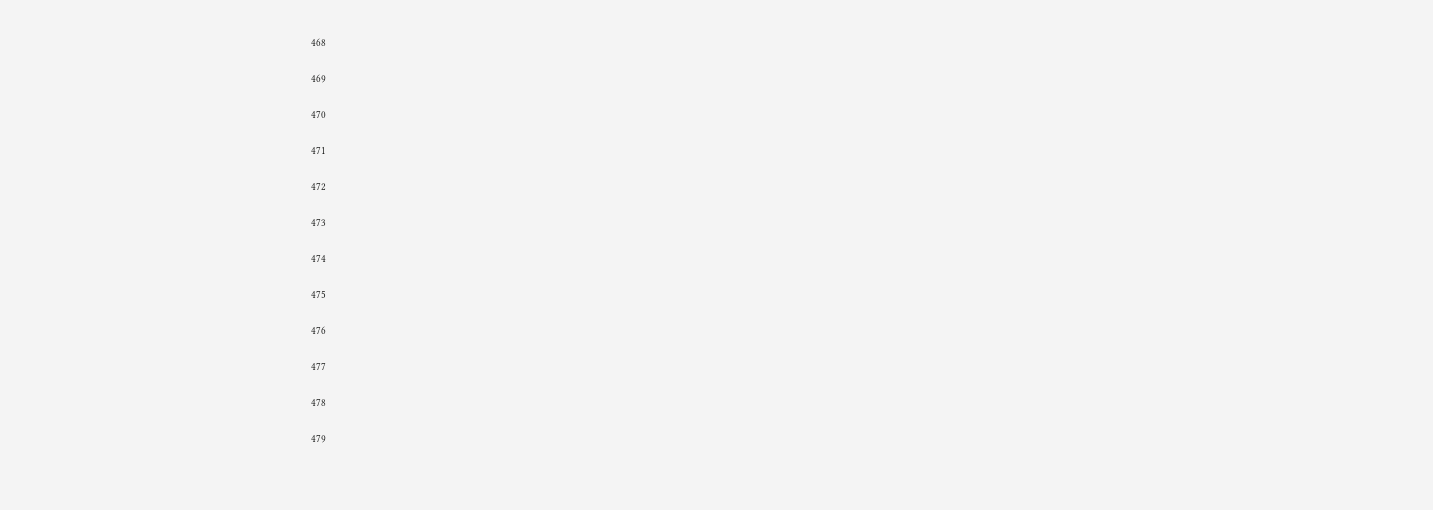468

469

470

471

472

473

474

475

476

477

478

479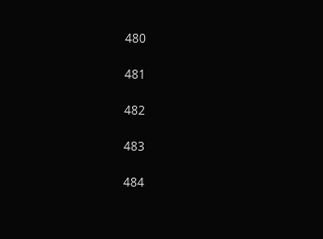480

481

482

483

484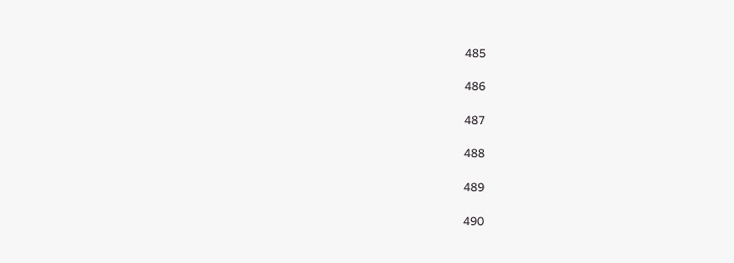485

486

487

488

489

490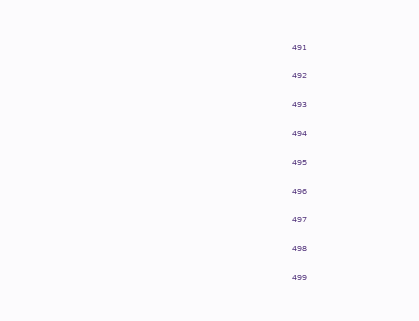491

492

493

494

495

496

497

498

499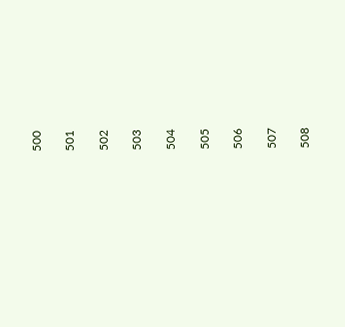500

501

502

503

504

505

506

507

508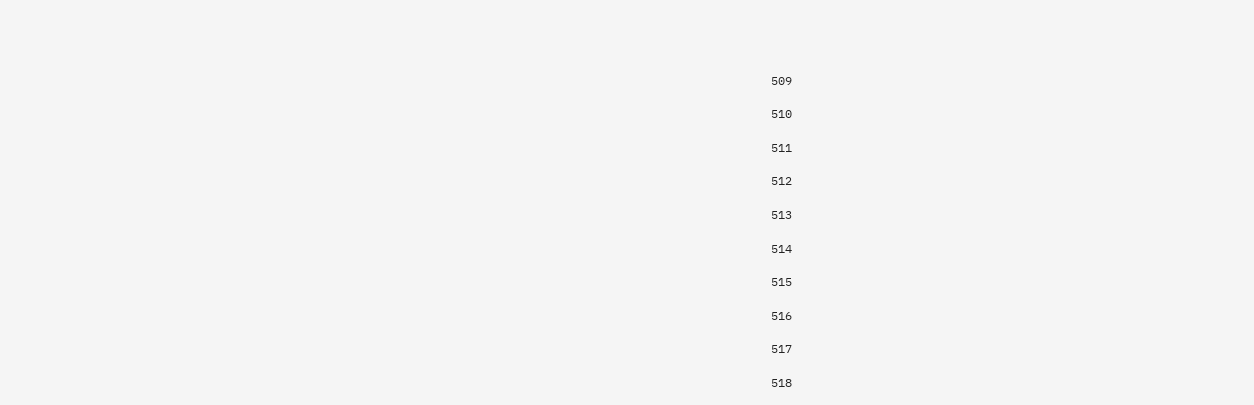509

510

511

512

513

514

515

516

517

518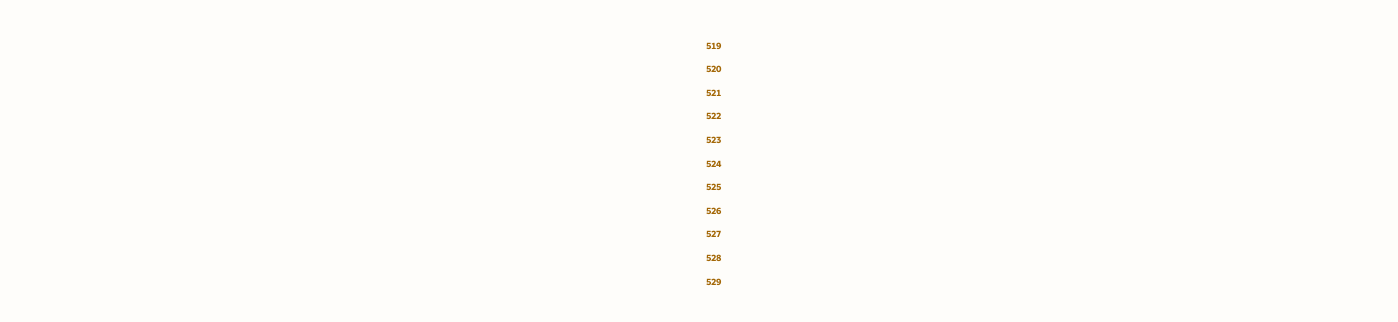519

520

521

522

523

524

525

526

527

528

529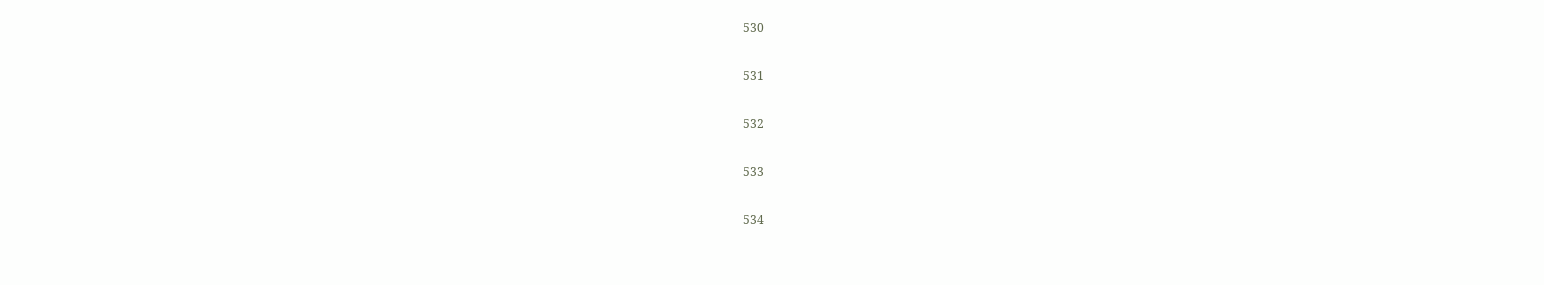530

531

532

533

534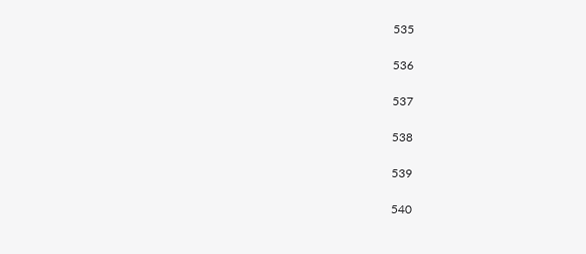535

536

537

538

539

540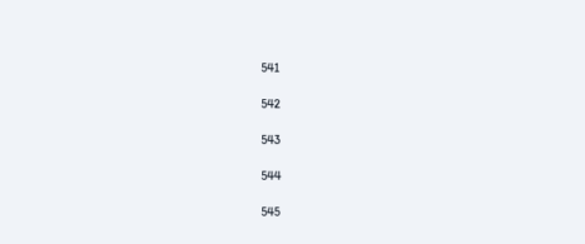541

542

543

544

545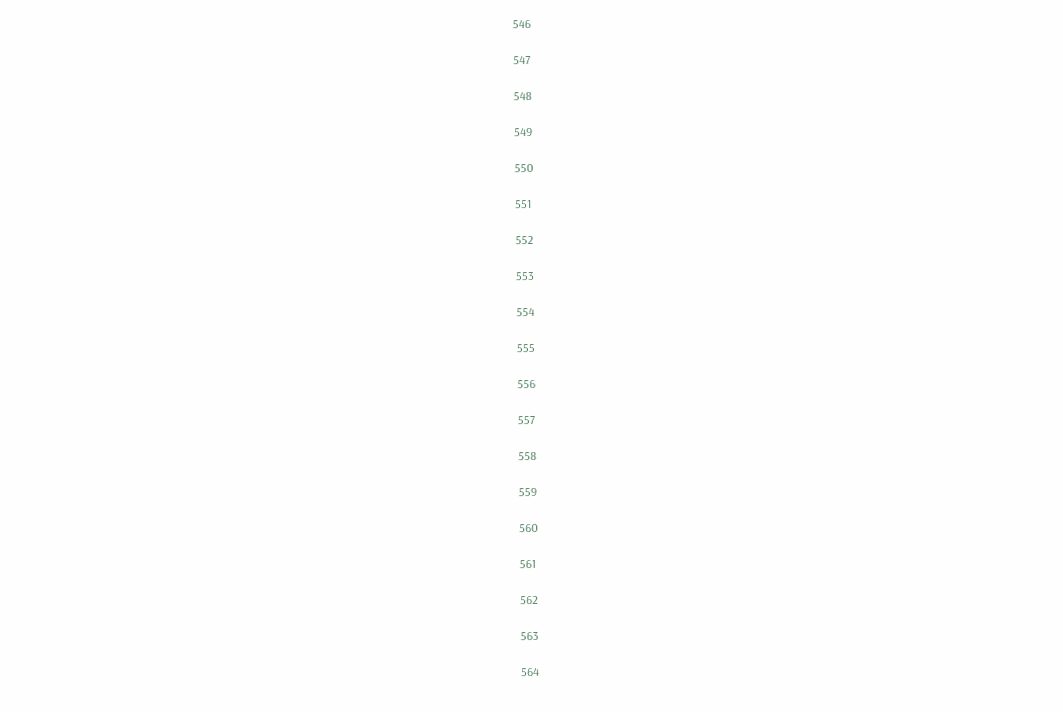546

547

548

549

550

551

552

553

554

555

556

557

558

559

560

561

562

563

564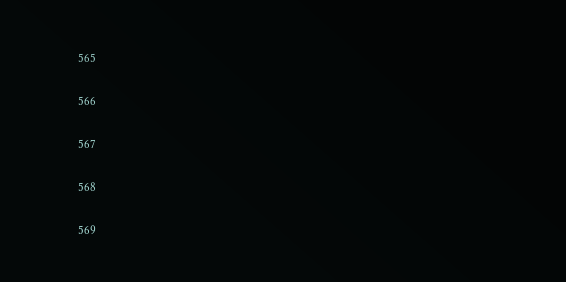565

566

567

568

569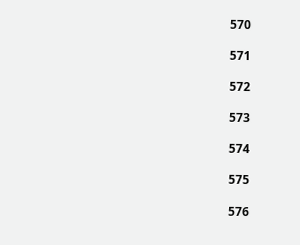570

571

572

573

574

575

576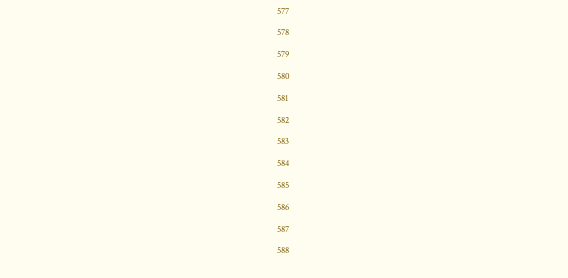577

578

579

580

581

582

583

584

585

586

587

588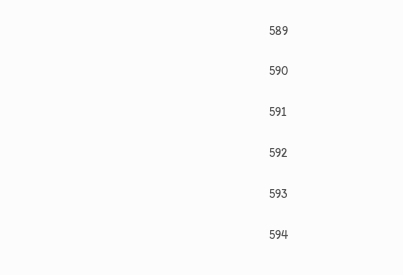589

590

591

592

593

594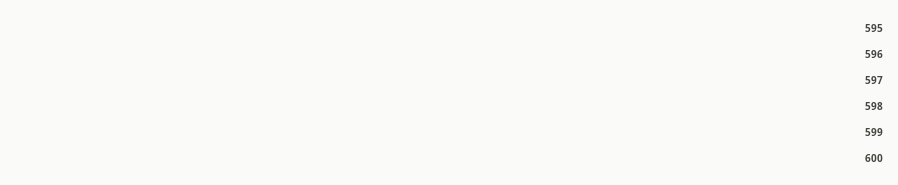595

596

597

598

599

600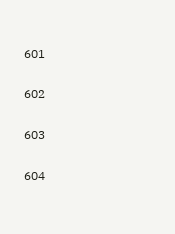601

602

603

604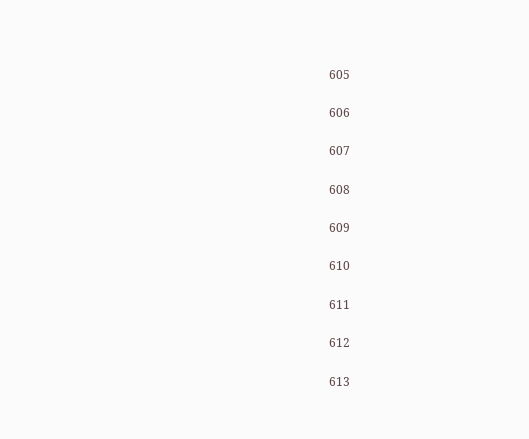605

606

607

608

609

610

611

612

613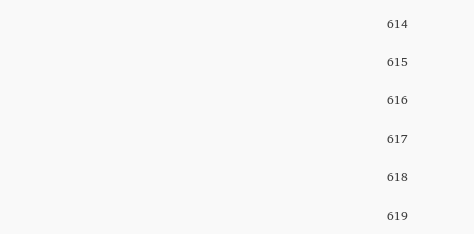614

615

616

617

618

619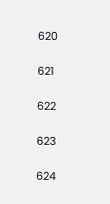620

621

622

623

624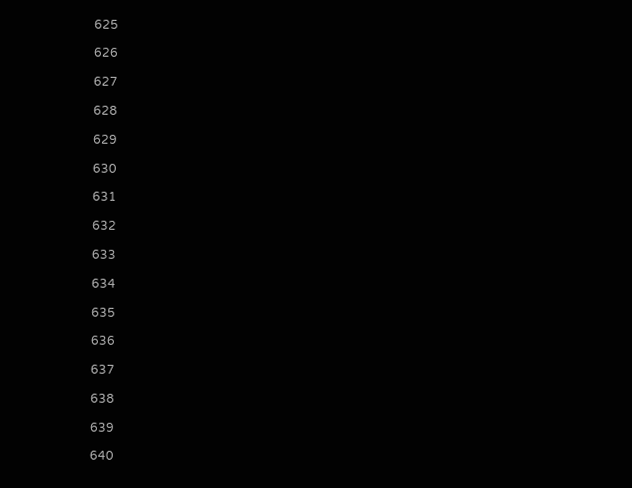625

626

627

628

629

630

631

632

633

634

635

636

637

638

639

640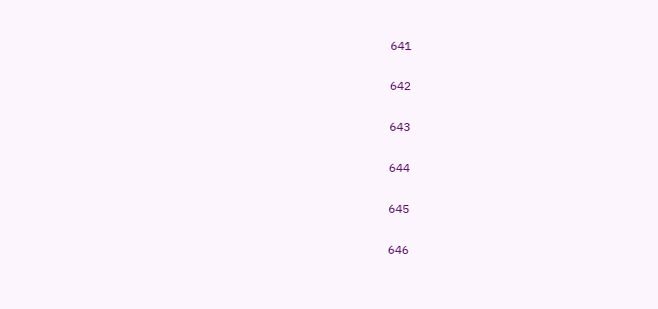641

642

643

644

645

646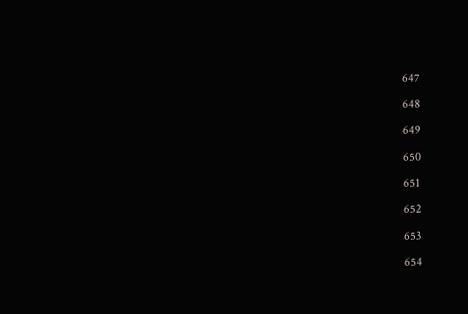647

648

649

650

651

652

653

654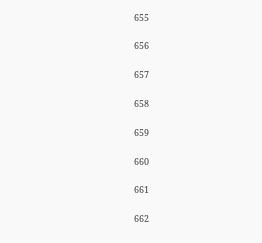655

656

657

658

659

660

661

662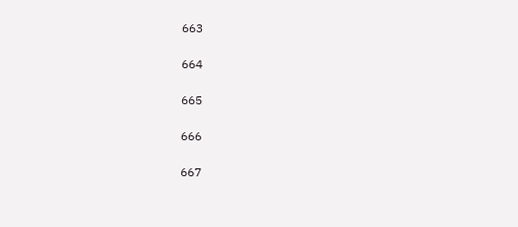663

664

665

666

667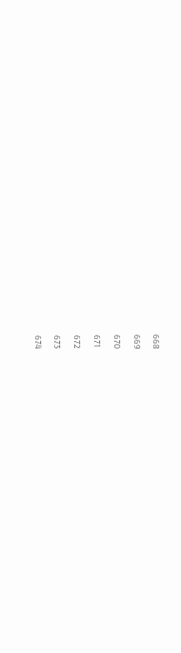668

669

670

671

672

673

674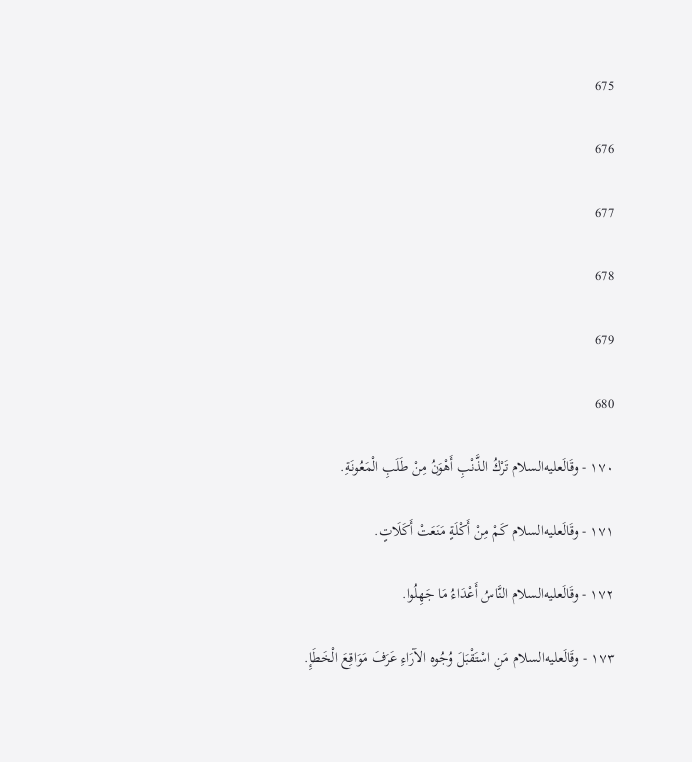675

676

677

678

679

680

۱۷۰ - وقَالَعليه‌السلام تَرْكُ الذَّنْبِ أَهْوَنُ مِنْ طَلَبِ الْمَعُونَةِ.

۱۷۱ - وقَالَعليه‌السلام كَمْ مِنْ أَكْلَةٍ مَنَعَتْ أَكَلَاتٍ.

۱۷۲ - وقَالَعليه‌السلام النَّاسُ أَعْدَاءُ مَا جَهِلُوا.

۱۷۳ - وقَالَعليه‌السلام مَنِ اسْتَقْبَلَ وُجُوه الآرَاءِ عَرَفَ مَوَاقِعَ الْخَطَإِ.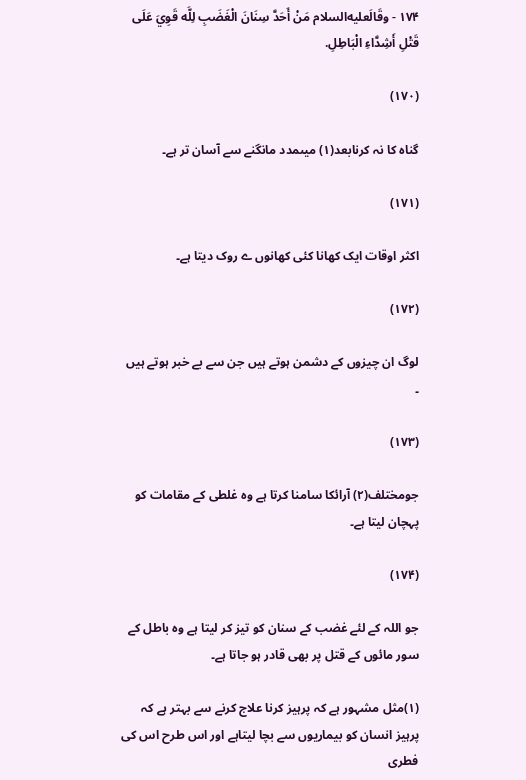۱۷۴ - وقَالَعليه‌السلام مَنْ أَحَدَّ سِنَانَ الْغَضَبِ لِلَّه قَوِيَ عَلَى قَتْلِ أَشِدَّاءِ الْبَاطِلِ.

(۱۷۰)

گناہ کا نہ کرنابعد(۱) میںمدد مانگنے سے آسان تر ہے۔

(۱۷۱)

اکثر اوقات ایک کھانا کئی کھانوں ے روک دیتا ہے۔

(۱۷۲)

لوگ ان چیزوں کے دشمن ہوتے ہیں جن سے بے خبر ہوتے ہیں ۔

(۱۷۳)

جومختلف(۲) آرائکا سامنا کرتا ہے وہ غلطی کے مقامات کو پہچان لیتا ہے۔

(۱۷۴)

جو اللہ کے لئے غضب کے سنان کو تیز کر لیتا ہے وہ باطل کے سور مائوں کے قتل پر بھی قادر ہو جاتا ہے۔

(۱)مثل مشہور ہے کہ پرہیز کرنا علاج کرنے سے بہتر ہے کہ پرہیز انسان کو بیماریوں سے بچا لیتاہے اور اس طرح اس کی فطری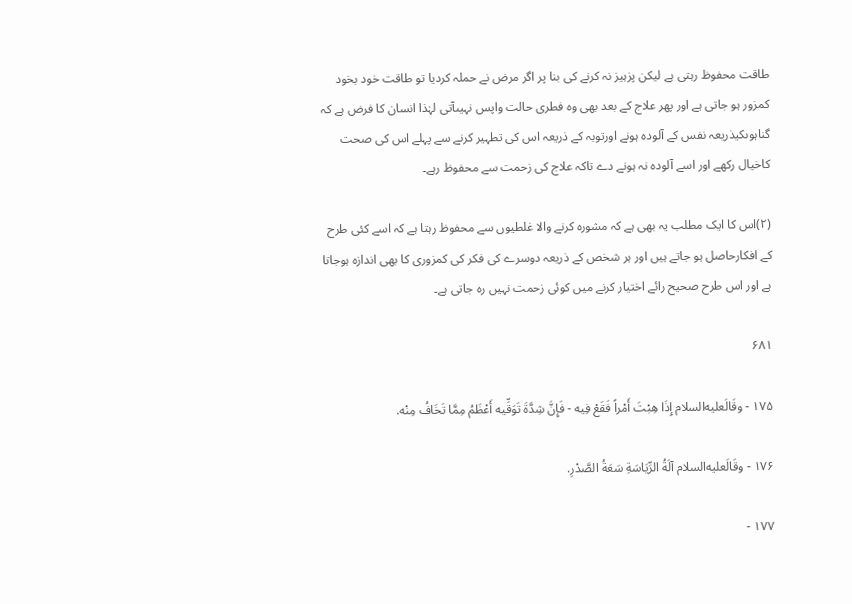طاقت محفوظ رہتی ہے لیکن پزہیز نہ کرنے کی بنا پر اگر مرض نے حملہ کردیا تو طاقت خود بخود کمزور ہو جاتی ہے اور پھر علاج کے بعد بھی وہ فطری حالت واپس نہیںآتی لہٰذا انسان کا فرض ہے کہ گناہوںکیذریعہ نفس کے آلودہ ہونے اورتوبہ کے ذریعہ اس کی تطہیر کرنے سے پہلے اس کی صحت کاخیال رکھے اور اسے آلودہ نہ ہونے دے تاکہ علاج کی زحمت سے محفوظ رہے۔

(۲)اس کا ایک مطلب یہ بھی ہے کہ مشورہ کرنے والا غلطیوں سے محفوظ رہتا ہے کہ اسے کئی طرح کے افکارحاصل ہو جاتے ہیں اور ہر شخص کے ذریعہ دوسرے کی فکر کی کمزوری کا بھی اندازہ ہوجاتا ہے اور اس طرح صحیح رائے اختیار کرنے میں کوئی زحمت نہیں رہ جاتی ہے۔

۶۸۱

۱۷۵ - وقَالَعليه‌السلام إِذَا هِبْتَ أَمْراً فَقَعْ فِيه - فَإِنَّ شِدَّةَ تَوَقِّيه أَعْظَمُ مِمَّا تَخَافُ مِنْه.

۱۷۶ - وقَالَعليه‌السلام آلَةُ الرِّيَاسَةِ سَعَةُ الصَّدْرِ.

۱۷۷ -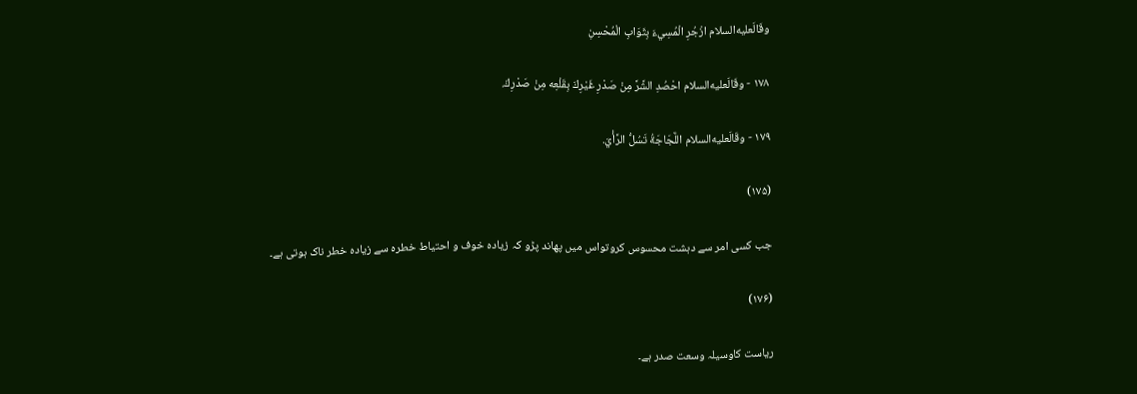وقَالَعليه‌السلام ازْجُرِ الْمُسِيءَ بِثَوَابِ الْمُحْسِنِ

۱۷۸ - وقَالَعليه‌السلام احْصُدِ الشَّرَّ مِنْ صَدْرِ غَيْرِكَ بِقَلْعِه مِنْ صَدْرِكَ.

۱۷۹ - وقَالَعليه‌السلام اللَّجَاجَةُ تَسُلُّ الرَّأْيَ.

(۱۷۵)

جب کسی امر سے دہشت محسوس کروتواس میں پھاند پڑو کہ زیادہ خوف و احتیاط خطرہ سے زیادہ خطر ناک ہوتی ہے۔

(۱۷۶)

ریاست کاوسیلہ وسعت صدر ہے۔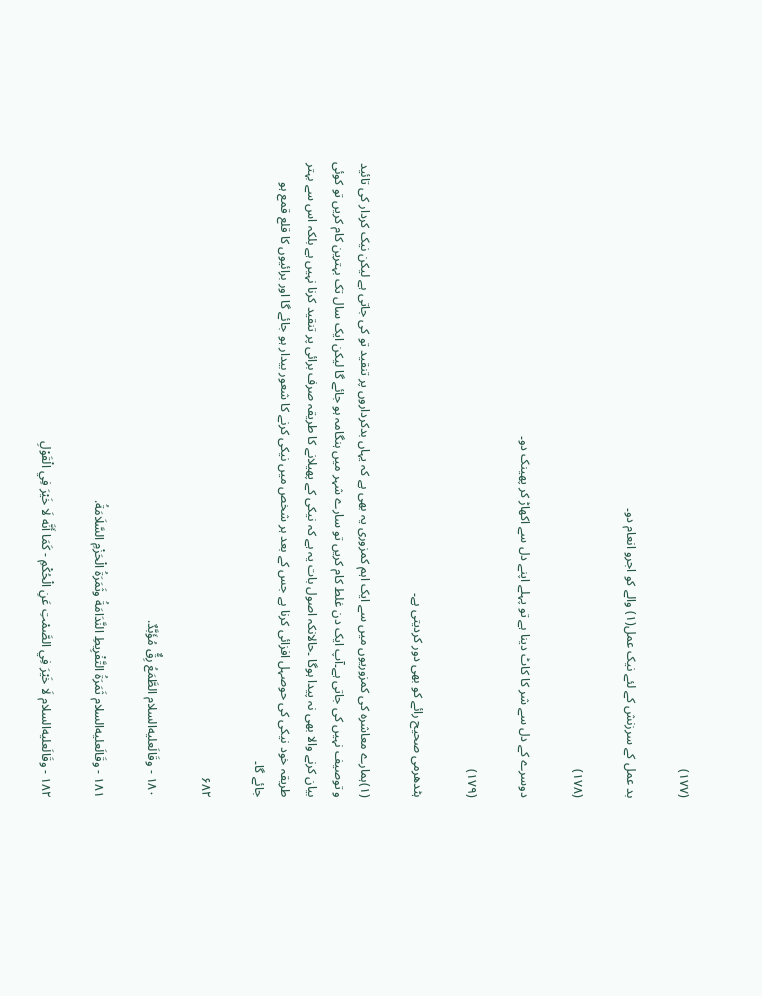(۱۷۷)

بد عمل کے سرزنش کے لئے نیک عمل(۱) والے کو اجرو انعام دو۔

(۱۷۸)

دوسرے کے دل سے شر کا کاٹ دینا ہے تو پہلے اپنے دل سے اکھاڑ کر پھینک دو۔

(۱۷۹)

ہٹدھرمی صحیح رائے کو بھی دور کردیتی ہے۔

(۱)ہمارے معاشرہ کی کمزوریوں میں سے ایک اہم کمزوری یہ بھی ہے کہ یہاں بدکرداروں پر تنقید تو کی جاتی ہے لیکن نیک کردار کی تائید و توصیف نہیں کی جاتی ہے۔آپ ایک دن غلط کام کریں تو سارے شہر میں ہنگامہ ہو جائے گا لیکن ایک سال تک بہترین کام کریں تو کوئی بیان کرنے والا بھی نہ پیدا ہوگا ۔حالانکہ اصول بات یہ ہے کہ نیکی کے پھیلانے کا طریقہ صرف برائی پر تنقید کرنا نہیں ہے بلکہ اس سے بہتر طریقہ خود نیکی کی حوصہل افزائی کرنا ہے جس کے بعد ہر شخص میں نیکی کرنے کا شعور بیدار ہو جائے گا اور برائیوں کا قلع قمع ہو جائے گا۔

۶۸۲

۱۸۰ - وقَالَعليه‌السلام الطَّمَعُ رِقٌّ مُؤَبَّدٌ.

۱۸۱ - وقَالَعليه‌السلام ثَمَرَةُ التَّفْرِيطِ النَّدَامَةُ وثَمَرَةُ الْحَزْمِ السَّلَامَةُ.

۱۸۲ - وقَالَعليه‌السلام لَا خَيْرَ فِي الصَّمْتِ عَنِ الْحُكْمِ - كَمَا أَنَّه لَا خَيْرَ فِي الْقَوْلِ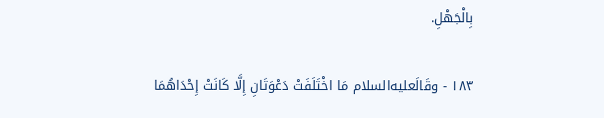بِالْجَهْلِ.

۱۸۳ - وقَالَعليه‌السلام مَا اخْتَلَفَتْ دَعْوَتَانِ إِلَّا كَانَتْ إِحْدَاهُمَا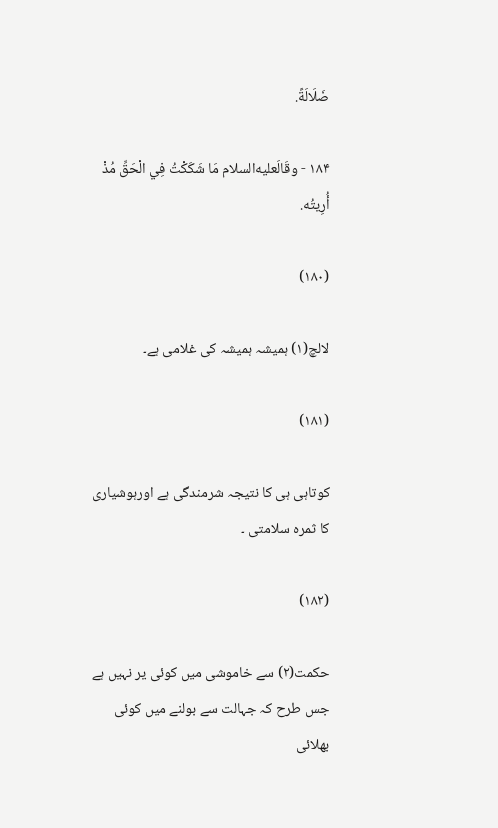ضَلَالَةً.

۱۸۴ - وقَالَعليه‌السلام مَا شَكَكْتُ فِي الْحَقِّ مُذْ أُرِيتُه.

(۱۸۰)

لالچ(۱) ہمیشہ ہمیشہ کی غلامی ہے۔

(۱۸۱)

کوتاہی ہی کا نتیجہ شرمندگی ہے اورہوشیاری کا ثمرہ سلامتی ۔

(۱۸۲)

حکمت(۲) سے خاموشی میں کوئی یر نہیں ہے جس طرح کہ جہالت سے بولنے میں کوئی بھلائی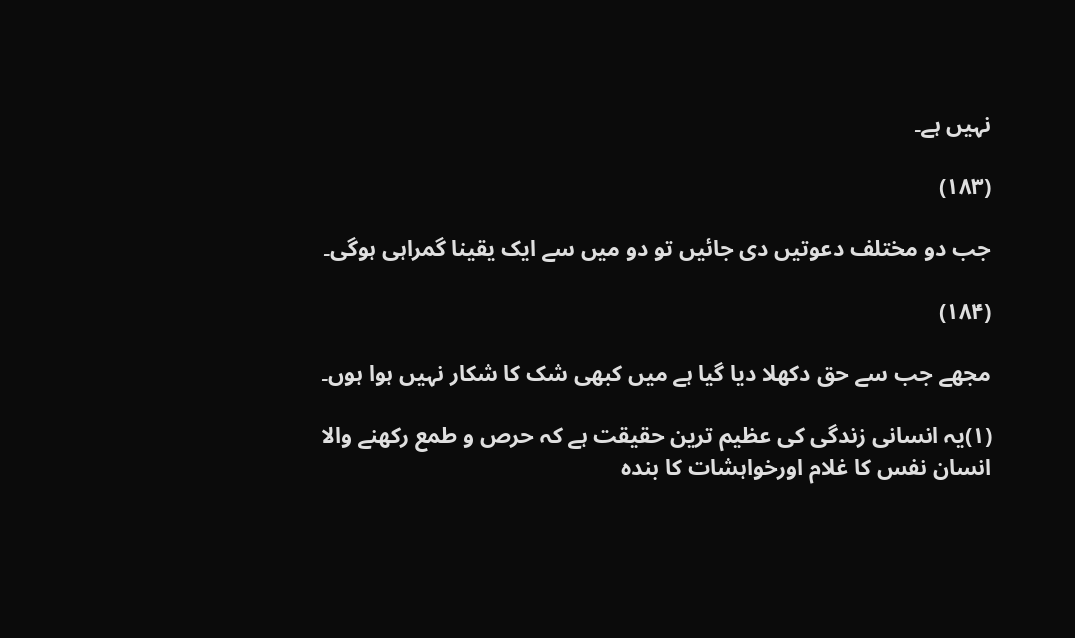نہیں ہے۔

(۱۸۳)

جب دو مختلف دعوتیں دی جائیں تو دو میں سے ایک یقینا گمراہی ہوگی۔

(۱۸۴)

مجھے جب سے حق دکھلا دیا گیا ہے میں کبھی شک کا شکار نہیں ہوا ہوں۔

(۱)یہ انسانی زندگی کی عظیم ترین حقیقت ہے کہ حرص و طمع رکھنے والا انسان نفس کا غلام اورخواہشات کا بندہ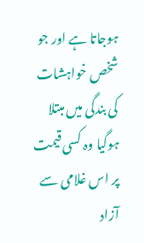ہوجاتا ہے اور جو شخص خواہشات کی بندگی میں مبتلا ہوگیا وہ کسی قیمت پر اس غلامی سے آزاد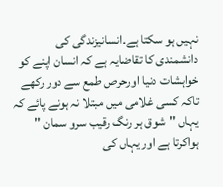نہیں ہو سکتا ہے۔انسانیزندگی کی دانشمندی کا تقاضایہ ہے کہ انسان اپنے کو خواہشات دنیا اورحرص طمع سے دور رکھے تاکہ کسی غلامی میں مبتلا نہ ہونے پائے کہ یہاں ''شوق ہر رنگ رقیب سرو سمان '' ہواکرتا ہے اور یہاں کی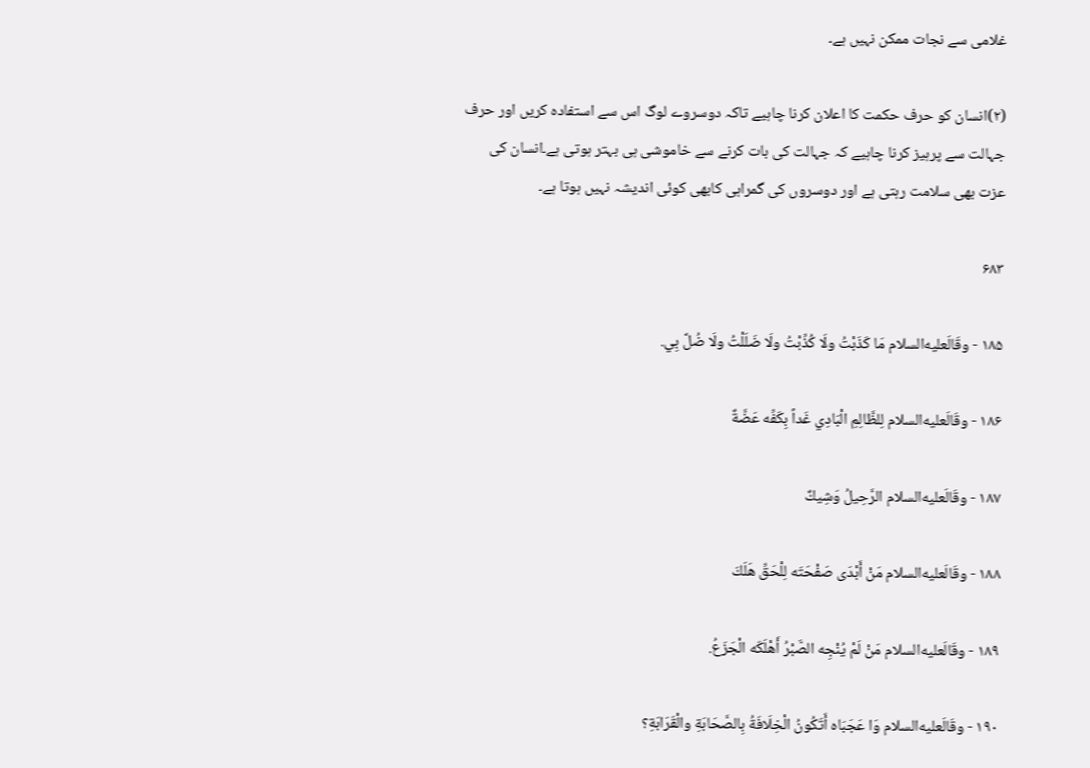غلامی سے نجات ممکن نہیں ہے۔

(۲)انسان کو حرف حکمت کا اعلان کرنا چاہیے تاکہ دوسروے لوگ اس سے استفادہ کریں اور حرف جہالت سے پرہیز کرنا چاہیے کہ جہالت کی بات کرنے سے خاموشی ہی بہتر ہوتی ہے۔انسان کی عزت بھی سلامت رہتی ہے اور دوسروں کی گمراہی کابھی کوئی اندیشہ نہیں ہوتا ہے۔

۶۸۳

۱۸۵ - وقَالَعليه‌السلام مَا كَذَبْتُ ولَا كُذِّبْتُ ولَا ضَلَلْتُ ولَا ضُلَّ بِي.

۱۸۶ - وقَالَعليه‌السلام لِلظَّالِمِ الْبَادِي غَداً بِكَفِّه عَضَّةٌ

۱۸۷ - وقَالَعليه‌السلام الرَّحِيلُ وَشِيكٌ

۱۸۸ - وقَالَعليه‌السلام مَنْ أَبْدَى صَفْحَتَه لِلْحَقِّ هَلَكَ

۱۸۹ - وقَالَعليه‌السلام مَنْ لَمْ يُنْجِه الصَّبْرُ أَهْلَكَه الْجَزَعُ.

۱۹۰ - وقَالَعليه‌السلام وَا عَجَبَاه أَتَكُونُ الْخِلَافَةُ بِالصَّحَابَةِ والْقَرَابَةِ؟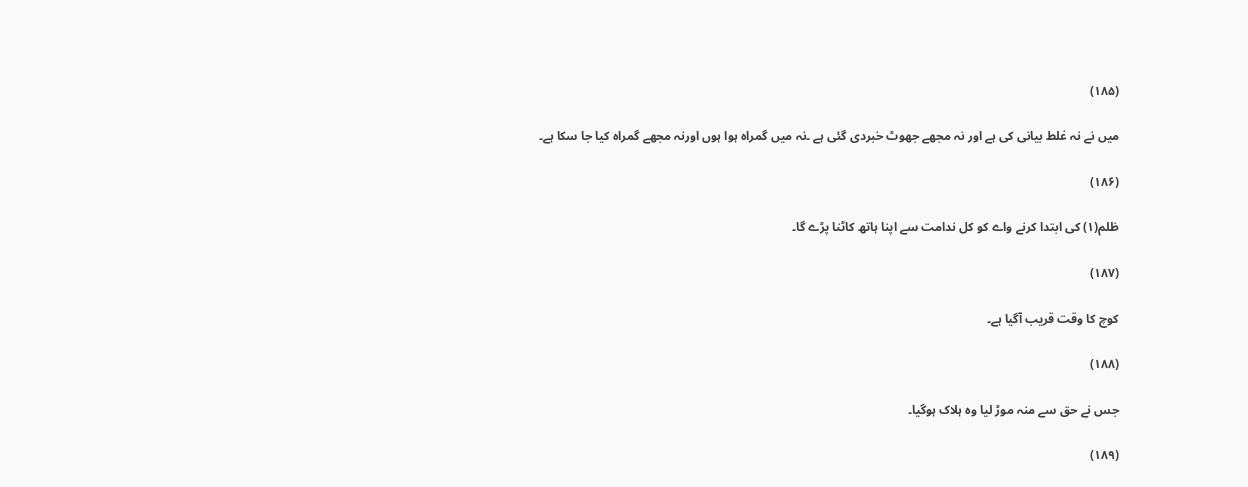(۱۸۵)

میں نے نہ غلط بیانی کی ہے اور نہ مجھے جھوٹ خبردی گئی ہے ۔نہ میں گمراہ ہوا ہوں اورنہ مجھے گمراہ کیا جا سکا ہے۔

(۱۸۶)

ظلم(۱) کی ابتدا کرنے واے کو کل ندامت سے اپنا ہاتھ کاٹنا پڑے گا۔

(۱۸۷)

کوچ کا وقت قریب آگیا ہے۔

(۱۸۸)

جس نے حق سے منہ موڑ لیا وہ ہلاک ہوگیا۔

(۱۸۹)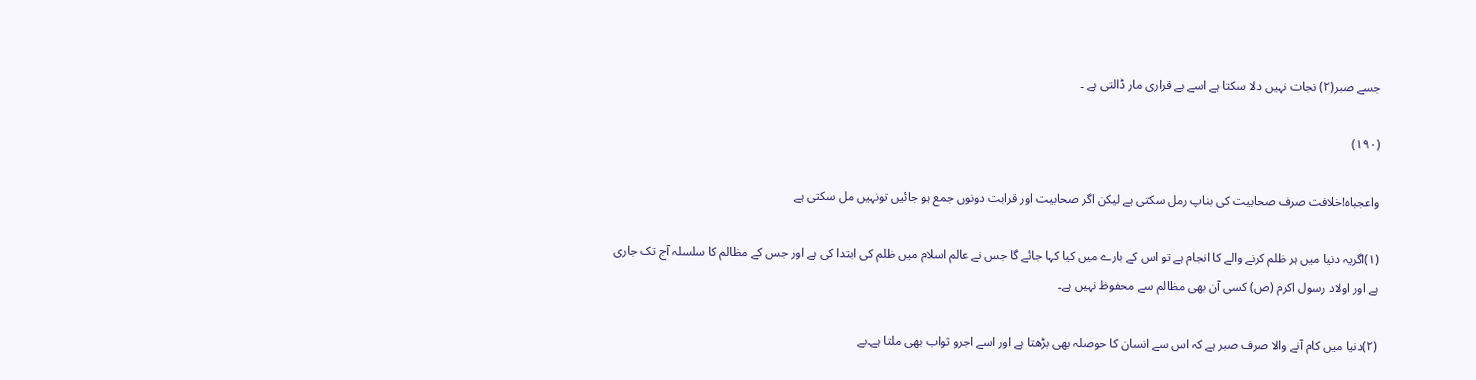جسے صبر(۲) نجات نہیں دلا سکتا ہے اسے بے قراری مار ڈالتی ہے ۔

(۱۹۰)

واعجباہ!خلافت صرف صحابیت کی بناپ رمل سکتی ہے لیکن اگر صحابیت اور قرابت دونوں جمع ہو جائیں تونہیں مل سکتی ہے

(۱)اگریہ دنیا میں ہر ظلم کرنے والے کا انجام ہے تو اس کے بارے میں کیا کہا جائے گا جس نے عالم اسلام میں ظلم کی ابتدا کی ہے اور جس کے مظالم کا سلسلہ آج تک جاری ہے اور اولاد رسول اکرم (ص) کسی آن بھی مظالم سے محفوظ نہیں ہے۔

(۲)دنیا میں کام آنے والا صرف صبر ہے کہ اس سے انسان کا حوصلہ بھی بڑھتا ہے اور اسے اجرو ثواب بھی ملتا ہے۔بے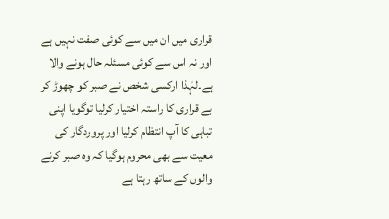قراری میں ان میں سے کوئی صفت نہیں ہے اور نہ اس سے کوئی مسئلہ حال ہونے والا ہے۔لہٰذا ارکسی شخص نے صبر کو چھوڑ کر بے قراری کا راستہ اختیار کرلیا توگویا اپنی تباہی کا آپ انتظام کرلیا اور پروردگار کی معیت سے بھی محروم ہوگیا کہ وہ صبر کرنے والوں کے ساتھ رہتا ہے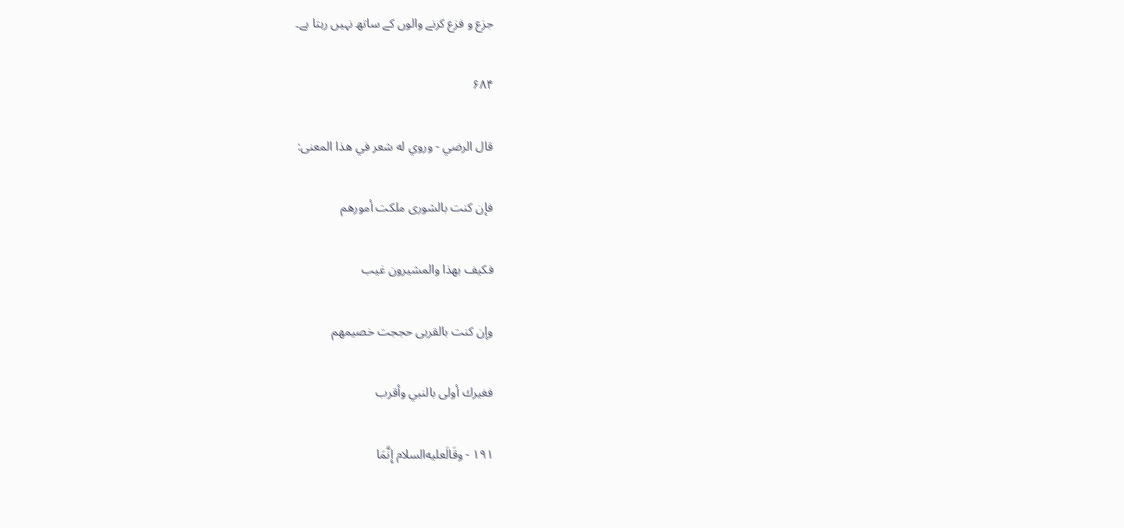جزع و فزع کرنے والوں کے ساتھ نہیں رہتا ہے۔

۶۸۴

قال الرضي - وروي له شعر في هذا المعنى:

فإن كنت بالشورى ملكت أمورهم

فكيف بهذا والمشيرون غيب

وإن كنت بالقربى حججت خصيمهم

فغيرك أولى بالنبي وأقرب

۱۹۱ - وقَالَعليه‌السلام إِنَّمَا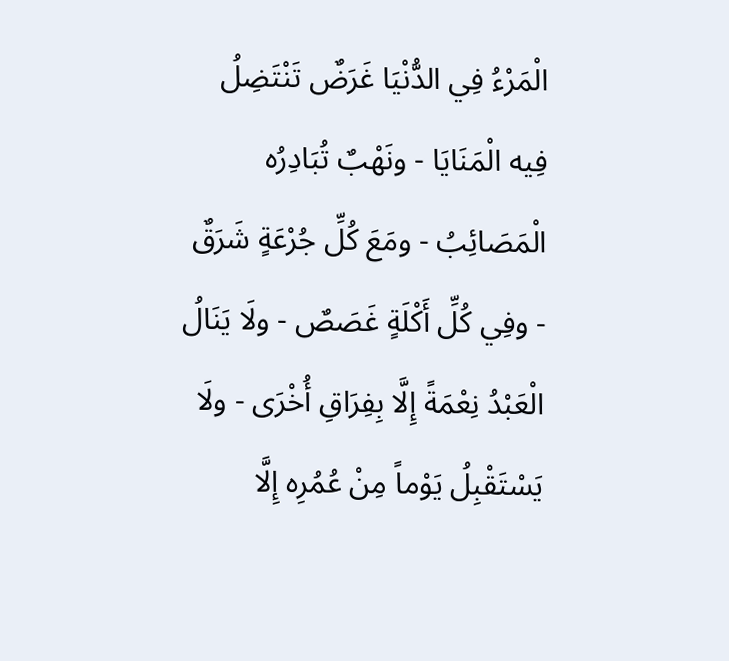الْمَرْءُ فِي الدُّنْيَا غَرَضٌ تَنْتَضِلُ فِيه الْمَنَايَا - ونَهْبٌ تُبَادِرُه الْمَصَائِبُ - ومَعَ كُلِّ جُرْعَةٍ شَرَقٌ - وفِي كُلِّ أَكْلَةٍ غَصَصٌ - ولَا يَنَالُ الْعَبْدُ نِعْمَةً إِلَّا بِفِرَاقِ أُخْرَى - ولَا يَسْتَقْبِلُ يَوْماً مِنْ عُمُرِه إِلَّا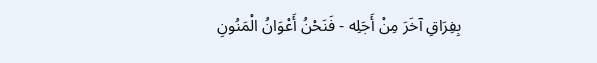بِفِرَاقِ آخَرَ مِنْ أَجَلِه - فَنَحْنُ أَعْوَانُ الْمَنُونِ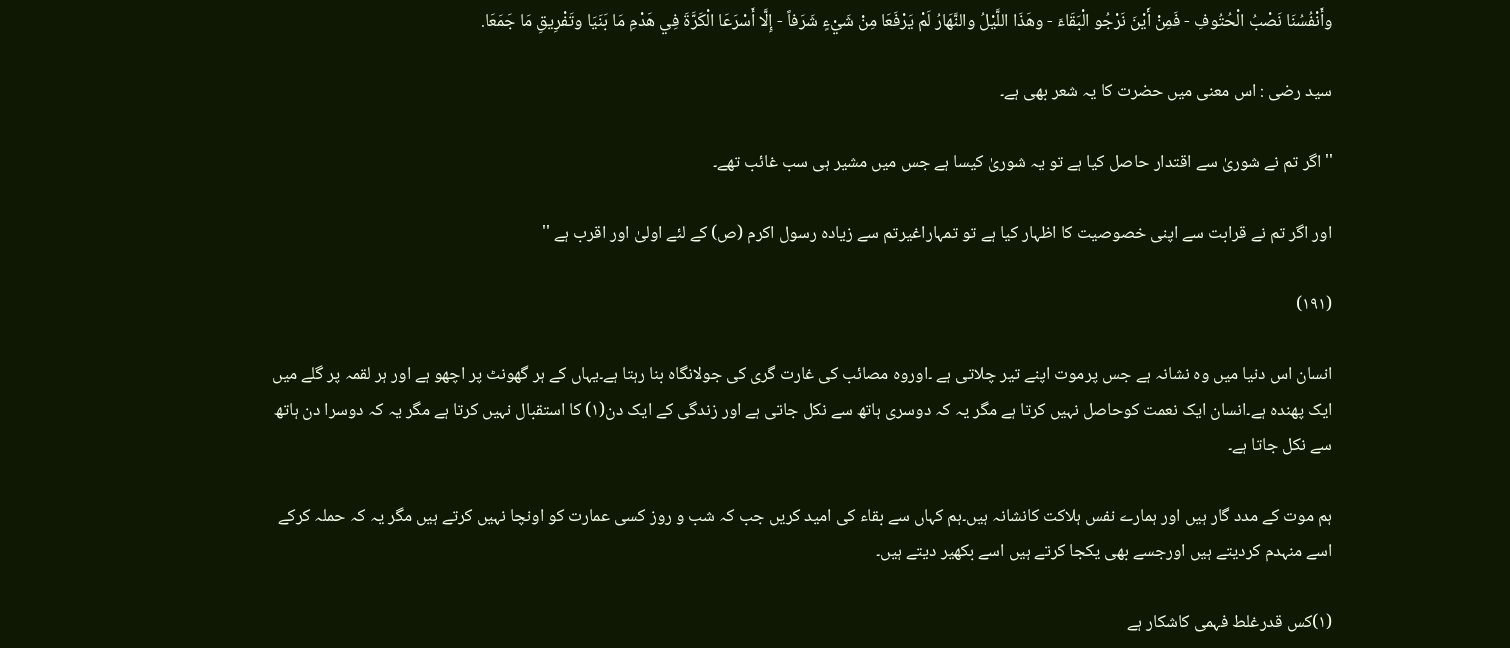وأَنْفُسُنَا نَصْبُ الْحُتُوفِ - فَمِنْ أَيْنَ نَرْجُو الْبَقَاءَ - وهَذَا اللَّيْلُ والنَّهَارُ لَمْ يَرْفَعَا مِنْ شَيْءٍ شَرَفاً - إِلَّا أَسْرَعَا الْكَرَّةَ فِي هَدْمِ مَا بَنَيَا وتَفْرِيقِ مَا جَمَعَا.

سید رضی : اس معنی میں حضرت کا یہ شعر بھی ہے۔

''اگر تم نے شوریٰ سے اقتدار حاصل کیا ہے تو یہ شوریٰ کیسا ہے جس میں مشیر ہی سب غائب تھے۔

اور اگر تم نے قرابت سے اپنی خصوصیت کا اظہار کیا ہے تو تمہاراغیرتم سے زیادہ رسول اکرم (ص) کے لئے اولیٰ اور اقرب ہے ''

(۱۹۱)

انسان اس دنیا میں وہ نشانہ ہے جس پرموت اپنے تیر چلاتی ہے ۔اوروہ مصائب کی غارت گری کی جولانگاہ بنا رہتا ہے۔یہاں کے ہر گھونٹ پر اچھو ہے اور ہر لقمہ پر گلے میں ایک پھندہ ہے۔انسان ایک نعمت کوحاصل نہیں کرتا ہے مگر یہ کہ دوسری ہاتھ سے نکل جاتی ہے اور زندگی کے ایک دن(۱) کا استقبال نہیں کرتا ہے مگر یہ کہ دوسرا دن ہاتھ سے نکل جاتا ہے۔

ہم موت کے مدد گار ہیں اور ہمارے نفس ہلاکت کانشانہ ہیں۔ہم کہاں سے بقاء کی امید کریں جب کہ شب و روز کسی عمارت کو اونچا نہیں کرتے ہیں مگر یہ کہ حملہ کرکے اسے منہدم کردیتے ہیں اورجسے بھی یکجا کرتے ہیں اسے بکھیر دیتے ہیں۔

(۱)کس قدرغلط فہمی کاشکار ہے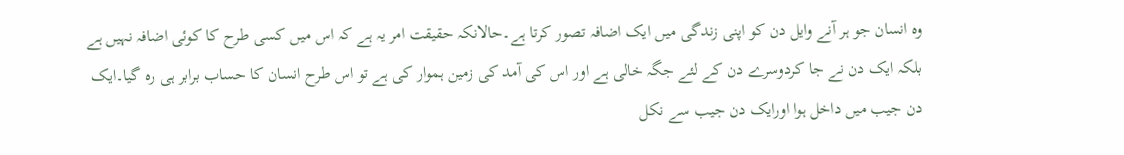وہ انسان جو ہر آنے وایل دن کو اپنی زندگی میں ایک اضافہ تصور کرتا ہے۔حالانکہ حقیقت امر یہ ہے کہ اس میں کسی طرح کا کوئی اضافہ نہیں ہے بلکہ ایک دن نے جا کردوسرے دن کے لئے جگہ خالی ہے اور اس کی آمد کی زمین ہموار کی ہے تو اس طرح انسان کا حساب برابر ہی رہ گیا۔ایک دن جیب میں داخل ہوا اورایک دن جیب سے نکل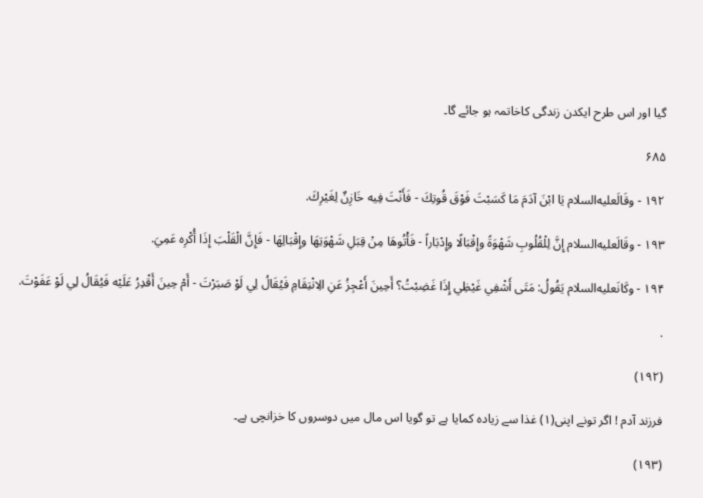گیا اور اس طرح ایکدن زندگی کاخاتمہ ہو جائے گا۔

۶۸۵

۱۹۲ - وقَالَعليه‌السلام يَا ابْنَ آدَمَ مَا كَسَبْتَ فَوْقَ قُوتِكَ - فَأَنْتَ فِيه خَازِنٌ لِغَيْرِكَ.

۱۹۳ - وقَالَعليه‌السلام إِنَّ لِلْقُلُوبِ شَهْوَةً وإِقْبَالًا وإِدْبَاراً - فَأْتُوهَا مِنْ قِبَلِ شَهْوَتِهَا وإِقْبَالِهَا - فَإِنَّ الْقَلْبَ إِذَا أُكْرِه عَمِيَ.

۱۹۴ - وكَانَعليه‌السلام يَقُولُ: مَتَى أَشْفِي غَيْظِي إِذَا غَضِبْتُ؟ أَحِينَ أَعْجِزُ عَنِ الِانْتِقَامِ فَيُقَالُ لِي لَوْ صَبَرْتَ - أَمْ حِينَ أَقْدِرُ عَلَيْه فَيُقَالُ لِي لَوْ عَفَوْتَ.

.

(۱۹۲)

فرزند آدم ! اگر تونے اپنی(۱) غذا سے زیادہ کمایا ہے تو گویا اس مال میں دوسروں کا خزانچی ہے۔

(۱۹۳)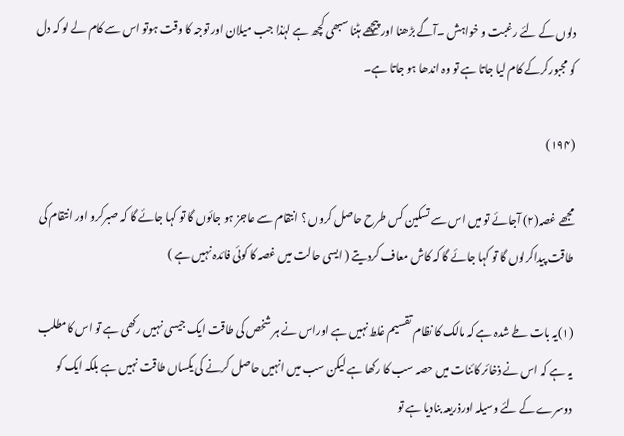دلوں کے لئے رغبت و خواہش ۔آگے بڑھنا اور پیچھے ہٹنا سبھی کچھ ہے لہٰذا جب میلان اور توجہ کا وقت ہوتو اس سے کام لے لو کہ دل کو مجبورکرکے کام لیا جاتا ہے تو وہ اندھا ہو جاتا ہے۔

(۱۹۴)

مجھے غصہ(۲) آجائے تو میں اس سے تسکین کس طرح حاصل کروں ؟ انتقام سے عاجز ہو جائوں گا تو کہا جائے گا کہ صبرکرو اور انتقام کی طاقت پیداکرلوں گا تو کہا جائے گا کہ کاش معاف کردیتے ( ایسی حالت میں غصہ کا کوئی فائدہ نہیں ہے )

(۱)یہ بات طے شدہ ہے کہ مالک کا نظام تقسیم غلط نہیں ہے اوراس نے ہر شخص کی طاقت ایک جیسی نہیں رکھی ہے تو اس کامطلب یہ ہے کہ اس نے ذخائر کائنات میں حصہ سب کا رکھا ہے لیکن سب میں انہیں حاصل کرنے کی یکساں طاقت نہیں ہے بلکہ ایک کو دوسرے کے لئے وسیلہ اورذریعہ بنادیا ہے تو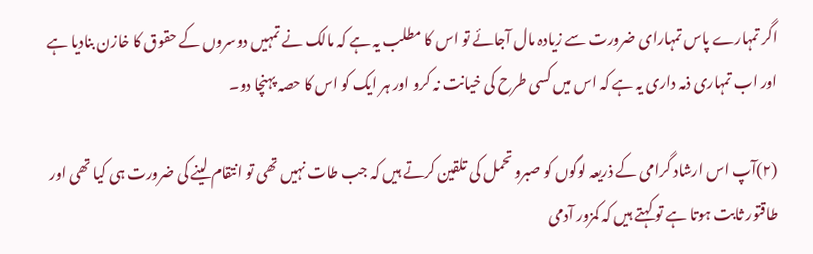اگر تمہارے پاس تمہارای ضرورت سے زیادہ مال آجائے تو اس کا مطلب یہ ہے کہ مالک نے تمہیں دوسروں کے حقوق کا خازن بنادیا ہے اور اب تمہاری ذمہ داری یہ ہے کہ اس میں کسی طرح کی خیانت نہ کرو اور ہر ایک کو اس کا حصہ پہنچا دو۔

(۲)آپ اس ارشاد گرامی کے ذریعہ لوگوں کو صبرو تحمل کی تلقین کرتے ہیں کہ جب طات نہیں تھی تو انتقام لینے کی ضرورت ہی کیا تھی اور طاقتور ثابت ہوتا ہے تو کہتے ہیں کہ کمزور آدمی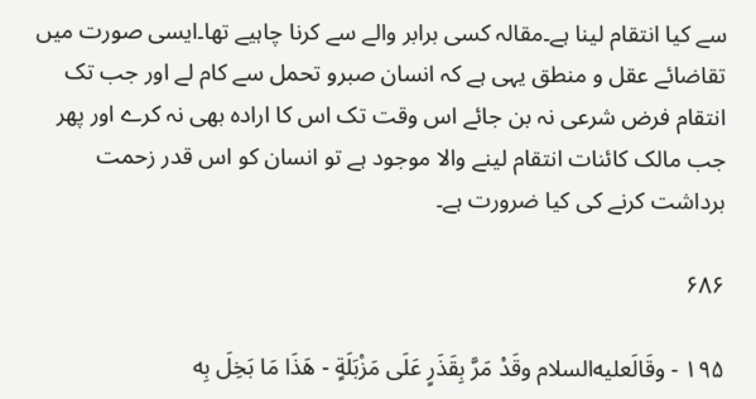سے کیا انتقام لینا ہے۔مقالہ کسی برابر والے سے کرنا چاہیے تھا۔ایسی صورت میں تقاضائے عقل و منطق یہی ہے کہ انسان صبرو تحمل سے کام لے اور جب تک انتقام فرض شرعی نہ بن جائے اس وقت تک اس کا ارادہ بھی نہ کرے اور پھر جب مالک کائنات انتقام لینے والا موجود ہے تو انسان کو اس قدر زحمت برداشت کرنے کی کیا ضرورت ہے۔

۶۸۶

۱۹۵ - وقَالَعليه‌السلام وقَدْ مَرَّ بِقَذَرٍ عَلَى مَزْبَلَةٍ - هَذَا مَا بَخِلَ بِه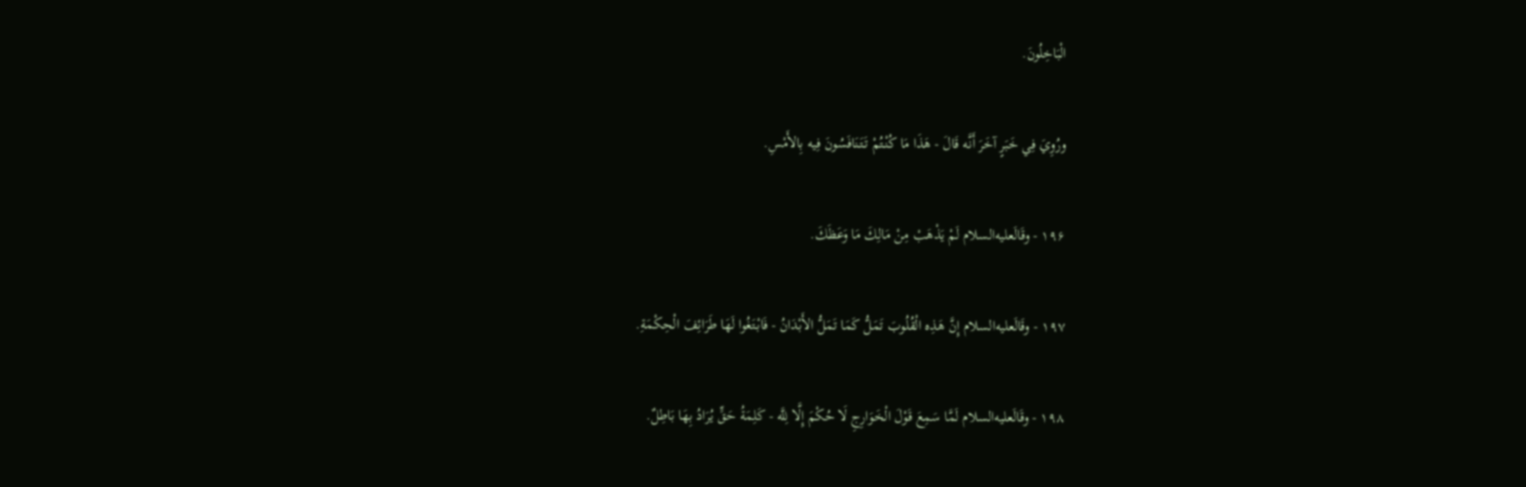الْبَاخِلُونَ.

ورُوِيَ فِي خَبَرٍ آخَرَ أَنَّه قَالَ - هَذَا مَا كُنْتُمْ تَتَنَافَسُونَ فِيه بِالأَمْسِ.

۱۹۶ - وقَالَعليه‌السلام لَمْ يَذْهَبْ مِنْ مَالِكَ مَا وَعَظَكَ.

۱۹۷ - وقَالَعليه‌السلام إِنَّ هَذِه الْقُلُوبَ تَمَلُّ كَمَا تَمَلُّ الأَبْدَانُ - فَابْتَغُوا لَهَا طَرَائِفَ الْحِكْمَةِ.

۱۹۸ - وقَالَعليه‌السلام لَمَّا سَمِعَ قَوْلَ الْخَوَارِجِ لَا حُكْمَ إِلَّا لِلَّه - كَلِمَةُ حَقٍّ يُرَادُ بِهَا بَاطِلٌ.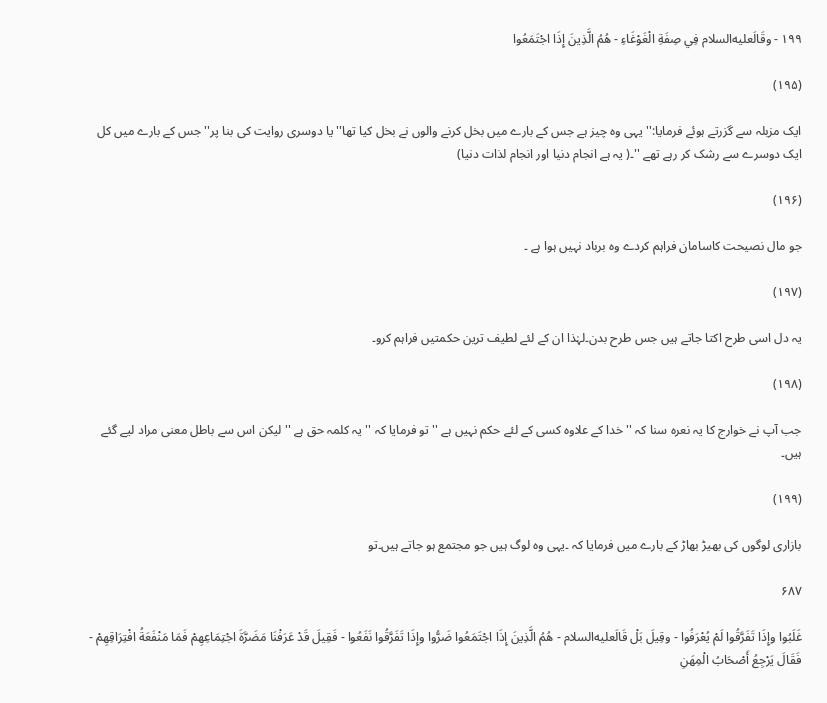۱۹۹ - وقَالَعليه‌السلام فِي صِفَةِ الْغَوْغَاءِ - هُمُ الَّذِينَ إِذَا اجْتَمَعُوا

(۱۹۵)

ایک مزبلہ سے گزرتے ہوئے فرمایا:'' یہی وہ چیز ہے جس کے بارے میں بخل کرنے والوں نے بخل کیا تھا''یا دوسری روایت کی بنا پر''جس کے بارے میں کل ایک دوسرے سے رشک کر رہے تھے ''۔( یہ ہے انجام دنیا اور انجام لذات دنیا)

(۱۹۶)

جو مال نصیحت کاسامان فراہم کردے وہ برباد نہیں ہوا ہے ۔

(۱۹۷)

یہ دل اسی طرح اکتا جاتے ہیں جس طرح بدن۔لہٰذا ان کے لئے لطیف ترین حکمتیں فراہم کرو۔

(۱۹۸)

جب آپ نے خوارج کا یہ نعرہ سنا کہ '' خدا کے علاوہ کسی کے لئے حکم نہیں ہے '' تو فرمایا کہ '' یہ کلمہ حق ہے '' لیکن اس سے باطل معنی مراد لیے گئے ہیں۔

(۱۹۹)

بازاری لوگوں کی بھیڑ بھاڑ کے بارے میں فرمایا کہ ۔یہی وہ لوگ ہیں جو مجتمع ہو جاتے ہیں۔تو

۶۸۷

غَلَبُوا وإِذَا تَفَرَّقُوا لَمْ يُعْرَفُوا - وقِيلَ بَلْ قَالَعليه‌السلام - هُمُ الَّذِينَ إِذَا اجْتَمَعُوا ضَرُّوا وإِذَا تَفَرَّقُوا نَفَعُوا - فَقِيلَ قَدْ عَرَفْنَا مَضَرَّةَ اجْتِمَاعِهِمْ فَمَا مَنْفَعَةُ افْتِرَاقِهِمْ - فَقَالَ يَرْجِعُ أَصْحَابُ الْمِهَنِ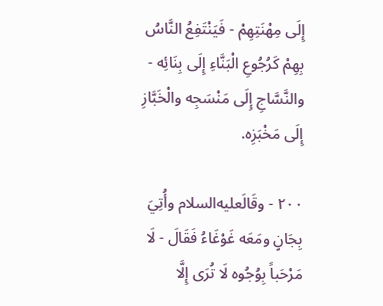إِلَى مِهْنَتِهِمْ - فَيَنْتَفِعُ النَّاسُ بِهِمْ كَرُجُوعِ الْبَنَّاءِ إِلَى بِنَائِه - والنَّسَّاجِ إِلَى مَنْسَجِه والْخَبَّازِ إِلَى مَخْبَزِه.

۲۰۰ - وقَالَعليه‌السلام وأُتِيَ بِجَانٍ ومَعَه غَوْغَاءُ فَقَالَ - لَا مَرْحَباً بِوُجُوه لَا تُرَى إِلَّا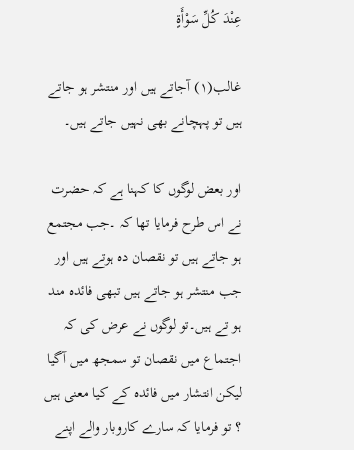عِنْدَ كُلِّ سَوْأَةٍ

غالب(۱) آجاتے ہیں اور منتشر ہو جاتے ہیں تو پہچانے بھی نہیں جاتے ہیں۔

اور بعض لوگوں کا کہنا ہے کہ حضرت نے اس طرح فرمایا تھا کہ ۔جب مجتمع ہو جاتے ہیں تو نقصان دہ ہوتے ہیں اور جب منتشر ہو جاتے ہیں تبھی فائدہ مند ہو تے ہیں۔تو لوگوں نے عرض کی کہ اجتماع میں نقصان تو سمجھ میں آگیا لیکن انتشار میں فائدہ کے کیا معنی ہیں ؟ تو فرمایا کہ سارے کاروبار والے اپنے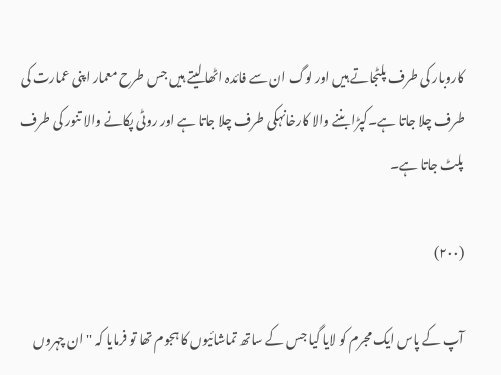کاروبار کی طرف پلٹجاتے ہیں اور لوگ ان سے فائدہ اٹھا لیتے ہیں جس طرح معمار اپنی عمارت کی طرف چلا جاتا ہے۔کپڑا بننے والا کارخانہکی طرف چلا جاتا ہے اور روٹی پکانے والا تنور کی طرف پلٹ جاتا ہے۔

(۲۰۰)

آپ کے پاس ایک مجرم کو لایا گیا جس کے ساتھ تماشائیوں کا ہجوم تھا تو فرمایا کہ '' ان چہروں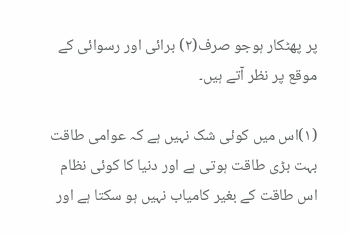پر پھٹکار ہوجو صرف(۲) برائی اور رسوائی کے موقع پر نظر آتے ہیں۔

(۱)اس میں کوئی شک نہیں ہے کہ عوامی طاقت بہت بڑی طاقت ہوتی ہے اور دنیا کا کوئی نظام اس طاقت کے بغیر کامیاب نہیں ہو سکتا ہے اور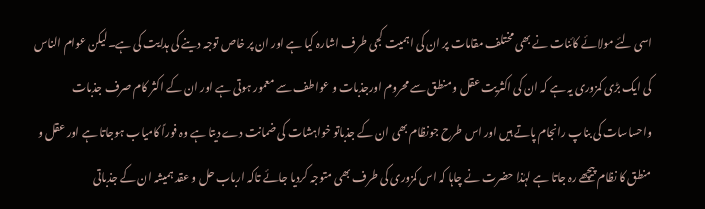اسی لئے مولائے کائنات نے بھی مختلف مقامات پر ان کی اہمیت کجی طرف اشارہ کیا ہے اور ان پر خاص توجہ دینے کی ہدایت کی ہے۔لیکن عوام الناس کی ایک بڑی کمزوری یہ ہے کہ ان کی اکثریت عقل و منطق سے محروم اورجذبات و عواطف سے معمور ہوتی ہے اور ان کے اکثر کام صرف جذبات واحساسات کی بناپ رانجام پاتے ہیں اور اس طرح جونظام بھی ان کے جذباتو خواہشات کی ضمانت دے دیتا ہے وہ فوراً کامیاب ہوجاتا ہے اور عقل و منطق کا نظام پیچھے رہ جاتا ہے لہٰذا حضرت نے چاہا کہ اس کمزوری کی طرف بھی متوجہ کردیا جائے تاکہ ارباب حل و عقد ہمیشہ ان کے جذباتی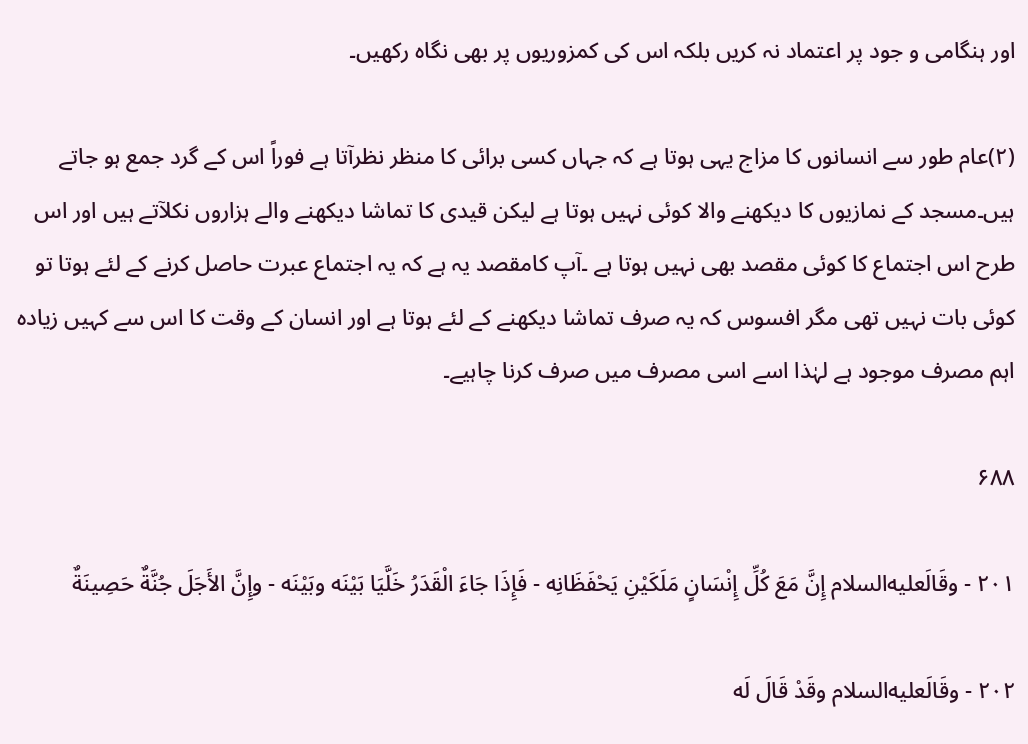اور ہنگامی و جود پر اعتماد نہ کریں بلکہ اس کی کمزوریوں پر بھی نگاہ رکھیں۔

(۲)عام طور سے انسانوں کا مزاج یہی ہوتا ہے کہ جہاں کسی برائی کا منظر نظرآتا ہے فوراً اس کے گرد جمع ہو جاتے ہیں۔مسجد کے نمازیوں کا دیکھنے والا کوئی نہیں ہوتا ہے لیکن قیدی کا تماشا دیکھنے والے ہزاروں نکلآتے ہیں اور اس طرح اس اجتماع کا کوئی مقصد بھی نہیں ہوتا ہے ۔آپ کامقصد یہ ہے کہ یہ اجتماع عبرت حاصل کرنے کے لئے ہوتا تو کوئی بات نہیں تھی مگر افسوس کہ یہ صرف تماشا دیکھنے کے لئے ہوتا ہے اور انسان کے وقت کا اس سے کہیں زیادہ اہم مصرف موجود ہے لہٰذا اسے اسی مصرف میں صرف کرنا چاہیے۔

۶۸۸

۲۰۱ - وقَالَعليه‌السلام إِنَّ مَعَ كُلِّ إِنْسَانٍ مَلَكَيْنِ يَحْفَظَانِه - فَإِذَا جَاءَ الْقَدَرُ خَلَّيَا بَيْنَه وبَيْنَه - وإِنَّ الأَجَلَ جُنَّةٌ حَصِينَةٌ

۲۰۲ - وقَالَعليه‌السلام وقَدْ قَالَ لَه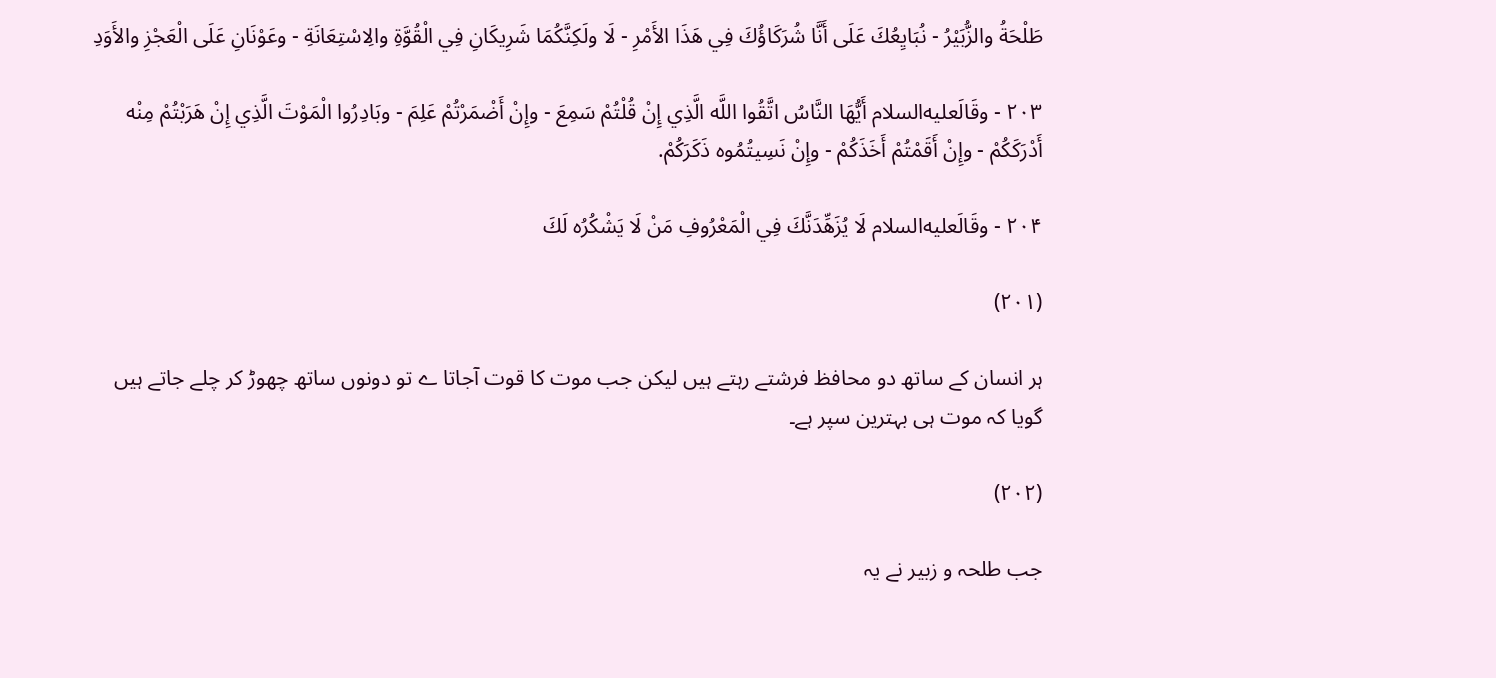طَلْحَةُ والزُّبَيْرُ - نُبَايِعُكَ عَلَى أَنَّا شُرَكَاؤُكَ فِي هَذَا الأَمْرِ - لَا ولَكِنَّكُمَا شَرِيكَانِ فِي الْقُوَّةِ والِاسْتِعَانَةِ - وعَوْنَانِ عَلَى الْعَجْزِ والأَوَدِ

۲۰۳ - وقَالَعليه‌السلام أَيُّهَا النَّاسُ اتَّقُوا اللَّه الَّذِي إِنْ قُلْتُمْ سَمِعَ - وإِنْ أَضْمَرْتُمْ عَلِمَ - وبَادِرُوا الْمَوْتَ الَّذِي إِنْ هَرَبْتُمْ مِنْه أَدْرَكَكُمْ - وإِنْ أَقَمْتُمْ أَخَذَكُمْ - وإِنْ نَسِيتُمُوه ذَكَرَكُمْ.

۲۰۴ - وقَالَعليه‌السلام لَا يُزَهِّدَنَّكَ فِي الْمَعْرُوفِ مَنْ لَا يَشْكُرُه لَكَ

(۲۰۱)

ہر انسان کے ساتھ دو محافظ فرشتے رہتے ہیں لیکن جب موت کا قوت آجاتا ے تو دونوں ساتھ چھوڑ کر چلے جاتے ہیں گویا کہ موت ہی بہترین سپر ہے۔

(۲۰۲)

جب طلحہ و زبیر نے یہ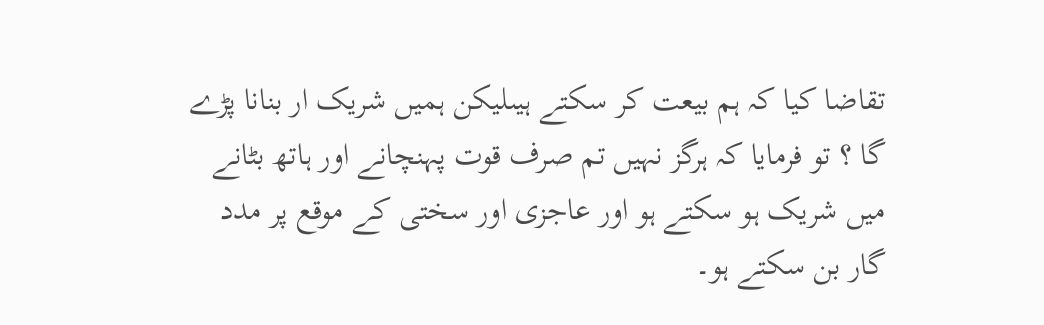تقاضا کیا کہ ہم بیعت کر سکتے ہیںلیکن ہمیں شریک ار بنانا پڑے گا ؟ تو فرمایا کہ ہرگز نہیں تم صرف قوت پہنچانے اور ہاتھ بٹانے میں شریک ہو سکتے ہو اور عاجزی اور سختی کے موقع پر مدد گار بن سکتے ہو۔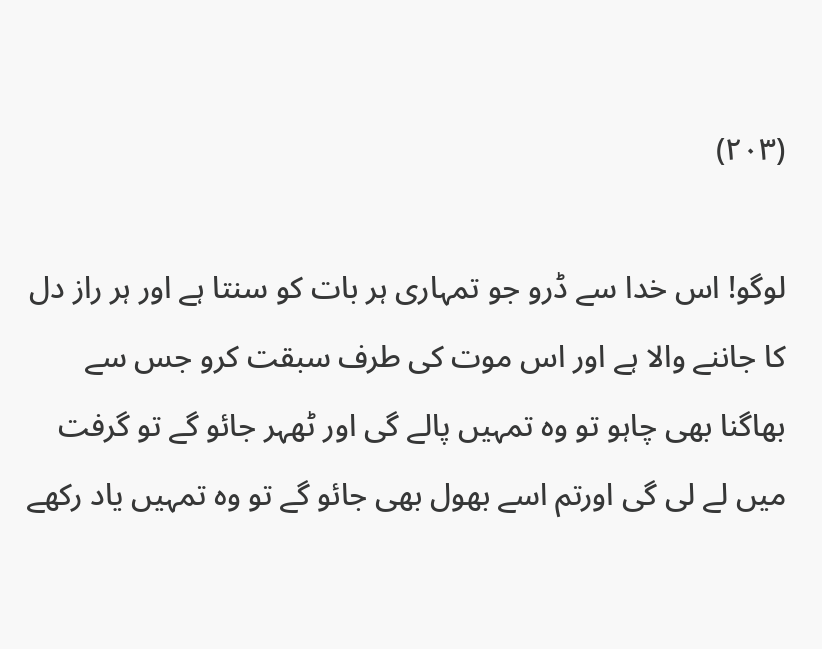(۲۰۳)

لوگو! اس خدا سے ڈرو جو تمہاری ہر بات کو سنتا ہے اور ہر راز دل کا جاننے والا ہے اور اس موت کی طرف سبقت کرو جس سے بھاگنا بھی چاہو تو وہ تمہیں پالے گی اور ٹھہر جائو گے تو گرفت میں لے لی گی اورتم اسے بھول بھی جائو گے تو وہ تمہیں یاد رکھے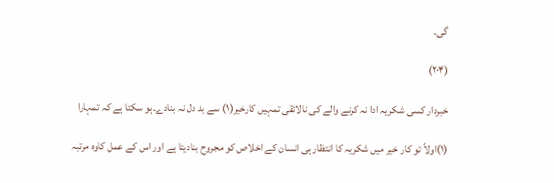گی۔

(۲۰۴)

خبردار کسی شکریہ ادا نہ کرنے والے کی نالائقی تمہیں کارخیر(۱) سے بد دل نہ بنادے۔ہو سکتا ہے کہ تمہارا

(۱)اولاً تو کار خیر میں شکریہ کا انتظار ہی انسان کے اخلاص کو مجروح بنادیتا ہے اور اس کے عمل کاوہ مرتبہ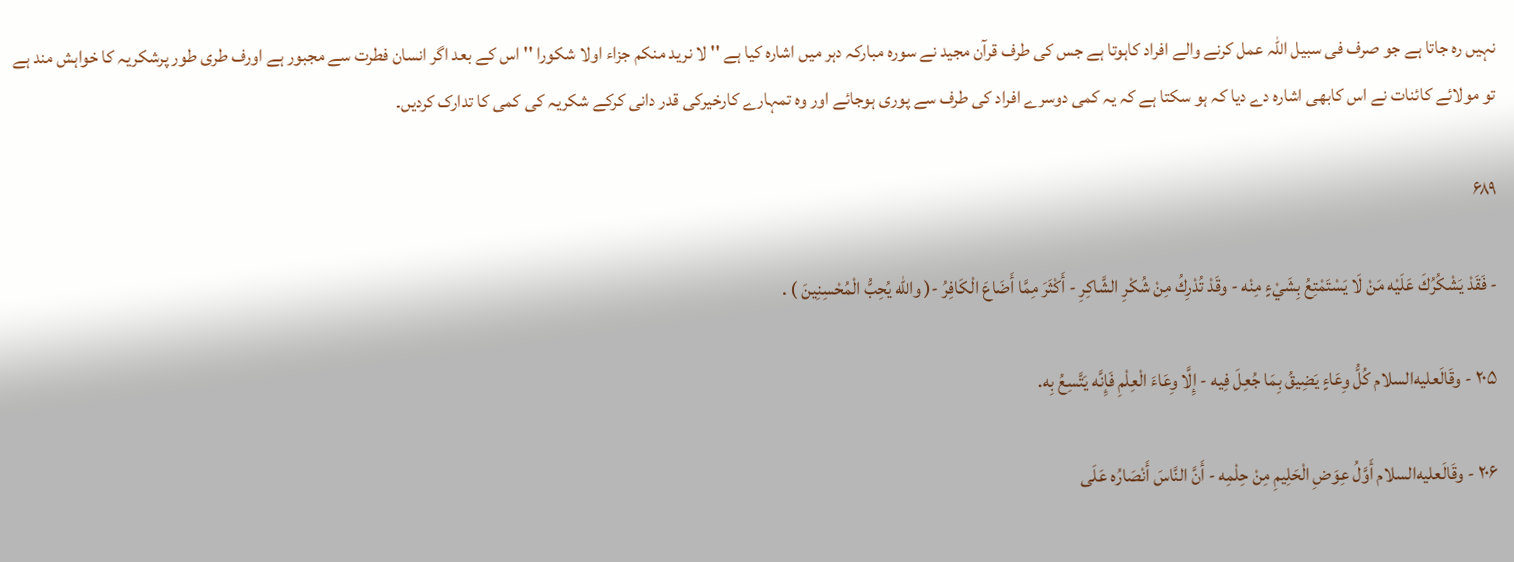نہیں رہ جاتا ہے جو صرف فی سبیل اللہ عمل کرنے والے افراد کاہوتا ہے جس کی طرف قرآن مجید نے سورہ مبارکہ دہر میں اشارہ کیا ہے '' لا نرید منکم جزاء اولا شکورا ''اس کے بعد اگر انسان فطرت سے مجبور ہے اورف طری طور پرشکریہ کا خواہش مند ہے تو مولائے کائنات نے اس کابھی اشارہ دے دیا کہ ہو سکتا ہے کہ یہ کمی دوسرے افراد کی طرف سے پوری ہوجائے اور وہ تمہارے کارخیرکی قدر دانی کرکے شکریہ کی کمی کا تدارک کردیں۔

۶۸۹

- فَقَدْ يَشْكُرُكَ عَلَيْه مَنْ لَا يَسْتَمْتِعُ بِشَيْءٍ مِنْه - وقَدْ تُدْرِكُ مِنْ شُكْرِ الشَّاكِرِ - أَكْثَرَ مِمَّا أَضَاعَ الْكَافِرُ -( والله يُحِبُّ الْمُحْسِنِينَ ) .

۲۰۵ - وقَالَعليه‌السلام كُلُّ وِعَاءٍ يَضِيقُ بِمَا جُعِلَ فِيه - إِلَّا وِعَاءَ الْعِلْمِ فَإِنَّه يَتَّسِعُ بِه.

۲۰۶ - وقَالَعليه‌السلام أَوَّلُ عِوَضِ الْحَلِيمِ مِنْ حِلْمِه - أَنَّ النَّاسَ أَنْصَارُه عَلَى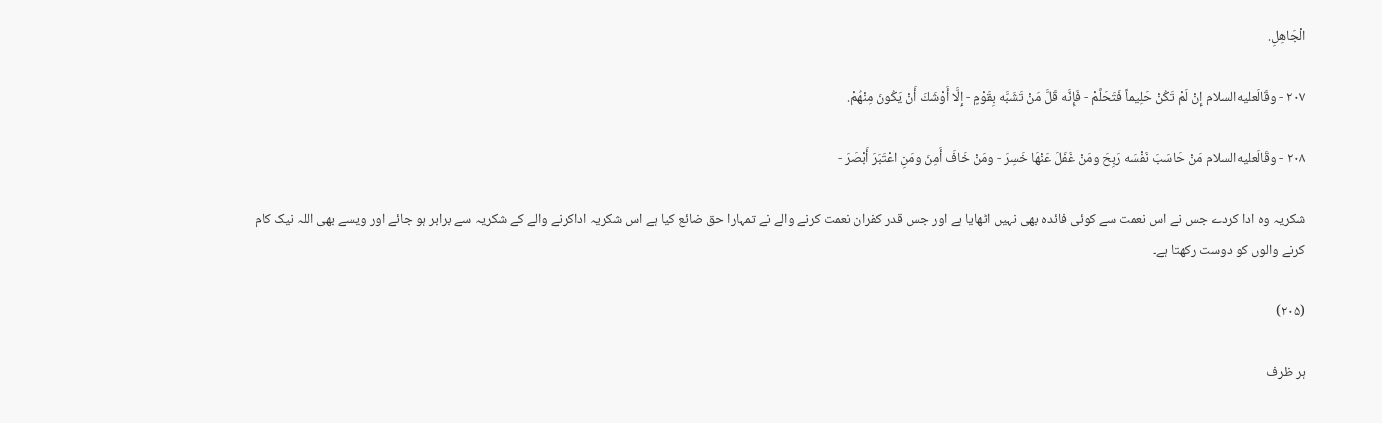الْجَاهِلِ.

۲۰۷ - وقَالَعليه‌السلام إِنْ لَمْ تَكُنْ حَلِيماً فَتَحَلَّمْ - فَإِنَّه قَلَّ مَنْ تَشَبَّه بِقَوْمٍ - إِلَّا أَوْشَكَ أَنْ يَكُونَ مِنْهُمْ.

۲۰۸ - وقَالَعليه‌السلام مَنْ حَاسَبَ نَفْسَه رَبِحَ ومَنْ غَفَلَ عَنْهَا خَسِرَ - ومَنْ خَافَ أَمِنَ ومَنِ اعْتَبَرَ أَبْصَرَ -

شکریہ وہ ادا کردے جس نے اس نعمت سے کوئی فائدہ بھی نہیں اٹھایا ہے اور جس قدر کفران نعمت کرنے والے نے تمہارا حق ضائع کیا ہے اس شکریہ اداکرنے والے کے شکریہ سے برابر ہو جائے اور ویسے بھی اللہ نیک کام کرنے والوں کو دوست رکھتا ہے۔

(۲۰۵)

ہر ظرف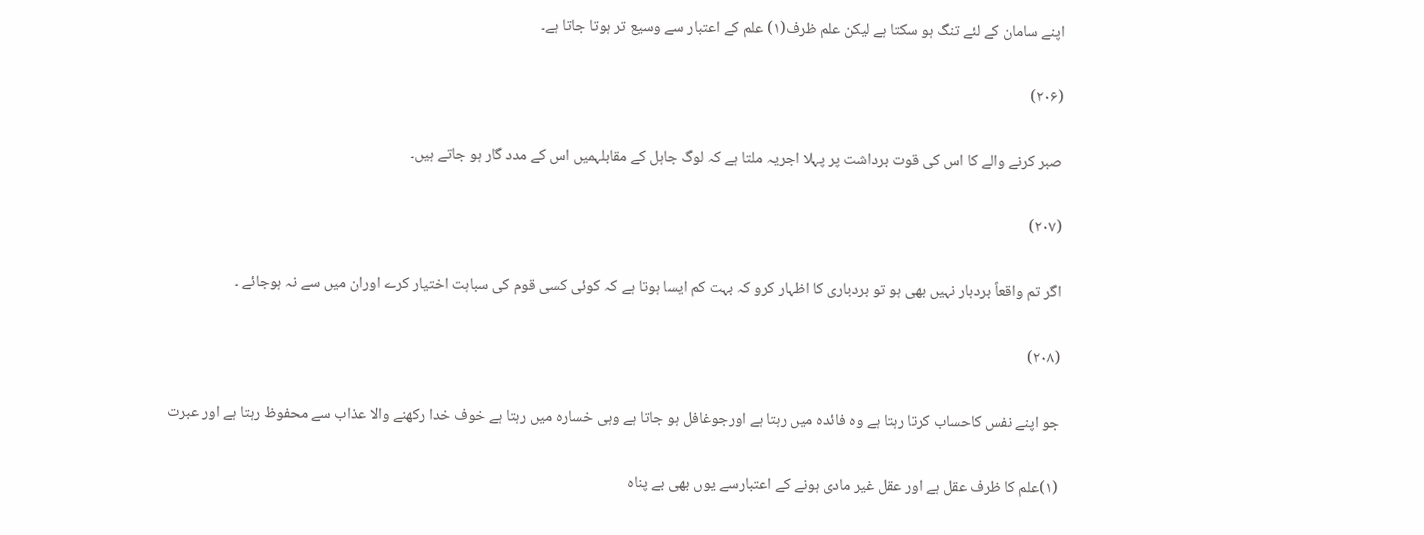اپنے سامان کے لئے تنگ ہو سکتا ہے لیکن علم ظرف(۱) علم کے اعتبار سے وسیع تر ہوتا جاتا ہے۔

(۲۰۶)

صبر کرنے والے کا اس کی قوت برداشت پر پہلا اجریہ ملتا ہے کہ لوگ جاہل کے مقابلہمیں اس کے مدد گار ہو جاتے ہیں۔

(۲۰۷)

اگر تم واقعاً بردبار نہیں بھی ہو تو بردباری کا اظہار کرو کہ بہت کم ایسا ہوتا ہے کہ کوئی کسی قوم کی سباہت اختیار کرے اوران میں سے نہ ہوجائے ۔

(۲۰۸)

جو اپنے نفس کاحساب کرتا رہتا ہے وہ فائدہ میں رہتا ہے اورجوغافل ہو جاتا ہے وہی خسارہ میں رہتا ہے خوف خدا رکھنے والا عذاب سے محفوظ رہتا ہے اور عبرت

(۱)علم کا ظرف عقل ہے اور عقل غیر مادی ہونے کے اعتبارسے یوں بھی بے پناہ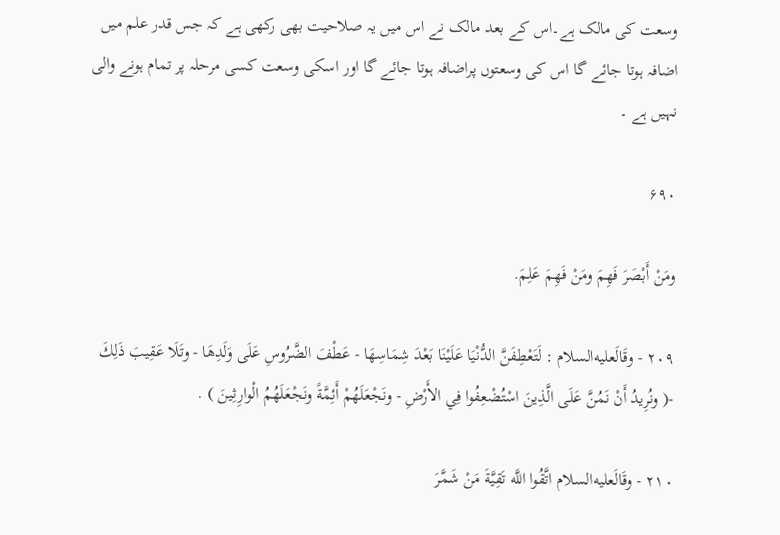وسعت کی مالک ہے۔اس کے بعد مالک نے اس میں یہ صلاحیت بھی رکھی ہے کہ جس قدر علم میں اضافہ ہوتا جائے گا اس کی وسعتوں پراضافہ ہوتا جائے گا اور اسکی وسعت کسی مرحلہ پر تمام ہونے والی نہیں ہے ۔

۶۹۰

ومَنْ أَبْصَرَ فَهِمَ ومَنْ فَهِمَ عَلِمَ.

۲۰۹ - وقَالَعليه‌السلام : لَتَعْطِفَنَّ الدُّنْيَا عَلَيْنَا بَعْدَ شِمَاسِهَا - عَطْفَ الضَّرُوسِ عَلَى وَلَدِهَا - وتَلَا عَقِيبَ ذَلِكَ -( ونُرِيدُ أَنْ نَمُنَّ عَلَى الَّذِينَ اسْتُضْعِفُوا فِي الأَرْضِ - ونَجْعَلَهُمْ أَئِمَّةً ونَجْعَلَهُمُ الْوارِثِينَ ) .

۲۱۰ - وقَالَعليه‌السلام اتَّقُوا اللَّه تَقِيَّةَ مَنْ شَمَّرَ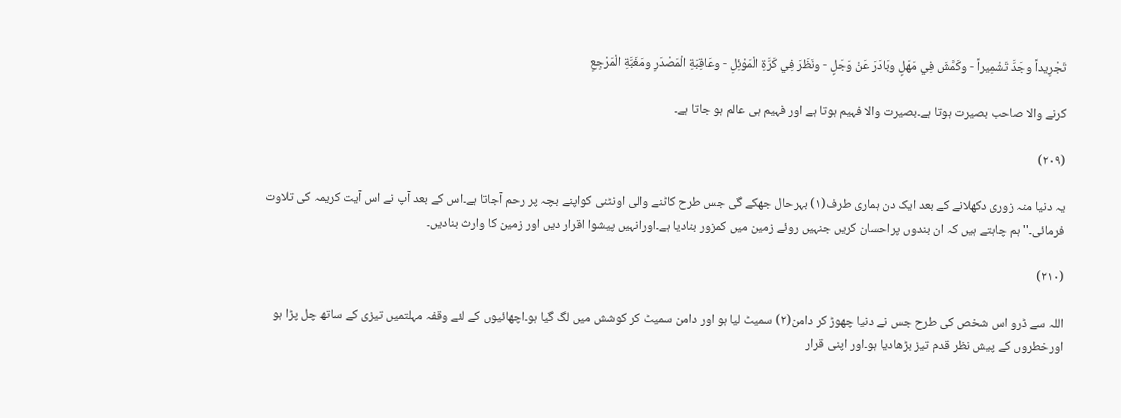تَجْرِيداً وجَدَّ تَشْمِيراً - وكَمَّشَ فِي مَهَلٍ وبَادَرَ عَنْ وَجَلٍ - ونَظَرَ فِي كَرَّةِ الْمَوْئِلِ - وعَاقِبَةِ الْمَصْدَرِ ومَغَبَّةِ الْمَرْجِعِ

کرنے والا صاحب بصیرت ہوتا ہے۔بصیرت والا فہیم ہوتا ہے اور فہیم ہی عالم ہو جاتا ہے۔

(۲۰۹)

یہ دنیا منہ زوری دکھلانے کے بعد ایک دن ہماری طرف(۱) بہرحال جھکے گی جس طرح کاٹنے والی اونٹنی کواپنے بچہ پر رحم آجاتا ہے۔اس کے بعد آپ نے اس آیت کریمہ کی تلاوت فرمائی۔'' ہم چاہتے ہیں کہ ان بندوں پراحسان کریں جنہیں روئے زمین میں کمزور بنادیا ہے۔اورانہیں پیشوا اقرار دیں اور زمین کا وارث بنادیں۔

(۲۱۰)

اللہ سے ڈرو اس شخص کی طرح جس نے دنیا چھوڑ کر دامن(۲) سمیٹ لیا ہو اور دامن سمیٹ کر کوشش میں لگ گیا ہو۔اچھائیوں کے لئے وقفہ مہلتمیں تیزی کے ساتھ چل پڑا ہو اورخطروں کے پیش نظر قدم تیز بڑھادیا ہو۔اور اپنی قرار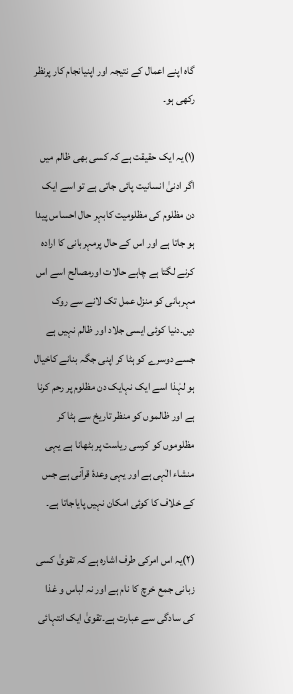گاہ اپنے اعمال کے نتیجہ اور اپنیانجام کار پرنظر رکھی ہو۔

(۱)یہ ایک حقیقت ہے کہ کسی بھی ظالم میں اگر ادنیٰ انسانیت پائی جاتی ہے تو اسے ایک دن مظلوم کی مظلومیت کابہر حال احساس پیدا ہو جاتا ہے اور اس کے حال پرمہربانی کا ارادہ کرنے لگتا ہے چاہے حالات اورمصالح اسے اس مہربانی کو منزل عمل تک لانے سے روک دیں۔دنیا کوئی ایسی جلاد اور ظالم نہیں ہے جسے دوسرے کو ہٹا کر اپنی جگہ بنانے کاخیال ہو لہٰذا اسے ایک نہایک دن مظلوم پر رحم کرنا ہے اور ظالموں کو منظر تاریخ سے ہٹا کر مظلوموں کو کرسی ریاست پر بٹھانا ہے یہی منشاء الٰہی ہے اور یہی وعدۂ قرآنی ہے جس کے خلاف کا کوئی امکان نہیں پایاجاتا ہے۔

(۲)یہ اس امرکی طرف اشارہ ہے کہ تقویٰ کسی زبانی جمع خرچ کا نام ہے اور نہ لباس و غذا کی سادگی سے عبارت ہے۔تقویٰ ایک انتہائی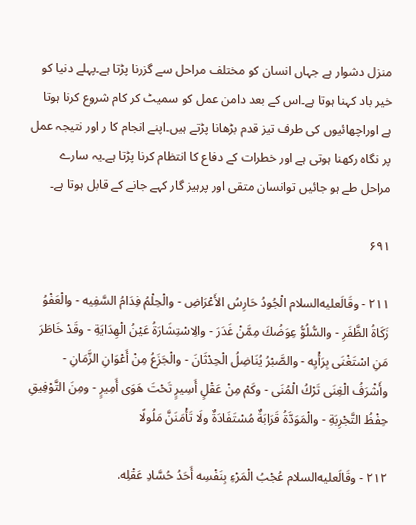منزل دشوار ہے جہاں انسان کو مختلف مراحل سے گزرنا پڑتا ہے۔پہلے دنیا کو خیر باد کہنا ہوتا ہے۔اس کے بعد دامن عمل کو سمیٹ کر کام شروع کرنا ہوتا ہے اوراچھائیوں کی طرف تیز قدم بڑھانا پڑتے ہیں۔اپنے انجام کا ر اور نتیجہ عمل پر نگاہ رکھنا ہوتی ہے اور خطرات کے دفاع کا انتظام کرنا پڑتا ہے۔یہ سارے مراحل طے ہو جائیں توانسان متقی اور پرہیز گار کہے جانے کے قابل ہوتا ہے۔

۶۹۱

۲۱۱ - وقَالَعليه‌السلام الْجُودُ حَارِسُ الأَعْرَاضِ - والْحِلْمُ فِدَامُ السَّفِيه - والْعَفْوُ زَكَاةُ الظَّفَرِ - والسُّلُوُّ عِوَضُكَ مِمَّنْ غَدَرَ - والِاسْتِشَارَةُ عَيْنُ الْهِدَايَةِ - وقَدْ خَاطَرَ مَنِ اسْتَغْنَى بِرَأْيِه - والصَّبْرُ يُنَاضِلُ الْحِدْثَانَ - والْجَزَعُ مِنْ أَعْوَانِ الزَّمَانِ - وأَشْرَفُ الْغِنَى تَرْكُ الْمُنَى - وكَمْ مِنْ عَقْلٍ أَسِيرٍ تَحْتَ هَوَى أَمِيرٍ - ومِنَ التَّوْفِيقِ حِفْظُ التَّجْرِبَةِ - والْمَوَدَّةُ قَرَابَةٌ مُسْتَفَادَةٌ ولَا تَأْمَنَنَّ مَلُولًا

۲۱۲ - وقَالَعليه‌السلام عُجْبُ الْمَرْءِ بِنَفْسِه أَحَدُ حُسَّادِ عَقْلِه.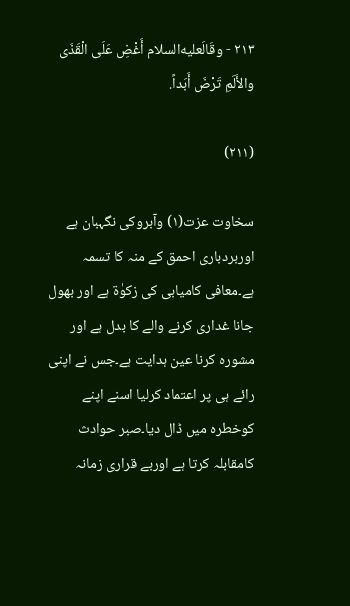۲۱۳ - وقَالَعليه‌السلام أَغْضِ عَلَى الْقَذَى والأَلَمِ تَرْضَ أَبَداً.

(۲۱۱)

سخاوت عزت(۱) وآبروکی نگہبان ہے اوربردباری احمق کے منہ کا تسمہ ہے۔معافی کامیابی کی زکوٰة ہے اور بھول جانا غداری کرنے والے کا بدل ہے اور مشورہ کرنا عین ہدایت ہے۔جس نے اپنی رائے ہی پر اعتماد کرلیا اسنے اپنے کوخطرہ میں ڈال دیا۔صبر حوادث کامقابلہ کرتا ہے اوربے قراری زمانہ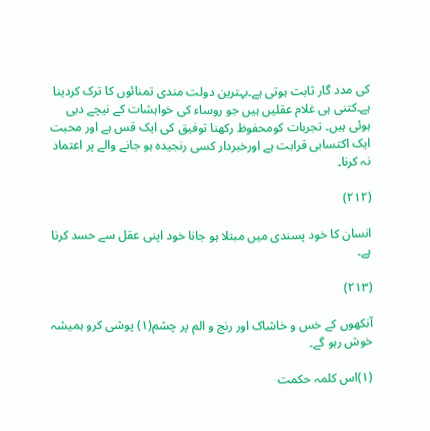کی مدد گار ثابت ہوتی ہے۔بہترین دولت مندی تمنائوں کا ترک کردینا ہے۔کتنی ہی غلام عقلیں ہیں جو روساء کی خواہشات کے نیچے دبی ہوئی ہیں۔ تجربات کومحفوظ رکھنا توفیق کی ایک قس ہے اور محبت ایک اکتسابی قرابت ہے اورخبردار کسی رنجیدہ ہو جانے والے پر اعتماد نہ کرنا۔

(۲۱۲)

انسان کا خود پسندی میں مبتلا ہو جانا خود اپنی عقل سے حسد کرنا ہے۔

(۲۱۳)

آنکھوں کے خس و خاشاک اور رنج و الم پر چشم(۱) پوشی کرو ہمیشہ خوش رہو گے۔

(۱)اس کلمہ حکمت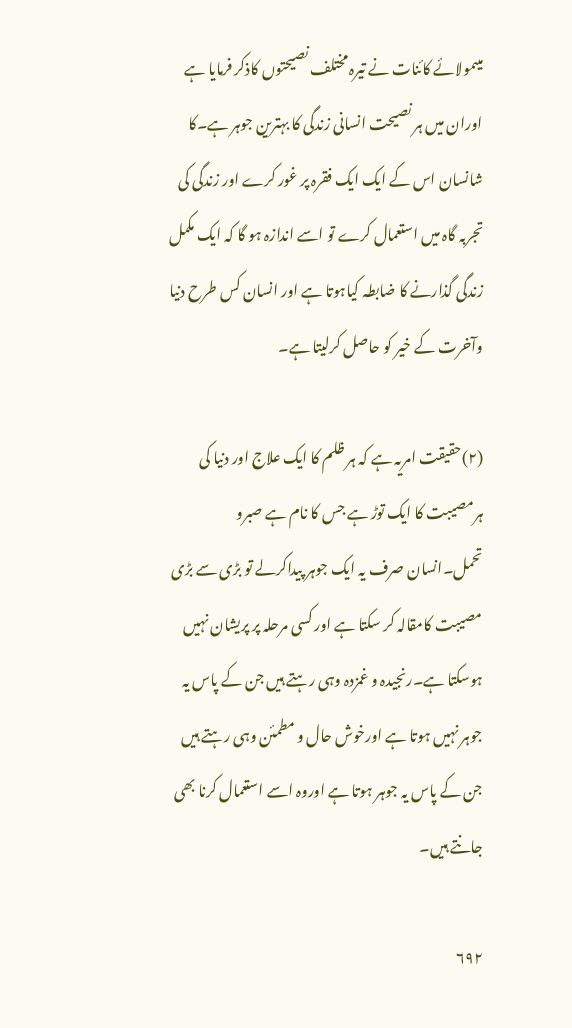میںمولائے کائنات نے تیرہ مختلف نصیحتوں کاذکر فرمایا ہے اوران میں ہر نصیحت انسانی زندگی کا بہترین جوہر ہے۔کا شانسان اس کے ایک ایک فقرہ پر غور کرے اور زندگی کی تجربہ گاہ میں استعمال کرے تو اسے اندازہ ہو گا کہ ایک مکمل زندگی گذارنے کا ضابطہ کیاہوتا ہے اور انسان کس طرح دنیا وآخرت کے خیر کو حاصل کرلیتا ہے۔

(۲)حقیقت امریہ ہے کہ ہر ظلم کا ایک علاج اور دنیا کی ہرمصیبت کا ایک توڑ ہے جس کا نام ہے صبرو تحمل۔انسان صرف یہ ایک جوہر پیداکرلے تو بڑی سے بڑی مصیبت کامقالہ کر سکتا ہے اور کسی مرحلہ پر پریشان نہیں ہوسکتا ہے۔رنجیدہ و غمزدہ وہی رہتے ہیں جن کے پاس یہ جوہر نہیں ہوتا ہے اورخوش حال و مطمئن وہی رہتے ہیں جن کے پاس یہ جوہر ہوتا ہے اوروہ اسے استعمال کرنا بھی جانتے ہیں۔

۶۹۲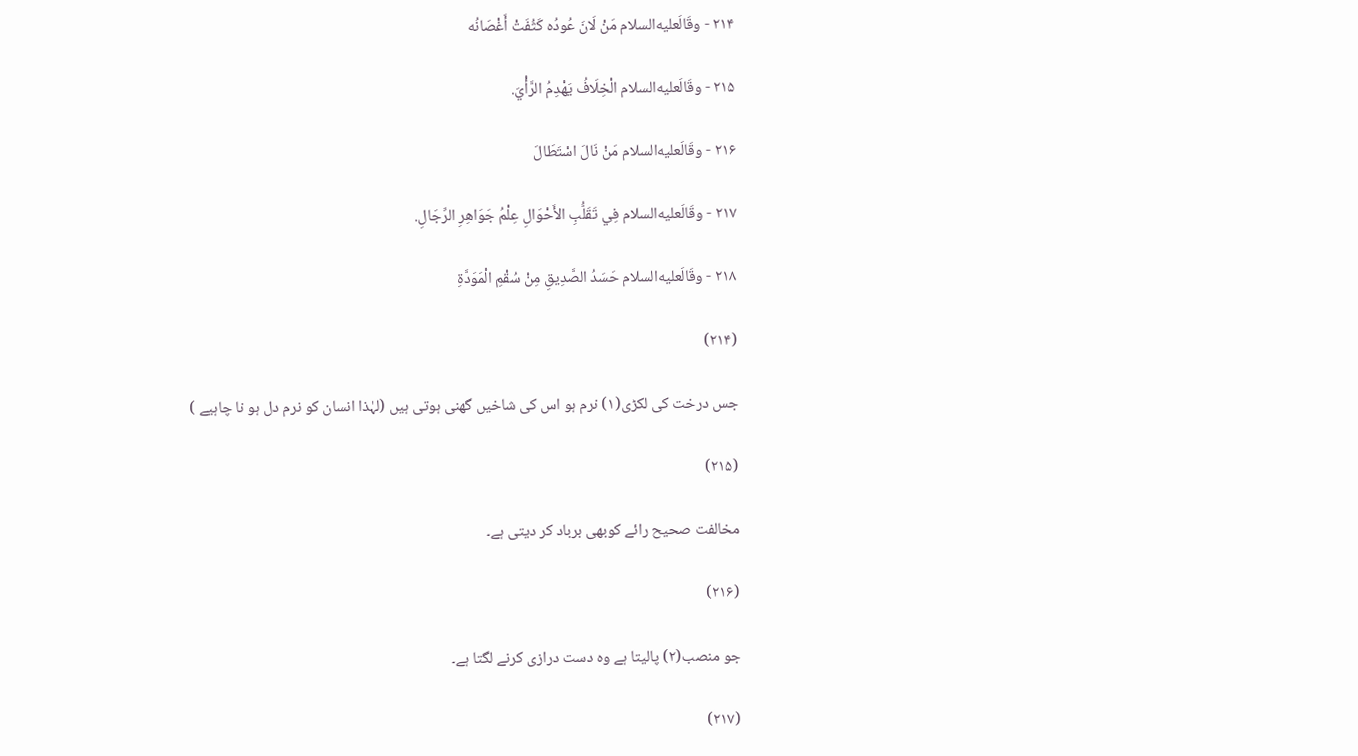۲۱۴ - وقَالَعليه‌السلام مَنْ لَانَ عُودُه كَثُفَتْ أَغْصَانُه

۲۱۵ - وقَالَعليه‌السلام الْخِلَافُ يَهْدِمُ الرَّأْيَ.

۲۱۶ - وقَالَعليه‌السلام مَنْ نَالَ اسْتَطَالَ

۲۱۷ - وقَالَعليه‌السلام فِي تَقَلُّبِ الأَحْوَالِ عِلْمُ جَوَاهِرِ الرِّجَالِ.

۲۱۸ - وقَالَعليه‌السلام حَسَدُ الصَّدِيقِ مِنْ سُقْمِ الْمَوَدَّةِ

(۲۱۴)

جس درخت کی لکڑی(۱) نرم ہو اس کی شاخیں گھنی ہوتی ہیں (لہٰذا انسان کو نرم دل ہو نا چاہیے )

(۲۱۵)

مخالفت صحیح رائے کوبھی برباد کر دیتی ہے۔

(۲۱۶)

جو منصب(۲) پالیتا ہے وہ دست درازی کرنے لگتا ہے۔

(۲۱۷)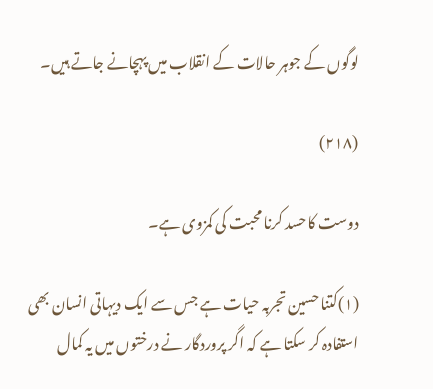لوگوں کے جوہر حالات کے انقلاب میں پہچانے جاتے ہیں۔

(۲۱۸)

دوست کاحسد کرنا محبت کی کمزوی ہے۔

(۱)کتنا حسین تجربہ حیات ہے جس سے ایک دیہاتی انسان بھی استفادہ کر سکتا ہے کہ اگر پروردگار نے درختوں میں یہ کمال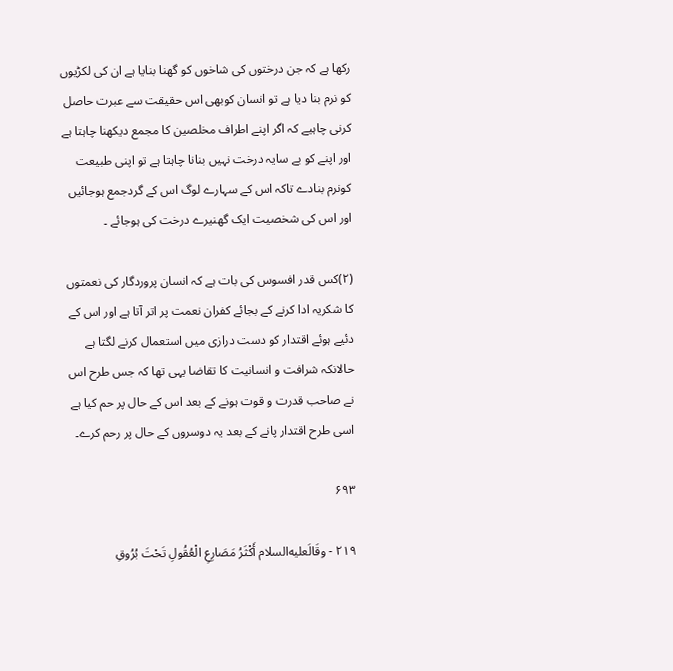رکھا ہے کہ جن درختوں کی شاخوں کو گھنا بنایا ہے ان کی لکڑیوں کو نرم بنا دیا ہے تو انسان کوبھی اس حقیقت سے عبرت حاصل کرنی چاہیے کہ اگر اپنے اطراف مخلصین کا مجمع دیکھنا چاہتا ہے اور اپنے کو بے سایہ درخت نہیں بنانا چاہتا ہے تو اپنی طبیعت کونرم بنادے تاکہ اس کے سہارے لوگ اس کے گردجمع ہوجائیں اور اس کی شخصیت ایک گھنیرے درخت کی ہوجائے ۔

(۲)کس قدر افسوس کی بات ہے کہ انسان پروردگار کی نعمتوں کا شکریہ ادا کرنے کے بجائے کفران نعمت پر اتر آتا ہے اور اس کے دئیے ہوئے اقتدار کو دست درازی میں استعمال کرنے لگتا ہے حالانکہ شرافت و انسانیت کا تقاضا یہی تھا کہ جس طرح اس نے صاحب قدرت و قوت ہونے کے بعد اس کے حال پر حم کیا ہے اسی طرح اقتدار پانے کے بعد یہ دوسروں کے حال پر رحم کرے۔

۶۹۳

۲۱۹ - وقَالَعليه‌السلام أَكْثَرُ مَصَارِعِ الْعُقُولِ تَحْتَ بُرُوقِ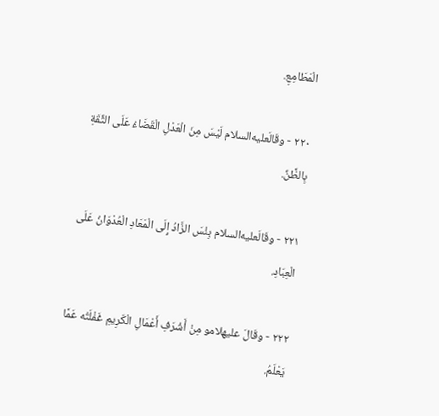الْمَطَامِعِ.

۲۲۰ - وقَالَعليه‌السلام لَيْسَ مِنَ الْعَدْلِ الْقَضَاءُ عَلَى الثِّقَةِ بِالظَّنِّ.

۲۲۱ - وقَالَعليه‌السلام بِئْسَ الزَّادُ إِلَى الْمَعَادِ الْعُدْوَانُ عَلَى الْعِبَادِ.

۲۲۲ - وقَالَ عليهلامو مِنْ أَشْرَفِ أَعْمَالِ الْكَرِيمِ غَفْلَتُه عَمَّا يَعْلَمُ.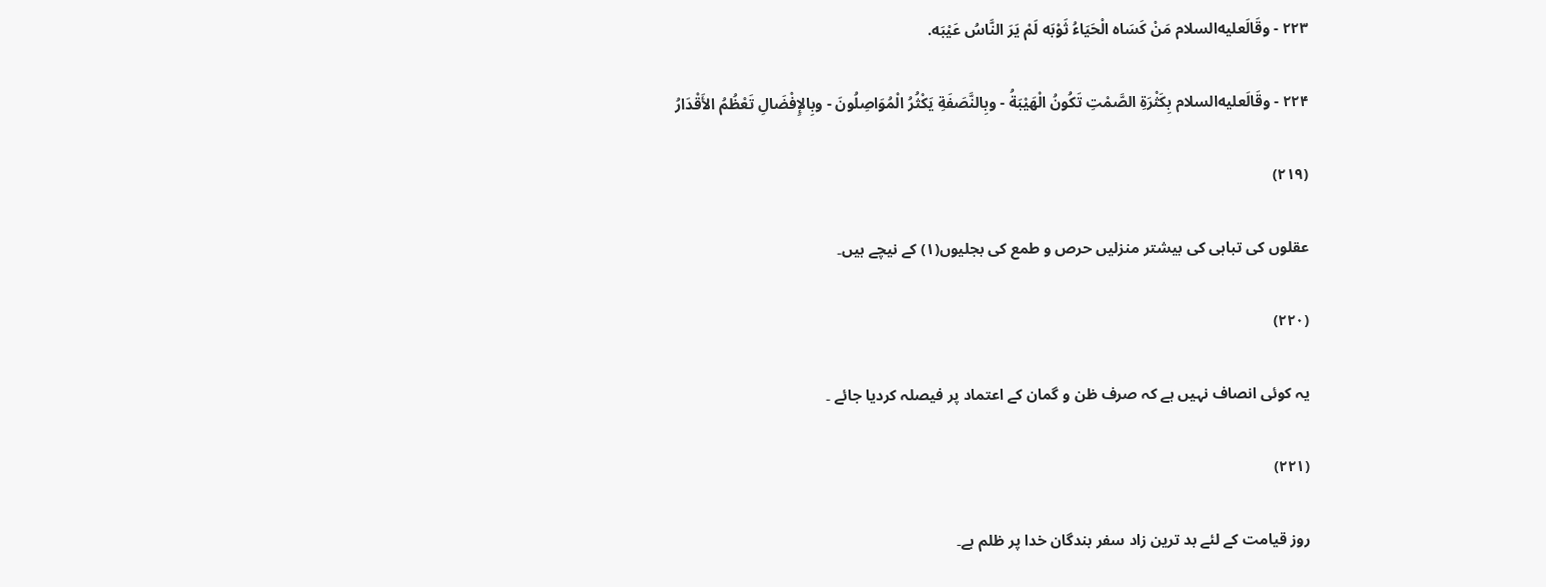۲۲۳ - وقَالَعليه‌السلام مَنْ كَسَاه الْحَيَاءُ ثَوْبَه لَمْ يَرَ النَّاسُ عَيْبَه.

۲۲۴ - وقَالَعليه‌السلام بِكَثْرَةِ الصَّمْتِ تَكُونُ الْهَيْبَةُ - وبِالنَّصَفَةِ يَكْثُرُ الْمُوَاصِلُونَ - وبِالإِفْضَالِ تَعْظُمُ الأَقْدَارُ

(۲۱۹)

عقلوں کی تباہی کی بیشتر منزلیں حرص و طمع کی بجلیوں(۱) کے نیچے ہیں۔

(۲۲۰)

یہ کوئی انصاف نہیں ہے کہ صرف ظن و گمان کے اعتماد پر فیصلہ کردیا جائے ۔

(۲۲۱)

روز قیامت کے لئے بد ترین زاد سفر بندگان خدا پر ظلم ہے۔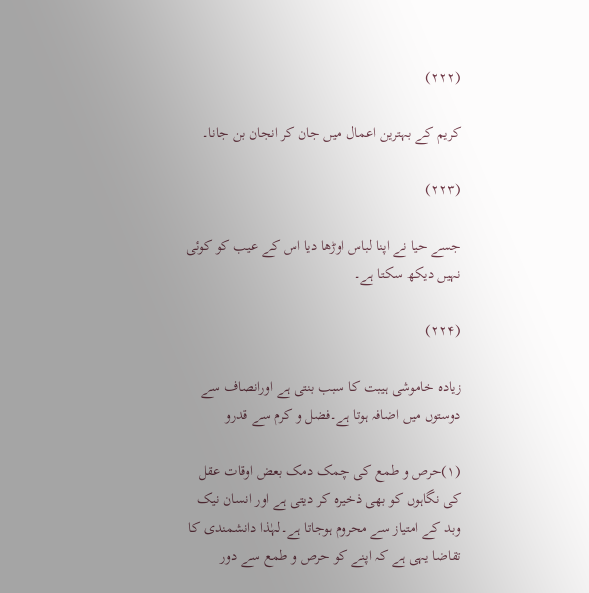(۲۲۲)

کریم کے بہترین اعمال میں جان کر انجان بن جانا۔

(۲۲۳)

جسے حیا نے اپنا لباس اوڑھا دیا اس کے عیب کو کوئی نہیں دیکھ سکتا ہے۔

(۲۲۴)

زیادہ خاموشی ہیبت کا سبب بنتی ہے اورانصاف سے دوستوں میں اضافہ ہوتا ہے۔فضل و کرم سے قدرو

(۱)حرص و طمع کی چمک دمک بعض اوقات عقل کی نگاہوں کو بھی ذخیرہ کر دیتی ہے اور انسان نیک وبد کے امتیاز سے محروم ہوجاتا ہے۔لہٰذا دانشمندی کا تقاضا یہی ہے کہ اپنے کو حرص و طمع سے دور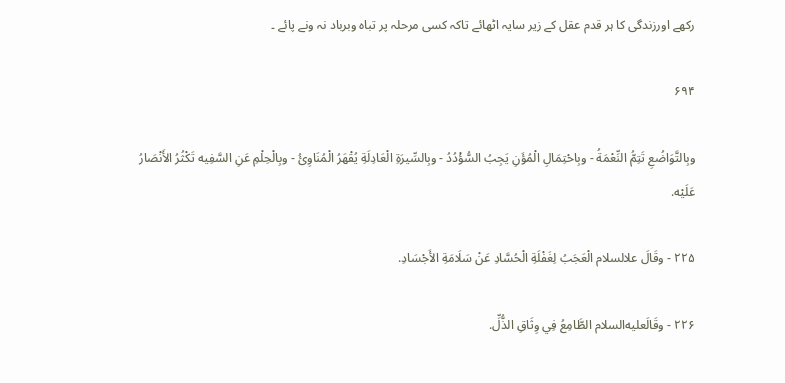رکھے اورزندگی کا ہر قدم عقل کے زیر سایہ اٹھائے تاکہ کسی مرحلہ پر تباہ وبرباد نہ ونے پائے ۔

۶۹۴

وبِالتَّوَاضُعِ تَتِمُّ النِّعْمَةُ - وبِاحْتِمَالِ الْمُؤَنِ يَجِبُ السُّؤْدُدُ - وبِالسِّيرَةِ الْعَادِلَةِ يُقْهَرُ الْمُنَاوِئُ - وبِالْحِلْمِ عَنِ السَّفِيه تَكْثُرُ الأَنْصَارُ عَلَيْه.

۲۲۵ - وقَالَ علالسلام الْعَجَبُ لِغَفْلَةِ الْحُسَّادِ عَنْ سَلَامَةِ الأَجْسَادِ.

۲۲۶ - وقَالَعليه‌السلام الطَّامِعُ فِي وِثَاقِ الذُّلِّ.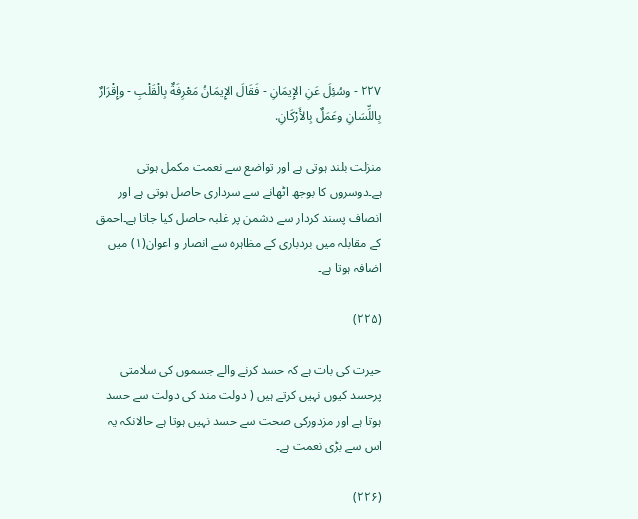۲۲۷ - وسُئِلَ عَنِ الإِيمَانِ - فَقَالَ الإِيمَانُ مَعْرِفَةٌ بِالْقَلْبِ - وإِقْرَارٌ بِاللِّسَانِ وعَمَلٌ بِالأَرْكَانِ.

منزلت بلند ہوتی ہے اور تواضع سے نعمت مکمل ہوتی ہے۔دوسروں کا بوجھ اٹھانے سے سرداری حاصل ہوتی ہے اور انصاف پسند کردار سے دشمن پر غلبہ حاصل کیا جاتا ہے۔احمق کے مقابلہ میں بردباری کے مظاہرہ سے انصار و اعوان(۱) میں اضافہ ہوتا ہے۔

(۲۲۵)

حیرت کی بات ہے کہ حسد کرنے والے جسموں کی سلامتی پرحسد کیوں نہیں کرتے ہیں ( دولت مند کی دولت سے حسد ہوتا ہے اور مزدورکی صحت سے حسد نہیں ہوتا ہے حالانکہ یہ اس سے بڑی نعمت ہے۔

(۲۲۶)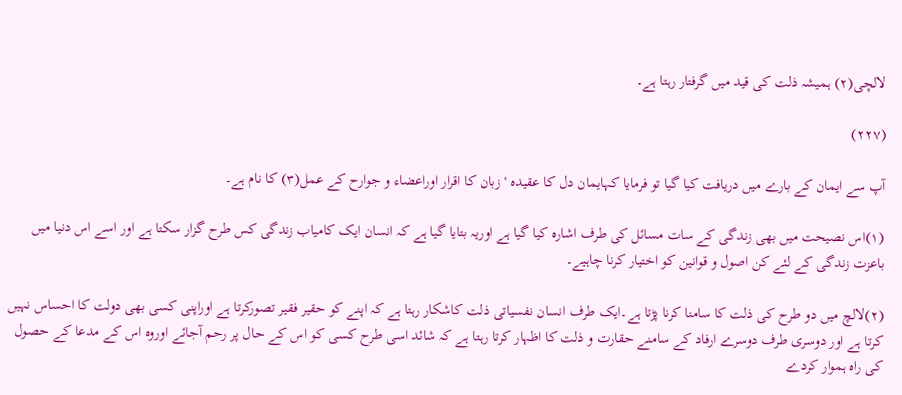لالچی(۲) ہمیشہ ذلت کی قید میں گرفتار رہتا ہے۔

(۲۲۷)

آپ سے ایمان کے بارے میں دریافت کیا گیا تو فرمایا کہایمان دل کا عقیدہ ' زبان کا اقرار اوراعضاء و جوارح کے عمل(۳) کا نام ہے۔

(۱)اس نصیحت میں بھی زندگی کے سات مسائل کی طرف اشارہ کیا گیا ہے اوریہ بتایا گیا ہے کہ انسان ایک کامیاب زندگی کس طرح گزار سکتا ہے اور اسے اس دنیا میں باعزت زندگی کے لئے کن اصول و قوانین کو اختیار کرنا چاہیے۔

(۲)لالچ میں دو طرح کی ذلت کا سامنا کرنا پڑتا ہے۔ایک طرف انسان نفسیاتی ذلت کاشکار رہتا ہے کہ اپنے کو حقیر فقیر تصورکرتا ہے اوراپنی کسی بھی دولت کا احساس نہیں کرتا ہے اور دوسری طرف دوسرے ارفاد کے سامنے حقارت و ذلت کا اظہار کرتا رہتا ہے کہ شائد اسی طرح کسی کو اس کے حال پر رحم آجائے اوروہ اس کے مدعا کے حصول کی راہ ہموار کردے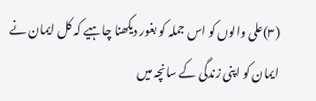(۳)علی والوں کو اس جملہ کو بغور دیکھنا چاہیے کہ کل ایمان نے ایمان کو اپنی زندگی کے سانچہ میں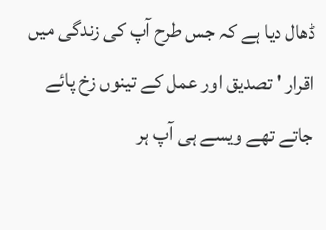ڈھال دیا ہے کہ جس طرح آپ کی زندگی میں اقرار ' تصدیق اور عمل کے تینوں زخ پائے جاتے تھے ویسے ہی آپ ہر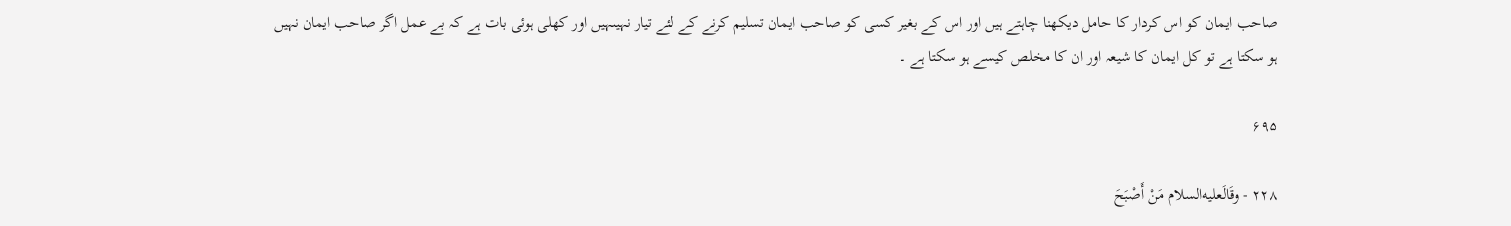صاحب ایمان کو اس کردار کا حامل دیکھنا چاہتے ہیں اور اس کے بغیر کسی کو صاحب ایمان تسلیم کرنے کے لئے تیار نہیںہیں اور کھلی ہوئی بات ہے کہ بے عمل اگر صاحب ایمان نہیں ہو سکتا ہے تو کل ایمان کا شیعہ اور ان کا مخلص کیسے ہو سکتا ہے ۔

۶۹۵

۲۲۸ - وقَالَعليه‌السلام مَنْ أَصْبَحَ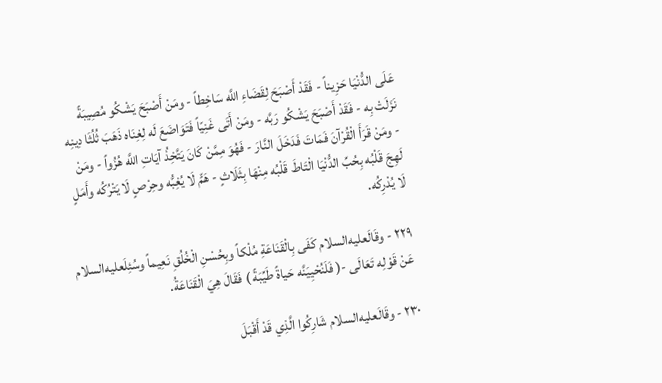عَلَى الدُّنْيَا حَزِيناً - فَقَدْ أَصْبَحَ لِقَضَاءِ اللَّه سَاخِطاً - ومَنْ أَصْبَحَ يَشْكُو مُصِيبَةً نَزَلَتْ بِه - فَقَدْ أَصْبَحَ يَشْكُو رَبَّه - ومَنْ أَتَى غَنِيّاً فَتَوَاضَعَ لَه لِغِنَاه ذَهَبَ ثُلُثَا دِينِه - ومَنْ قَرَأَ الْقُرْآنَ فَمَاتَ فَدَخَلَ النَّارَ - فَهُوَ مِمَّنْ كَانَ يَتَّخِذُ آيَاتِ اللَّه هُزُواً - ومَنْ لَهِجَ قَلْبُه بِحُبِّ الدُّنْيَا الْتَاطَ قَلْبُه مِنْهَا بِثَلَاثٍ - هَمٍّ لَا يُغِبُّه وحِرْصٍ لَا يَتْرُكُه وأَمَلٍ لَا يُدْرِكُه.

۲۲۹ - وقَالَعليه‌السلام كَفَى بِالْقَنَاعَةِ مُلْكاً وبِحُسْنِ الْخُلُقِ نَعِيماً وسُئِلَعليه‌السلام عَنْ قَوْلِه تَعَالَى -( فَلَنُحْيِيَنَّه حَياةً طَيِّبَةً ) فَقَالَ هِيَ الْقَنَاعَةُ.

۲۳۰ - وقَالَعليه‌السلام شَارِكُوا الَّذِي قَدْ أَقْبَلَ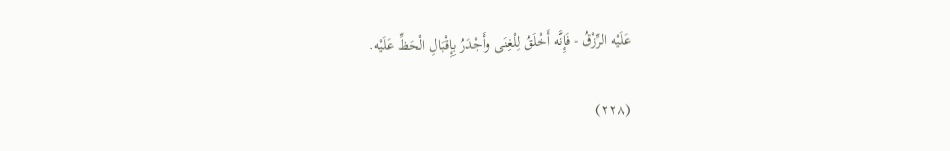عَلَيْه الرِّزْقُ - فَإِنَّه أَخْلَقُ لِلْغِنَى وأَجْدَرُ بِإِقْبَالِ الْحَظِّ عَلَيْه.

(۲۲۸)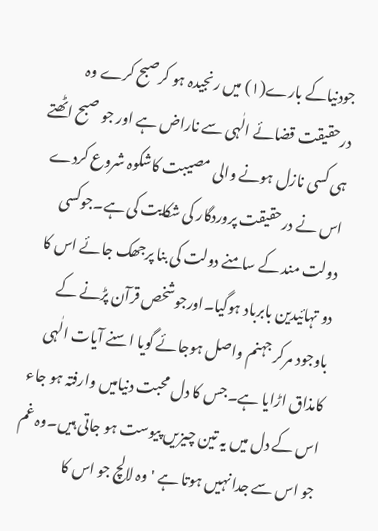جودنیاکے بارے(۱) میں رنجیدہ ہو کرصبح کرے وہ درحقیقت قضائے الٰہی سے ناراض ہے اور جو صبح اٹھتے ہی کسی نازل ہونے والی مصیبت کاشکوہ شروع کردے اس نے درحقیقت پروردگار کی شکایت کی ہے۔جوکسی دولت مند کے سامنے دولت کی بنا پرجھک جائے اس کا دو تہائیدین بابرباد ہوگیا۔اورجوشخص قرآن پڑنے کے باوجود مرکر جہنم واصل ہوجائے گویا اسنے آیات الٰہی کامذاق اڑایا ہے۔جس کا دل محبت دنیامیں وارفتہ ہو جاء اس کے دل میں یہ تین چیزیں پیوست ہو جاتی ہیں۔وہ غم جو اس سے جدا نہیں ہوتا ہے ' وہ لالچ جو اس کا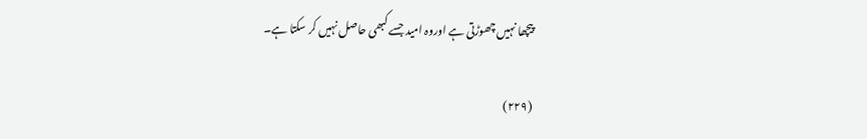پیچھا نہیں چھوڑتی ہے اوروہ امید جسے کبھی حاصل نہیں کر سکتا ہے۔

(۲۲۹)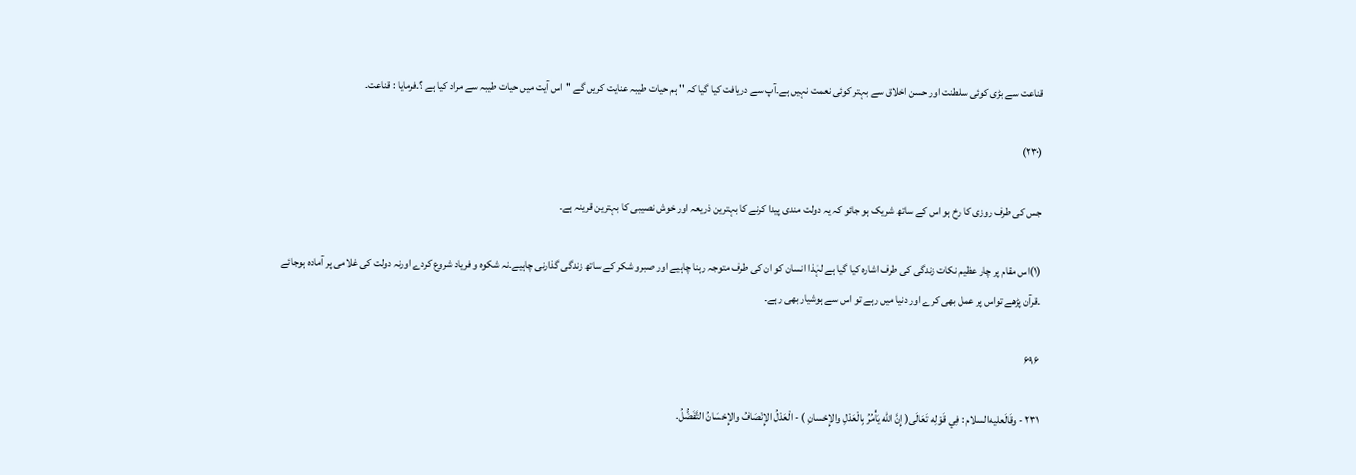قناعت سے بڑی کوئی سلطنت اور حسن اخلاق سے بہتر کوئی نعمت نہیں ہے۔آپ سے دریافت کیا گیا کہ '' ہم حیات طیبہ عنایت کریں گے ''اس آیت میں حیات طیبہ سے مراد کیا ہے ؟۔فرمایا : قناعت۔

(۲۳۰)

جس کی طرف روزی کا رخ ہو اس کے ساتھ شریک ہو جائو کہ یہ دولت مندی پیدا کرنے کا بہترین ذریعہ اور خوش نصیبی کا بہترین قرینہ ہے۔

(۱)اس مقام پر چار عظیم نکات زندگی کی طرف اشارہ کیا گیا ہے لہٰذا انسان کو ان کی طرف متوجہ رہنا چاہیے اور صبرو شکر کے ساتھ زندگی گذارنی چاہیے۔نہ شکوہ و فریاد شروع کردے اورنہ دولت کی غلامی پر آمادہ ہوجائے ۔قرآن پڑھے تواس پر عمل بھی کرے اور دنیا میں رہے تو اس سے ہوشیار بھی رہے۔

۶۹۶

۲۳۱ - وقَالَعليه‌السلام : فِي قَوْلِه تَعَالَى( إِنَّ الله يَأْمُرُ بِالْعَدْلِ والإِحْسانِ ) - الْعَدْلُ الإِنْصَافُ والإِحْسَانُ التَّفَضُّلُ.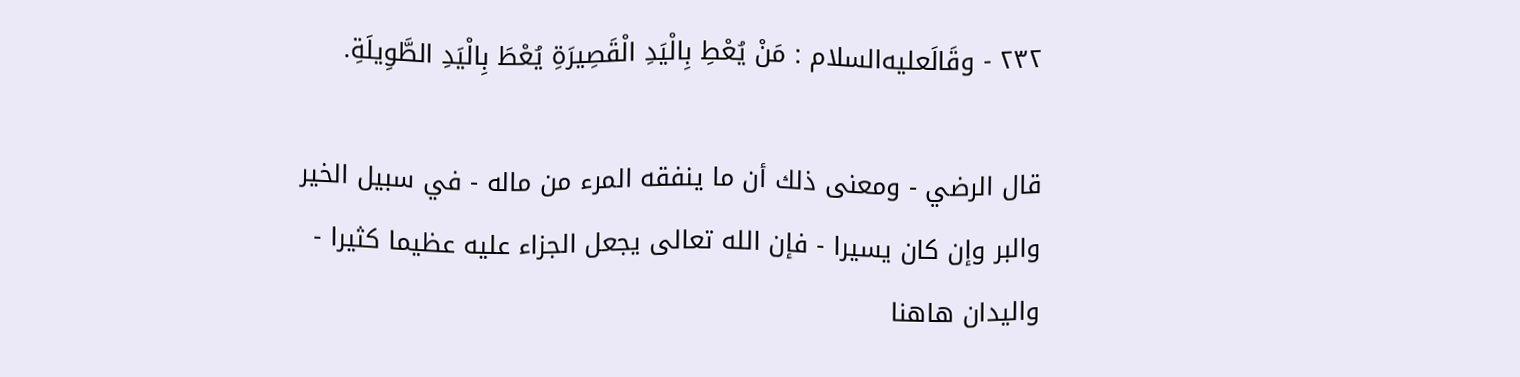۲۳۲ - وقَالَعليه‌السلام : مَنْ يُعْطِ بِالْيَدِ الْقَصِيرَةِ يُعْطَ بِالْيَدِ الطَّوِيلَةِ.

قال الرضي - ومعنى ذلك أن ما ينفقه المرء من ماله - في سبيل الخير والبر وإن كان يسيرا - فإن الله تعالى يجعل الجزاء عليه عظيما كثيرا - واليدان هاهنا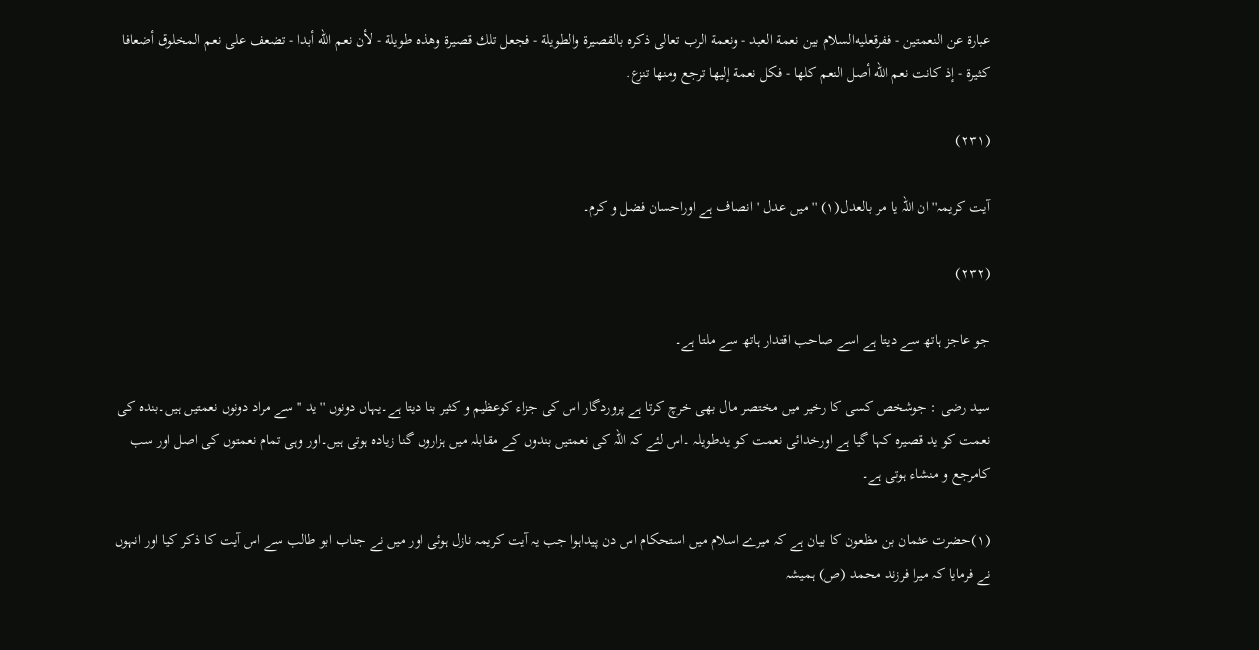عبارة عن النعمتين - ففرقعليه‌السلام بين نعمة العبد - ونعمة الرب تعالى ذكره بالقصيرة والطويلة - فجعل تلك قصيرة وهذه طويلة - لأن نعم الله أبدا - تضعف على نعم المخلوق أضعافا كثيرة - إذ كانت نعم الله أصل النعم كلها - فكل نعمة إليها ترجع ومنها تنزع.

(۲۳۱)

آیت کریمہ'' ان اللہ یا مر بالعدل(۱) '' میں عدل ' انصاف ہے اوراحسان فضل و کرم۔

(۲۳۲)

جو عاجز ہاتھ سے دیتا ہے اسے صاحب اقتدار ہاتھ سے ملتا ہے۔

سید رضی : جوشخص کسی کا رخیر میں مختصر مال بھی خرچ کرتا ہے پروردگار اس کی جزاء کوعظیم و کثیر بنا دیتا ہے۔یہاں دونوں '' ید '' سے مراد دونوں نعمتیں ہیں۔بندہ کی نعمت کو ید قصیرہ کہا گیا ہے اورخدائی نعمت کو یدطویلہ ۔اس لئے کہ اللہ کی نعمتیں بندوں کے مقابلہ میں ہزاروں گنا زیادہ ہوتی ہیں۔اور وہی تمام نعمتوں کی اصل اور سب کامرجع و منشاء ہوتی ہے۔

(۱)حضرت عثمان بن مظعون کا بیان ہے کہ میرے اسلام میں استحکام اس دن پیداہوا جب یہ آیت کریمہ نازل ہوئی اور میں نے جناب ابو طالب سے اس آیت کا ذکر کیا اور انہوں نے فرمایا کہ میرا فرزند محمد (ص) ہمیشہ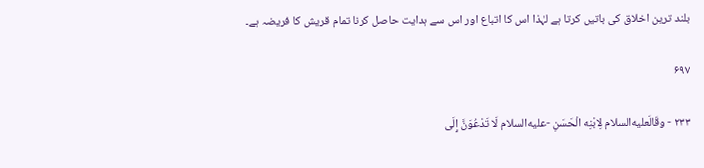بلند ترین اخلاق کی باتیں کرتا ہے لہٰذا اس کا اتباع اور اس سے ہدایت حاصل کرنا تمام قریش کا فریضہ ہے۔

۶۹۷

۲۳۳ - وقَالَعليه‌السلام لِابْنِه الْحَسَنِ -عليه‌السلام لَا تَدْعُوَنَّ إِلَى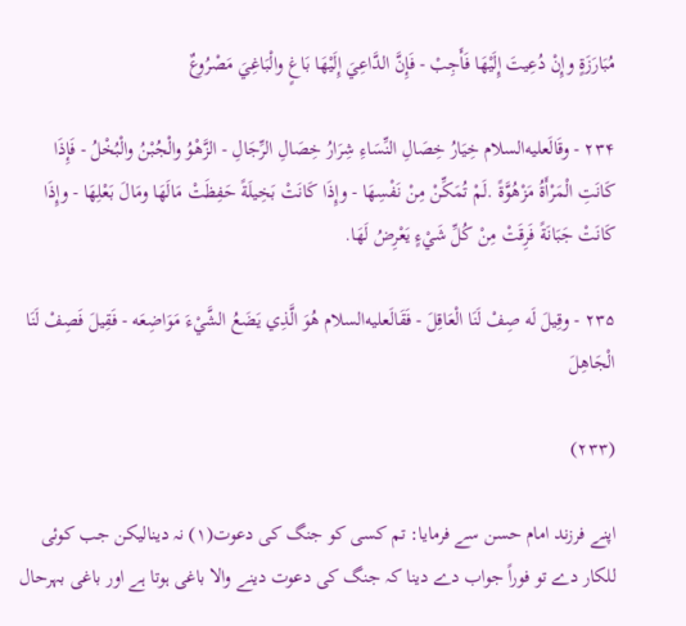مُبَارَزَةٍ وإِنْ دُعِيتَ إِلَيْهَا فَأَجِبْ - فَإِنَّ الدَّاعِيَ إِلَيْهَا بَاغٍ والْبَاغِيَ مَصْرُوعٌ

۲۳۴ - وقَالَعليه‌السلام خِيَارُ خِصَالِ النِّسَاءِ شِرَارُ خِصَالِ الرِّجَالِ - الزَّهْوُ والْجُبْنُ والْبُخْلُ - فَإِذَا كَانَتِ الْمَرْأَةُ مَزْهُوَّةً .لَمْ تُمَكِّنْ مِنْ نَفْسِهَا - وإِذَا كَانَتْ بَخِيلَةً حَفِظَتْ مَالَهَا ومَالَ بَعْلِهَا - وإِذَا كَانَتْ جَبَانَةً فَرِقَتْ مِنْ كُلِّ شَيْءٍ يَعْرِضُ لَهَا.

۲۳۵ - وقِيلَ لَه صِفْ لَنَا الْعَاقِلَ - فَقَالَعليه‌السلام هُوَ الَّذِي يَضَعُ الشَّيْءَ مَوَاضِعَه - فَقِيلَ فَصِفْ لَنَا الْجَاهِلَ

(۲۳۳)

اپنے فرزند امام حسن سے فرمایا: تم کسی کو جنگ کی دعوت(۱) نہ دینالیکن جب کوئی للکار دے تو فوراً جواب دے دینا کہ جنگ کی دعوت دینے والا باغی ہوتا ہے اور باغی بہرحال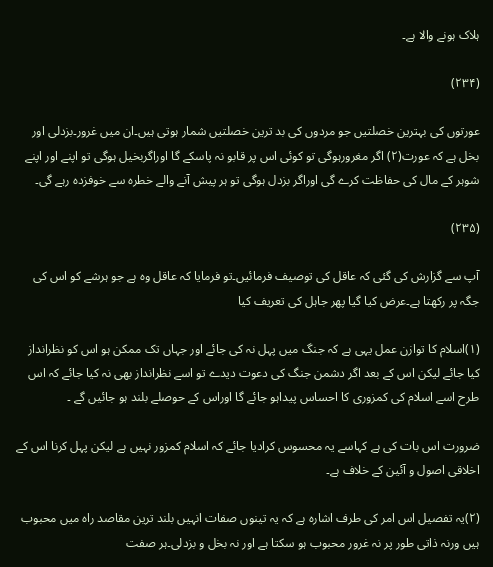ہلاک ہونے والا ہے۔

(۲۳۴)

عورتوں کی بہترین خصلتیں جو مردوں کی بد ترین خصلتیں شمار ہوتی ہیں۔ان میں غرور۔بزدلی اور بخل ہے کہ عورت(۲) اگر مغرورہوگی تو کوئی اس پر قابو نہ پاسکے گا اوراگربخیل ہوگی تو اپنے اور اپنے شوہر کے مال کی حفاظت کرے گی اوراگر بزدل ہوگی تو ہر پیش آنے والے خطرہ سے خوفزدہ رہے گی۔

(۲۳۵)

آپ سے گزارش کی گئی کہ عاقل کی توصیف فرمائیں۔تو فرمایا کہ عاقل وہ ہے جو ہرشے کو اس کی جگہ پر رکھتا ہے۔عرض کیا گیا پھر جاہل کی تعریف کیا

(۱)اسلام کا توازن عمل یہی ہے کہ جنگ میں پہل نہ کی جائے اور جہاں تک ممکن ہو اس کو نظرانداز کیا جائے لیکن اس کے بعد اگر دشمن جنگ کی دعوت دیدے تو اسے نظرانداز بھی نہ کیا جائے کہ اس طرح اسے اسلام کی کمزوری کا احساس پیداہو جائے گا اوراس کے حوصلے بلند ہو جائیں گے ۔

ضرورت اس بات کی ہے کہاسے یہ محسوس کرادیا جائے کہ اسلام کمزور نہیں ہے لیکن پہل کرنا اس کے اخلاقی اصول و آئین کے خلاف ہے۔

(۲)یہ تفصیل اس امر کی طرف اشارہ ہے کہ یہ تینوں صفات انہیں بلند ترین مقاصد راہ میں محبوب ہیں ورنہ ذاتی طور پر نہ غرور محبوب ہو سکتا ہے اور نہ بخل و بزدلی۔ہر صفت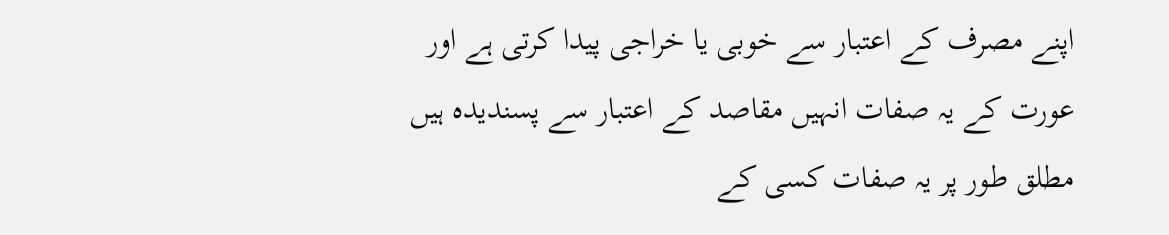اپنے مصرف کے اعتبار سے خوبی یا خراجی پیدا کرتی ہے اور عورت کے یہ صفات انہیں مقاصد کے اعتبار سے پسندیدہ ہیں مطلق طور پر یہ صفات کسی کے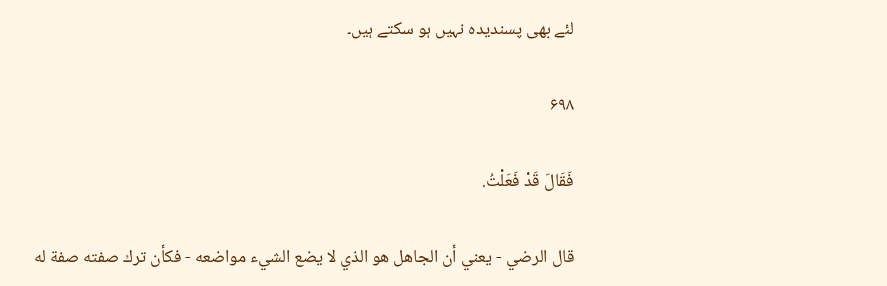لئے بھی پسندیدہ نہیں ہو سکتے ہیں۔

۶۹۸

فَقَالَ قَدْ فَعَلْتُ.

قال الرضي - يعني أن الجاهل هو الذي لا يضع الشيء مواضعه - فكأن ترك صفته صفة له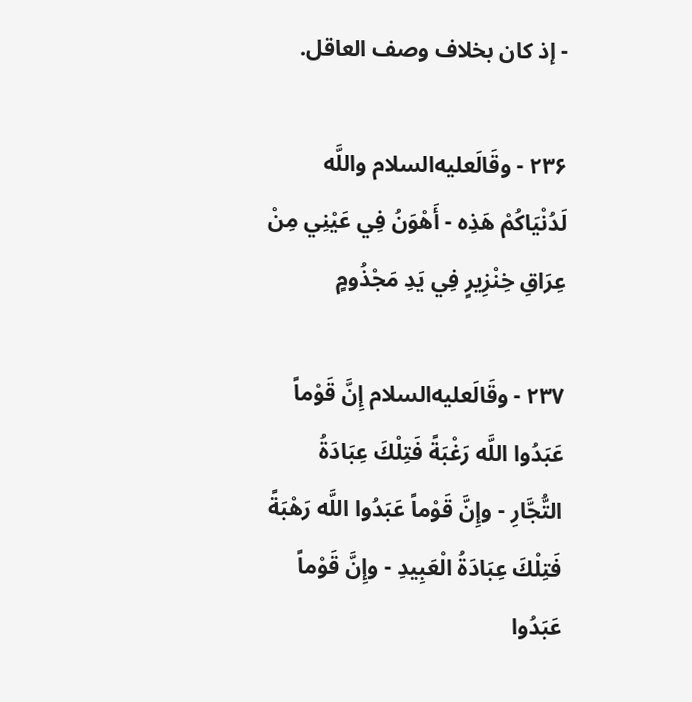- إذ كان بخلاف وصف العاقل.

۲۳۶ - وقَالَعليه‌السلام واللَّه لَدُنْيَاكُمْ هَذِه - أَهْوَنُ فِي عَيْنِي مِنْ عِرَاقِ خِنْزِيرٍ فِي يَدِ مَجْذُومٍ

۲۳۷ - وقَالَعليه‌السلام إِنَّ قَوْماً عَبَدُوا اللَّه رَغْبَةً فَتِلْكَ عِبَادَةُ التُّجَّارِ - وإِنَّ قَوْماً عَبَدُوا اللَّه رَهْبَةً فَتِلْكَ عِبَادَةُ الْعَبِيدِ - وإِنَّ قَوْماً عَبَدُوا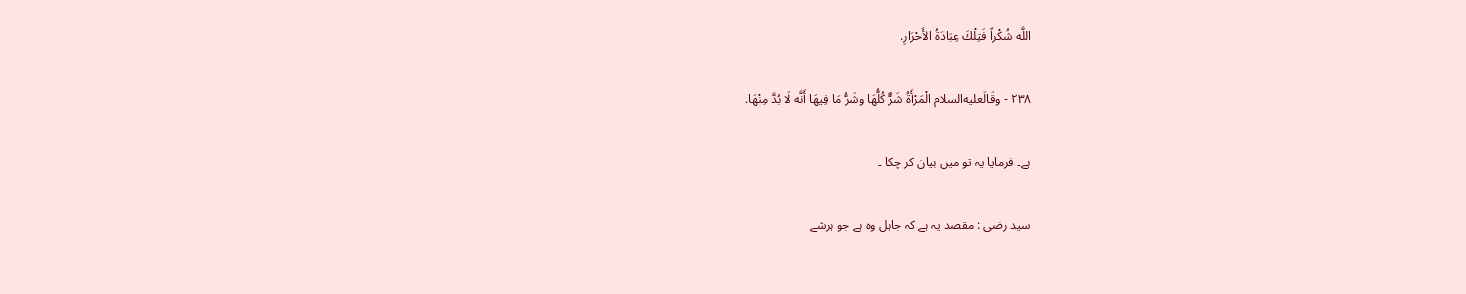اللَّه شُكْراً فَتِلْكَ عِبَادَةُ الأَحْرَارِ.

۲۳۸ - وقَالَعليه‌السلام الْمَرْأَةُ شَرٌّ كُلُّهَا وشَرُّ مَا فِيهَا أَنَّه لَا بُدَّ مِنْهَا.

ہے۔ فرمایا یہ تو میں بیان کر چکا ۔

سید رضی : مقصد یہ ہے کہ جاہل وہ ہے جو ہرشے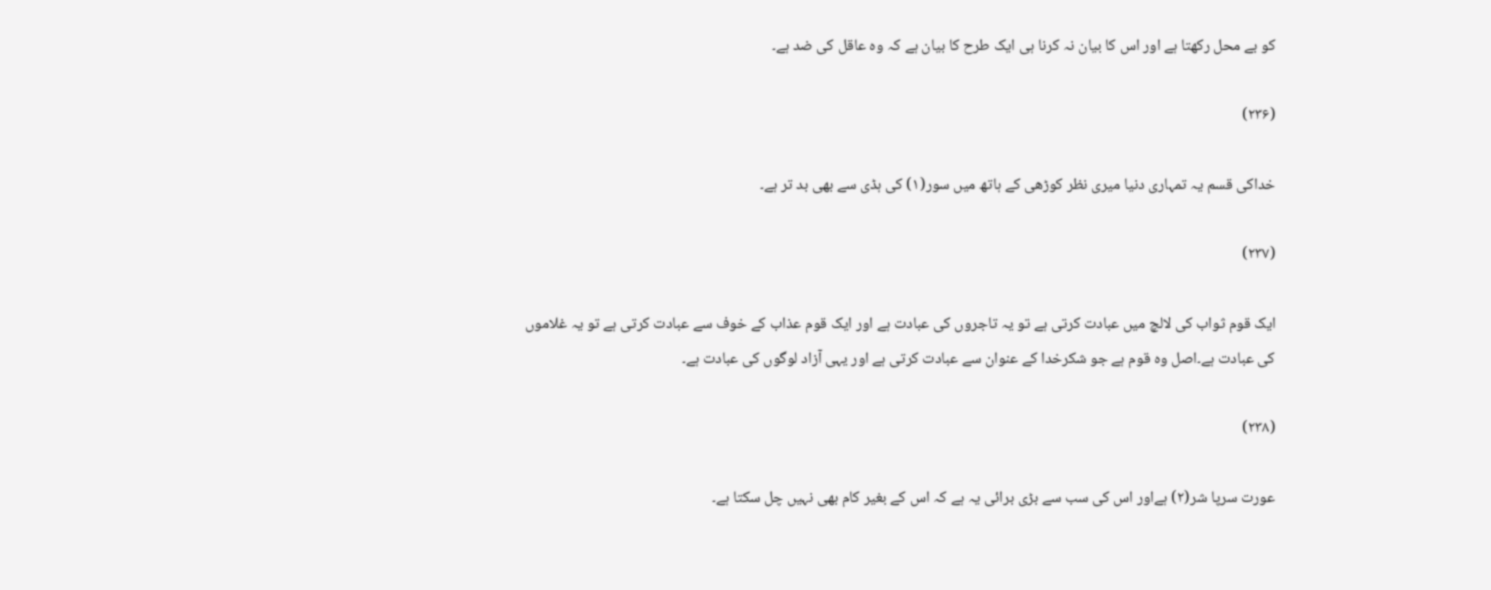کو بے محل رکھتا ہے اور اس کا بیان نہ کرنا ہی ایک طرح کا بیان ہے کہ وہ عاقل کی ضد ہے۔

(۲۳۶)

خداکی قسم یہ تمہاری دنیا میری نظر کوڑھی کے ہاتھ میں سور(۱) کی ہڈی سے بھی بد تر ہے۔

(۲۳۷)

ایک قوم ثواب کی لالچ میں عبادت کرتی ہے تو یہ تاجروں کی عبادت ہے اور ایک قوم عذاب کے خوف سے عبادت کرتی ہے تو یہ غلاموں کی عبادت ہے۔اصل وہ قوم ہے جو شکرخدا کے عنوان سے عبادت کرتی ہے اور یہی آزاد لوگوں کی عبادت ہے۔

(۲۳۸)

عورت سرپا شر(۲) ہےاور اس کی سب سے بڑی برائی یہ ہے کہ اس کے بغیر کام بھی نہیں چل سکتا ہے۔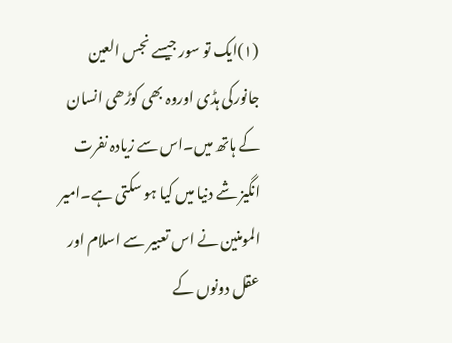(۱)ایک تو سور جیسے نجس العین جانورکی ہڈی اوروہ بھی کوڑھی انسان کے ہاتھ میں۔اس سے زیادہ نفرت انگیز شے دنیا میں کیا ہو سکتی ہے۔امیر المومنین نے اس تعبیر سے اسلام اور عقل دونوں کے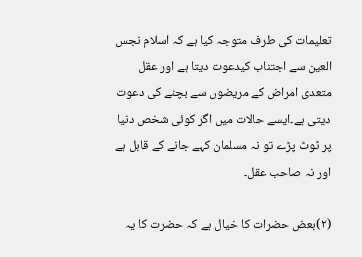تعلیمات کی طرف متوجہ کیا ہے کہ اسلام نجس العین سے اجتناب کیدعوت دیتا ہے اور عقل متعدی امراض کے مریضوں سے بچنے کی دعوت دیتی ہے۔ایسے حالات میں اگر کوئی شخص دنیا پر ٹوٹ پڑے تو نہ مسلمان کہے جانے کے قابل ہے اور نہ صاحب عقل۔

(۲)بعض حضرات کا خیال ہے کہ حضرت کا یہ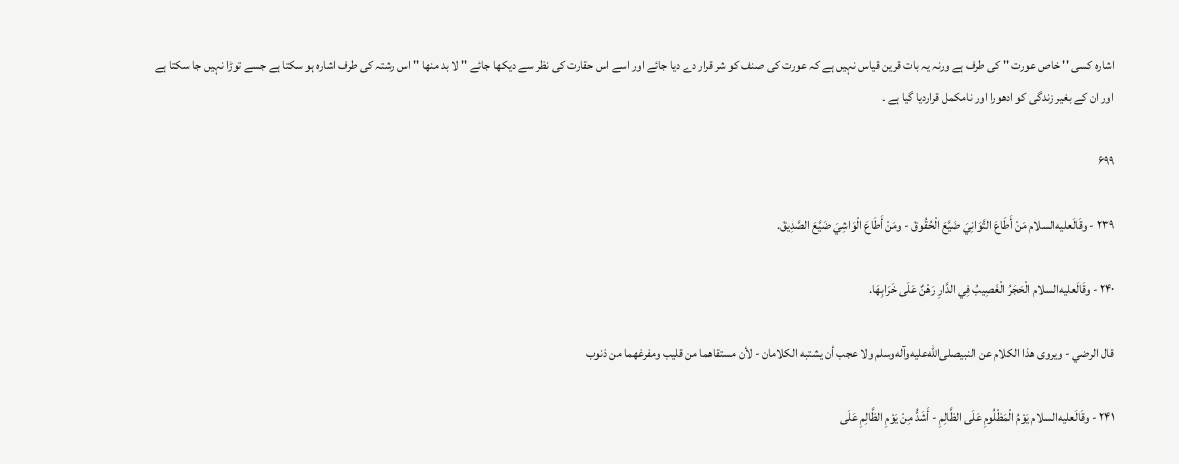اشارہ کسی '' خاص عورت '' کی طرف ہے ورنہ یہ بات قرین قیاس نہیں ہے کہ عورت کی صنف کو شر قرار دے دیا جائے اور اسے اس حقارت کی نظر سے دیکھا جائے '' لا بد منھا '' اس رشتہ کی طرف اشارہ ہو سکتا ہے جسے توڑا نہیں جا سکتا ہے اور ان کے بغیر زندگی کو ادھورا اور نامکمل قراردیا گیا ہے ۔

۶۹۹

۲۳۹ - وقَالَعليه‌السلام مَنْ أَطَاعَ التَّوَانِيَ ضَيَّعَ الْحُقُوقَ - ومَنْ أَطَاعَ الْوَاشِيَ ضَيَّعَ الصَّدِيقَ.

۲۴۰ - وقَالَعليه‌السلام الْحَجَرُ الْغَصِيبُ فِي الدَّارِ رَهْنٌ عَلَى خَرَابِهَا.

قال الرضي - ويروى هذا الكلام عن النبيصلى‌الله‌عليه‌وآله‌وسلم ولا عجب أن يشتبه الكلامان - لأن مستقاهما من قليب ومفرغهما من ذنوب

۲۴۱ - وقَالَعليه‌السلام يَوْمُ الْمَظْلُومِ عَلَى الظَّالِمِ - أَشَدُّ مِنْ يَوْمِ الظَّالِمِ عَلَى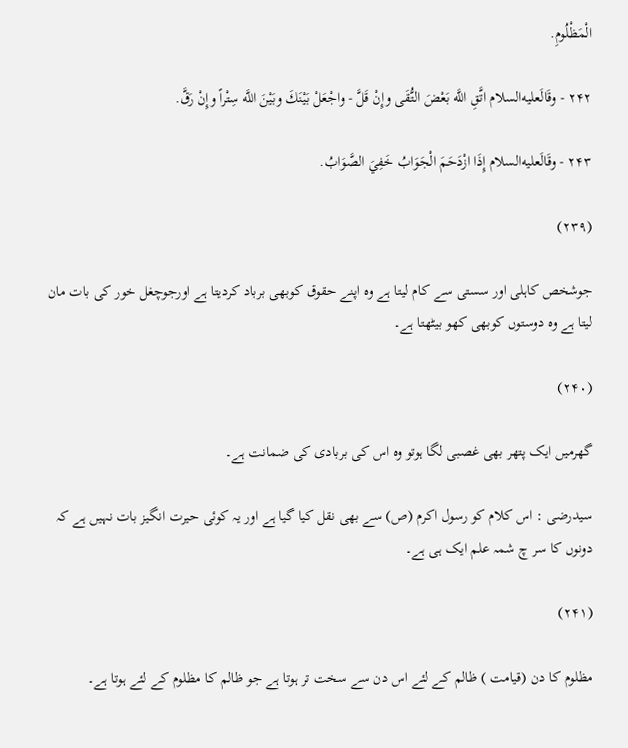الْمَظْلُومِ.

۲۴۲ - وقَالَعليه‌السلام اتَّقِ اللَّه بَعْضَ التُّقَى وإِنْ قَلَّ - واجْعَلْ بَيْنَكَ وبَيْنَ اللَّه سِتْراً وإِنْ رَقَّ.

۲۴۳ - وقَالَعليه‌السلام إِذَا ازْدَحَمَ الْجَوَابُ خَفِيَ الصَّوَابُ.

(۲۳۹)

جوشخص کاہلی اور سستی سے کام لیتا ہے وہ اپنے حقوق کوبھی برباد کردیتا ہے اورجوچغل خور کی بات مان لیتا ہے وہ دوستوں کوبھی کھو بیٹھتا ہے۔

(۲۴۰)

گھرمیں ایک پتھر بھی غصبی لگا ہوتو وہ اس کی بربادی کی ضمانت ہے۔

سیدرضی : اس کلام کو رسول اکرم (ص) سے بھی نقل کیا گیا ہے اور یہ کوئی حیرت انگیز بات نہیں ہے کہ دونوں کا سر چ شمہ علم ایک ہی ہے۔

(۲۴۱)

مظلوم کا دن (قیامت ) ظالم کے لئے اس دن سے سخت تر ہوتا ہے جو ظالم کا مظلوم کے لئے ہوتا ہے۔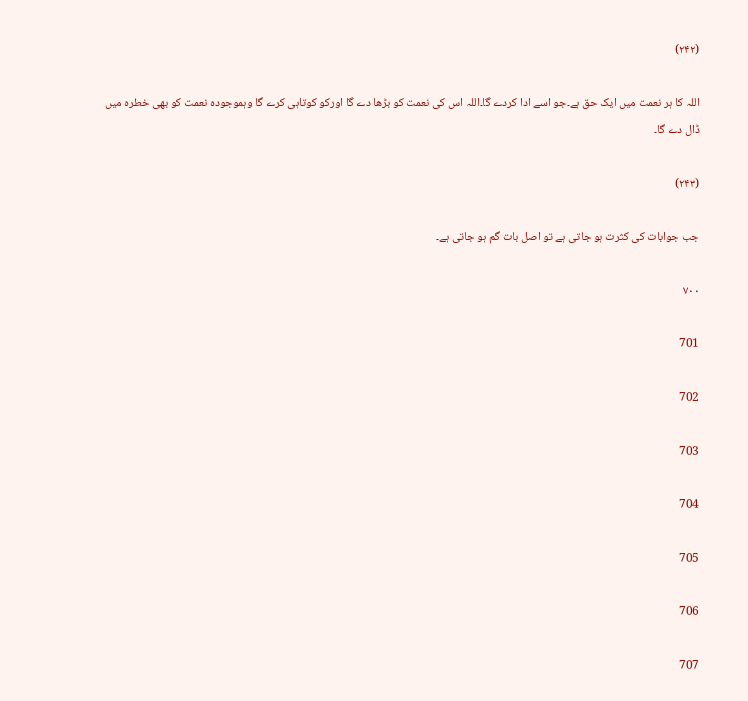(۲۴۲)

اللہ کا ہر نعمت میں ایک حق ہے۔جو اسے ادا کردے گا۔اللہ اس کی نعمت کو بڑھا دے گا اورکو کوتاہی کرے گا وہموجودہ نعمت کو بھی خطرہ میں ڈال دے گا۔

(۲۴۳)

جب جوابات کی کثرت ہو جاتی ہے تو اصل بات گم ہو جاتی ہے۔

۷۰۰

701

702

703

704

705

706

707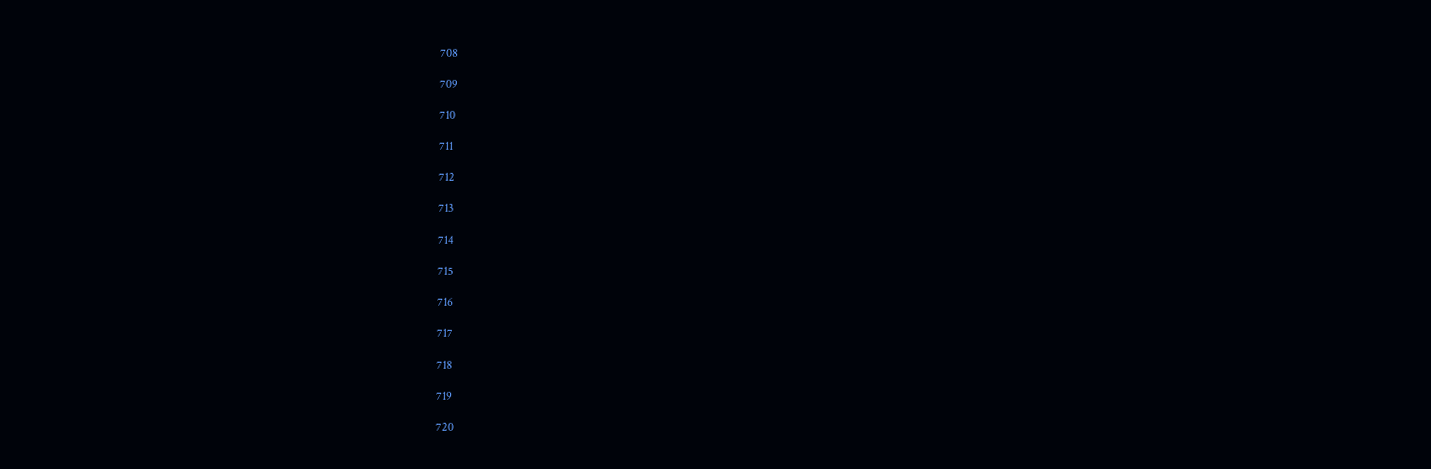708

709

710

711

712

713

714

715

716

717

718

719

720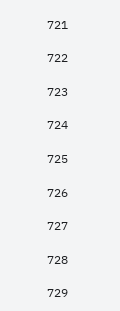721

722

723

724

725

726

727

728

729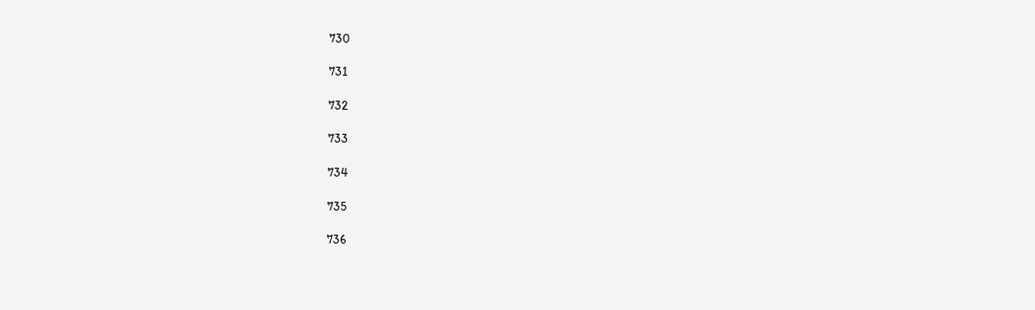730

731

732

733

734

735

736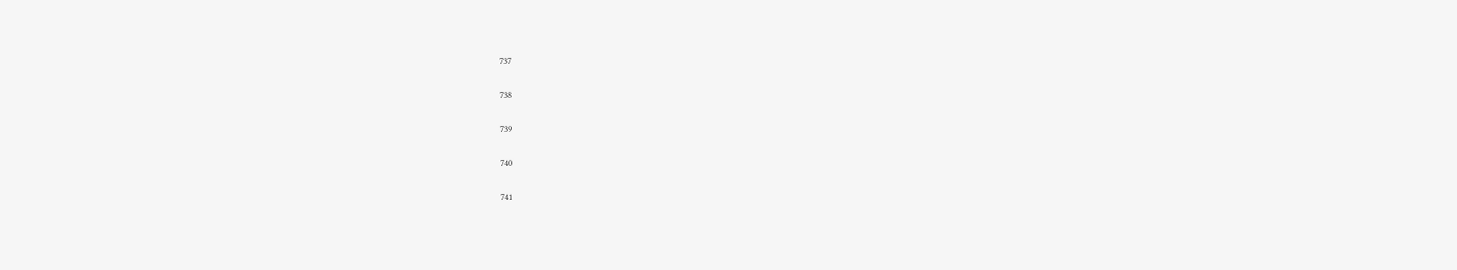737

738

739

740

741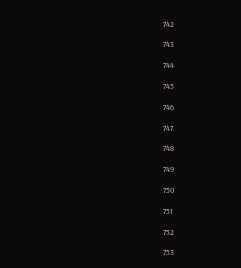742

743

744

745

746

747

748

749

750

751

752

753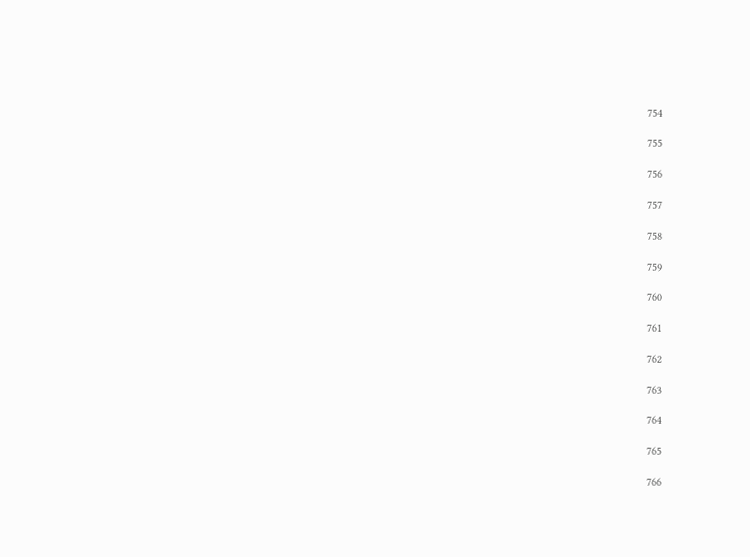754

755

756

757

758

759

760

761

762

763

764

765

766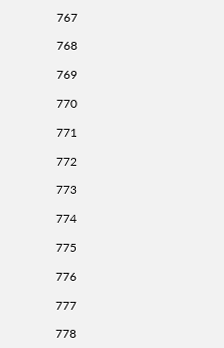767

768

769

770

771

772

773

774

775

776

777

778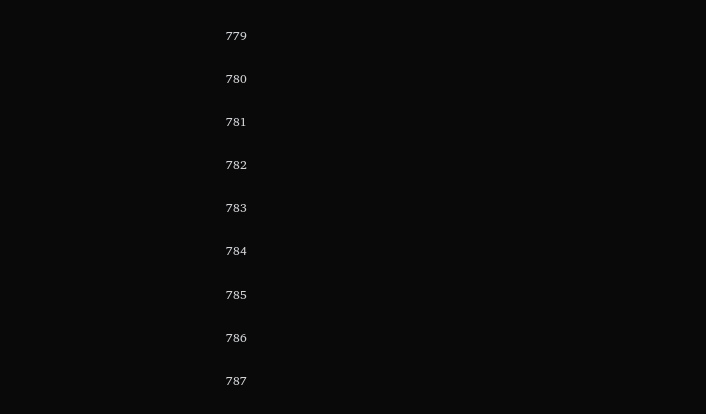779

780

781

782

783

784

785

786

787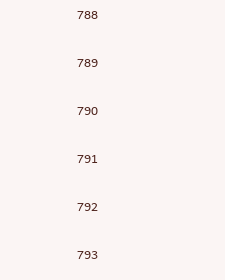788

789

790

791

792

793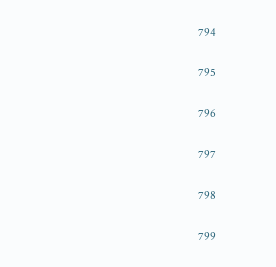794

795

796

797

798

799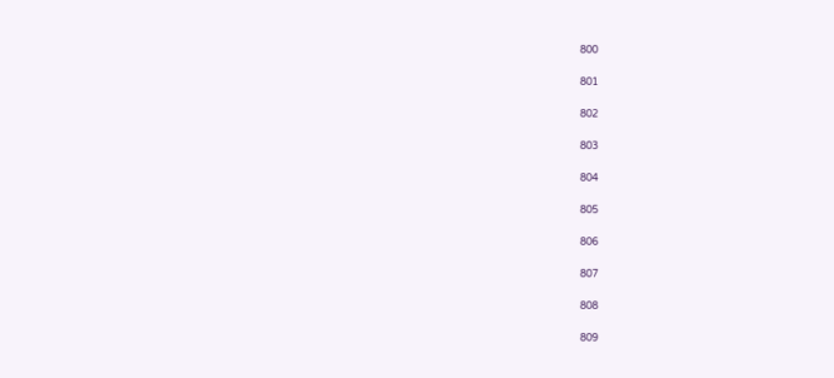800

801

802

803

804

805

806

807

808

809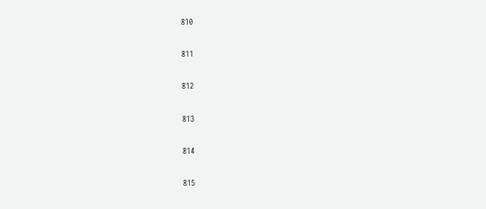810

811

812

813

814

815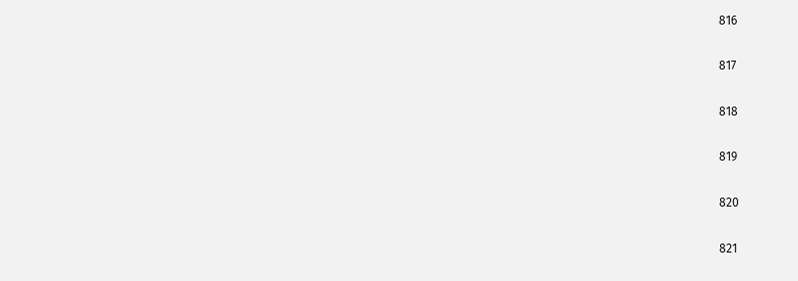816

817

818

819

820

821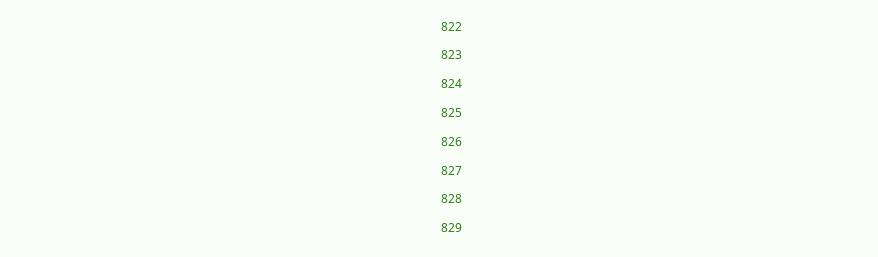822

823

824

825

826

827

828

829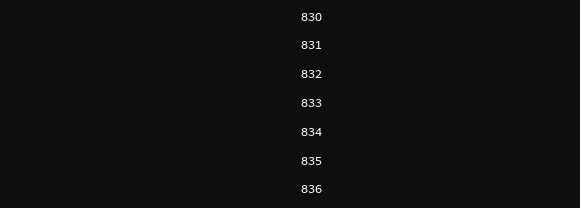830

831

832

833

834

835

836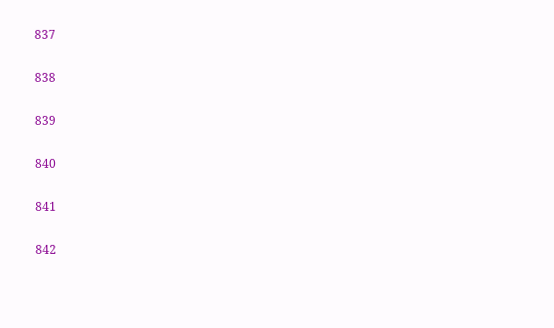837

838

839

840

841

842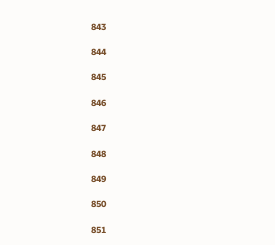843

844

845

846

847

848

849

850

851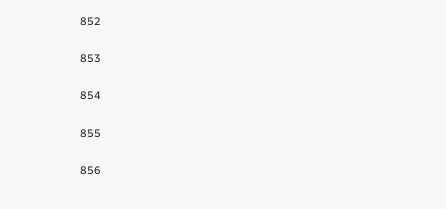852

853

854

855

856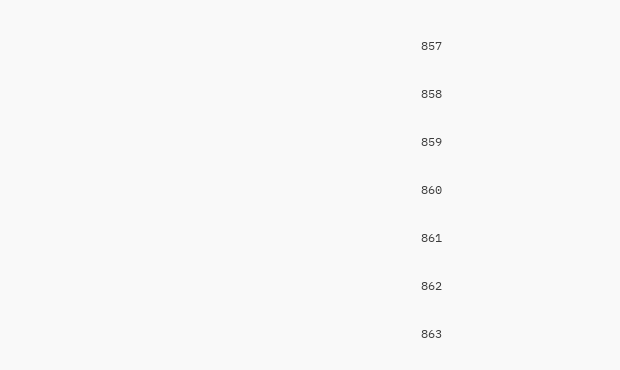857

858

859

860

861

862

863